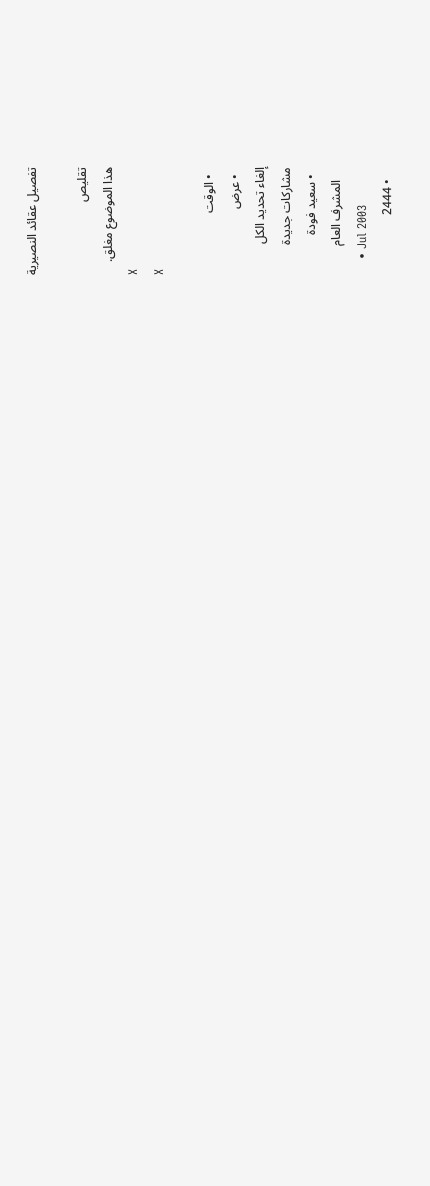تفصيل عقائد النصيرية

تقليص
هذا الموضوع مغلق.
X
X

  • الوقت
  • عرض
إلغاء تحديد الكل
مشاركات جديدة
  • سعيد فودة
    المشرف العام
    • Jul 2003
    • 2444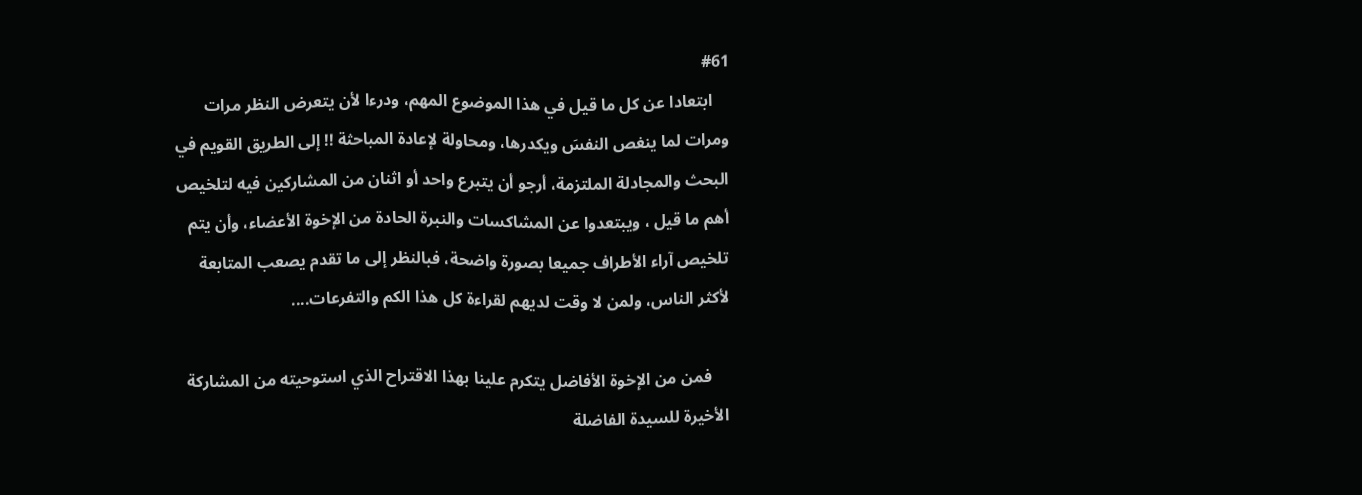#61
    ابتعادا عن كل ما قيل في هذا الموضوع المهم، ودرءا لأن يتعرض النظر مرات ومرات لما ينغص النفسَ ويكدرها، ومحاولة لإعادة المباحثة !! إلى الطريق القويم في البحث والمجادلة الملتزمة، أرجو أن يتبرع واحد أو اثنان من المشاركين فيه لتلخيص أهم ما قيل ، ويبتعدوا عن المشاكسات والنبرة الحادة من الإخوة الأعضاء، وأن يتم تلخيص آراء الأطراف جميعا بصورة واضحة، فبالنظر إلى ما تقدم يصعب المتابعة لأكثر الناس، ولمن لا وقت لديهم لقراءة كل هذا الكم والتفرعات....

    فمن من الإخوة الأفاضل يتكرم علينا بهذا الاقتراح الذي استوحيته من المشاركة الأخيرة للسيدة الفاضلة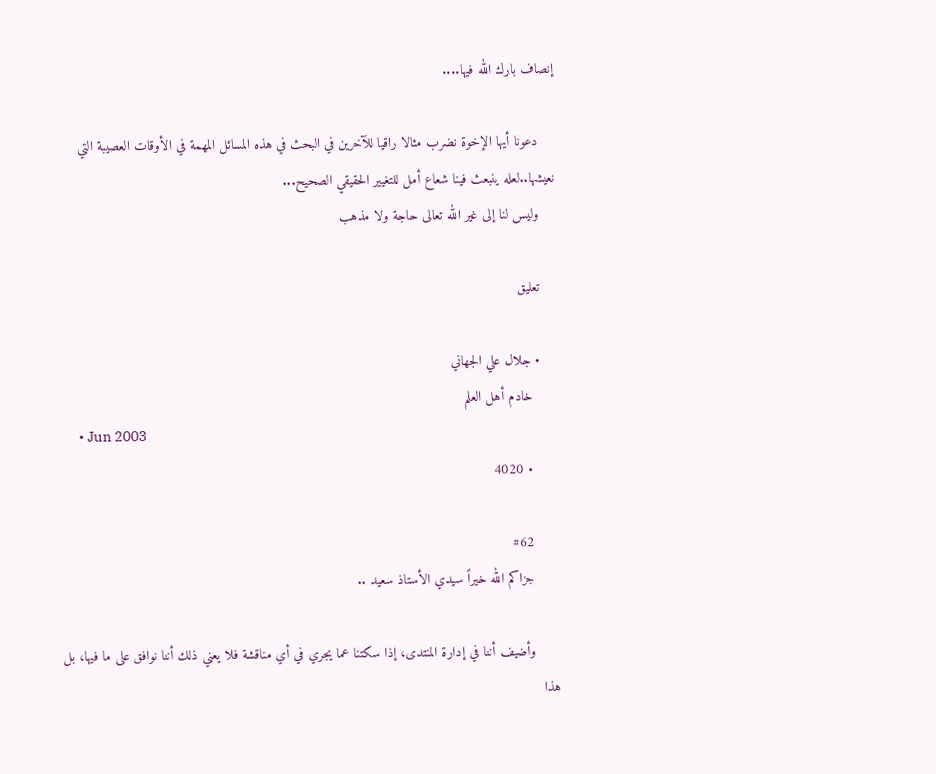إنصاف بارك الله فيها....

    دعونا أيها الإخوة نضرب مثالا راقيا للآخرين في البحث في هذه المسائل المهمة في الأوقات العصيبة التي نعيشها..لعله ينبعث فينا شعاع أمل للتغيير الحقيقي الصحيح...
    وليس لنا إلى غير الله تعالى حاجة ولا مذهب

    تعليق

    • جلال علي الجهاني
      خادم أهل العلم
      • Jun 2003
      • 4020

      #62
      جزاكم الله خيراً سيدي الأستاذ سعيد ..

      وأضيف أننا في إدارة المنتدى، إذا سكتنا عما يجري في أي مناقشة فلا يعني ذلك أننا نوافق على ما فيها، بل هذا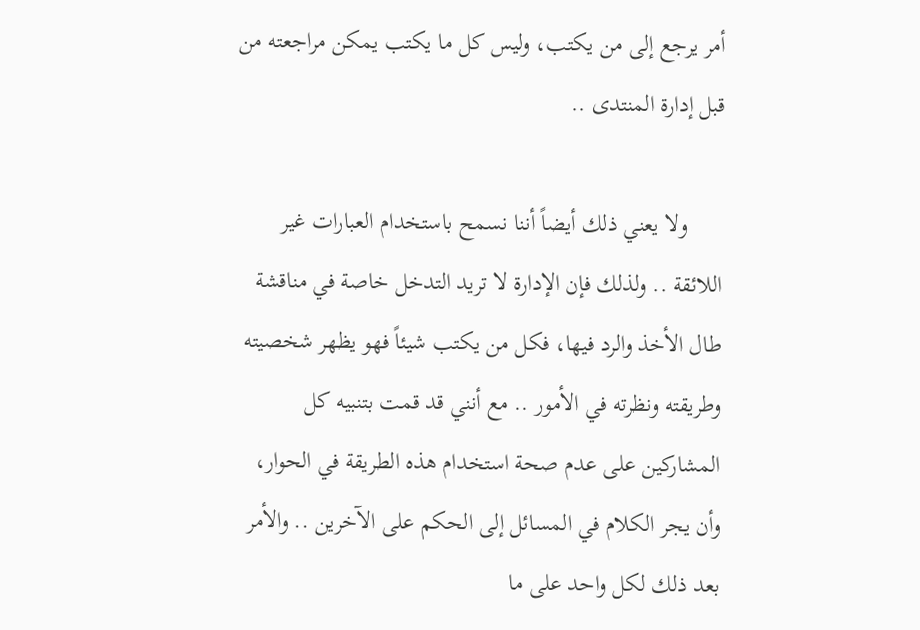أمر يرجع إلى من يكتب، وليس كل ما يكتب يمكن مراجعته من قبل إدارة المنتدى ..

      ولا يعني ذلك أيضاً أننا نسمح باستخدام العبارات غير اللائقة .. ولذلك فإن الإدارة لا تريد التدخل خاصة في مناقشة طال الأخذ والرد فيها، فكل من يكتب شيئاً فهو يظهر شخصيته وطريقته ونظرته في الأمور .. مع أنني قد قمت بتنبيه كل المشاركين على عدم صحة استخدام هذه الطريقة في الحوار، وأن يجر الكلام في المسائل إلى الحكم على الآخرين .. والأمر بعد ذلك لكل واحد على ما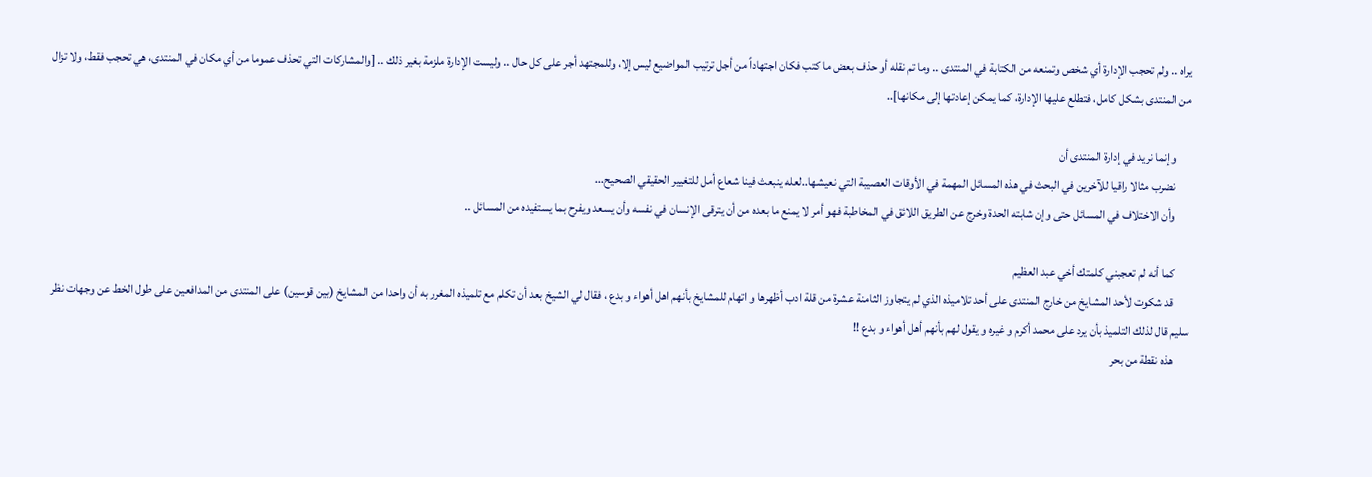يراه .. ولم تحجب الإدارة أي شخص وتمنعه من الكتابة في المنتدى .. وما تم نقله أو حذف بعض ما كتب فكان اجتهاداً من أجل ترتيب المواضيع ليس إلا، وللمجتهد أجر على كل حال .. وليست الإدارة ملزمة بغير ذلك .. [والمشاركات التي تحذف عموما من أي مكان في المنتدى، هي تحجب فقط، ولا تزال من المنتدى بشكل كامل، فتطلع عليها الإدارة، كما يمكن إعادتها إلى مكانها]..

      وإنما نريد في إدارة المنتدى أن
      نضرب مثالا راقيا للآخرين في البحث في هذه المسائل المهمة في الأوقات العصيبة التي نعيشها..لعله ينبعث فينا شعاع أمل للتغيير الحقيقي الصحيح...
      وأن الاختلاف في المسائل حتى وإن شابته الحدة وخرج عن الطريق اللائق في المخاطبة فهو أمر لا يمنع ما بعده من أن يترقى الإنسان في نفسه وأن يسعد ويفرح بما يستفيده من المسائل ..

      كما أنه لم تعجبني كلمتك أخي عبد العظيم
      قد شكوت لأحد المشايخ من خارج المنتدى على أحد تلاميذه الذي لم يتجاوز الثامنة عشرة من قلة ادب أظهرها و اتهام للمشايخ بأنهم اهل أهواء و بدع ، فقال لي الشيخ بعد أن تكلم مع تلميذه المغرر به أن واحدا من المشايخ (بين قوسين) على المنتدى من المدافعين على طول الخط عن وجهات نظر سليم قال لذلك التلميذ بأن يرد على محمد أكرم و غيره و يقول لهم بأنهم أهل أهواء و بدع !!
      هذه نقطة من بحر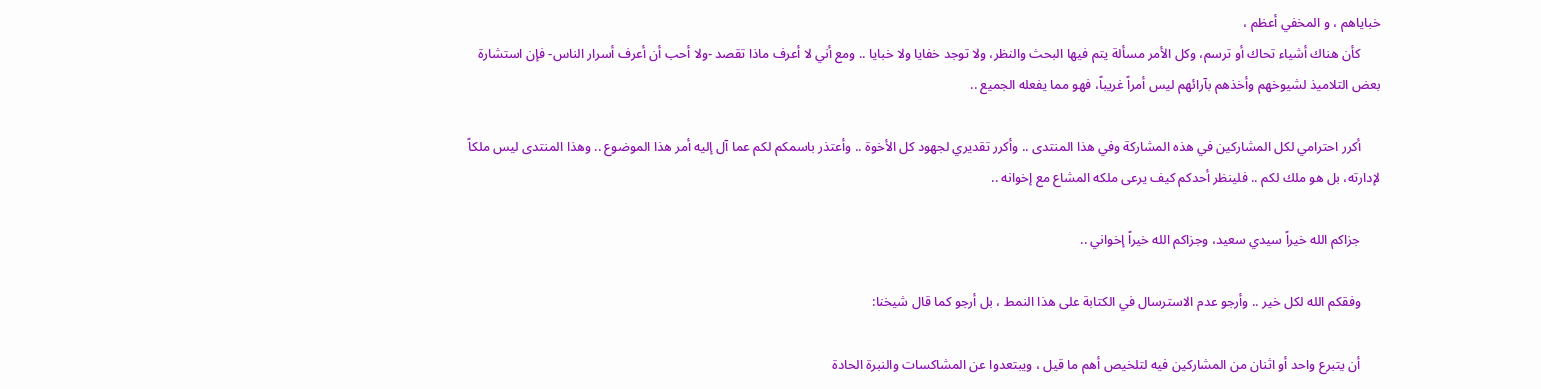خباياهم ، و المخفي أعظم ،
      كأن هناك أشياء تحاك أو ترسم، وكل الأمر مسألة يتم فيها البحث والنظر، ولا توجد خفايا ولا خبايا .. ومع أني لا أعرف ماذا تقصد -ولا أحب أن أعرف أسرار الناس- فإن استشارة بعض التلاميذ لشيوخهم وأخذهم بآرائهم ليس أمراً غريباً، فهو مما يفعله الجميع ..

      أكرر احترامي لكل المشاركين في هذه المشاركة وفي هذا المنتدى .. وأكرر تقديري لجهود كل الأخوة .. وأعتذر باسمكم لكم عما آل إليه أمر هذا الموضوع .. وهذا المنتدى ليس ملكاً لإدارته، بل هو ملك لكم .. فلينظر أحدكم كيف يرعى ملكه المشاع مع إخوانه ..

      جزاكم الله خيراً سيدي سعيد، وجزاكم الله خيراً إخواني ..

      وفقكم الله لكل خير .. وأرجو عدم الاسترسال في الكتابة على هذا النمط ، بل أرجو كما قال شيخنا:

      أن يتبرع واحد أو اثنان من المشاركين فيه لتلخيص أهم ما قيل ، ويبتعدوا عن المشاكسات والنبرة الحادة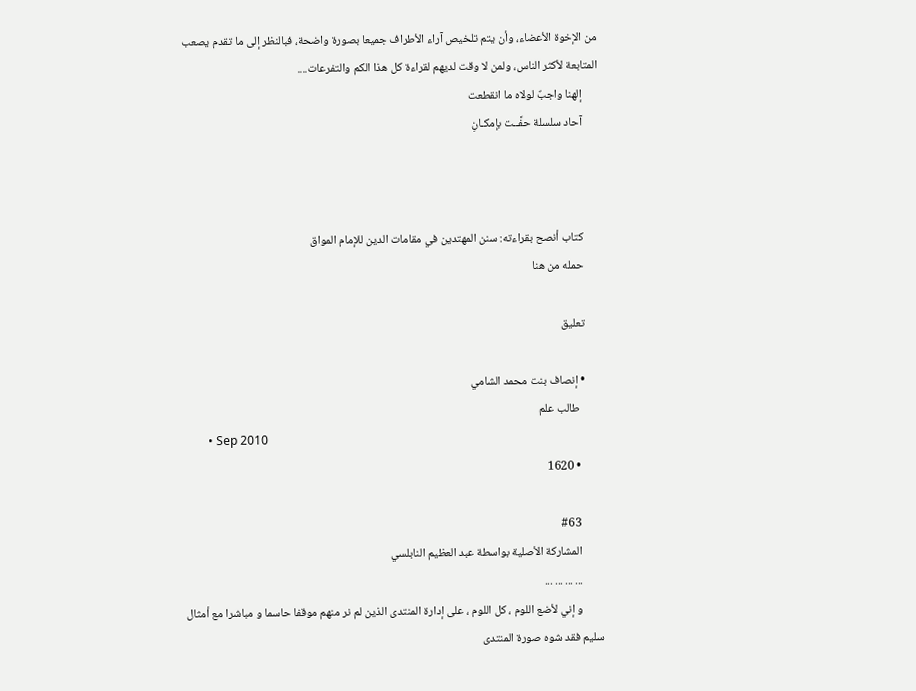من الإخوة الأعضاء، وأن يتم تلخيص آراء الأطراف جميعا بصورة واضحة، فبالنظر إلى ما تقدم يصعب المتابعة لأكثر الناس، ولمن لا وقت لديهم لقراءة كل هذا الكم والتفرعات....
      إلهنا واجبٌ لولاه ما انقطعت
      آحاد سلسلة حفَّــت بإمكـانِ



      كتاب أنصح بقراءته: سنن المهتدين في مقامات الدين للإمام المواق
      حمله من هنا

      تعليق

      • إنصاف بنت محمد الشامي
        طالب علم
        • Sep 2010
        • 1620

        #63
        المشاركة الأصلية بواسطة عبد العظيم النابلسي
        ... ... ... ...
        و إني لأضع اللوم ، كل اللوم ، على إدارة المنتدى الذين لم نر منهم موقفا حاسما و مباشرا مع أمثال سليم فقد شوه صورة المنتدى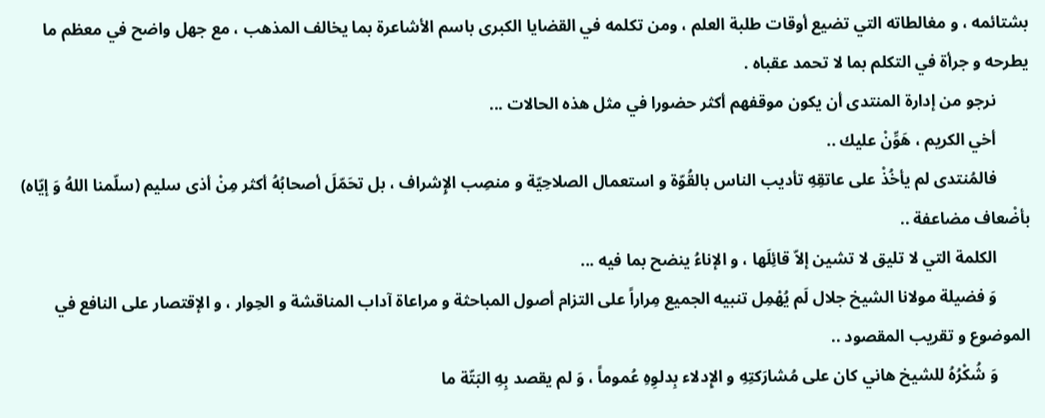بشتائمه ، و مغالطاته التي تضيع أوقات طلبة العلم ، ومن تكلمه في القضايا الكبرى باسم الأشاعرة بما يخالف المذهب ، مع جهل واضح في معظم ما يطرحه و جرأة في التكلم بما لا تحمد عقباه .
        نرجو من إدارة المنتدى أن يكون موقفهم أكثر حضورا في مثل هذه الحالات ...
        أخي الكريم ، هَوِّنْ عليك ..
        فالمُنتدى لم يأخُذْ على عاتقِهِ تأديب الناس بالقُوّة و استعمال الصلاحِيّة و منصِب الإِشراف ، بل تحَمّلَ أصحابُهُ أكثر مِنْ أذى سليم (سلّمنا اللهُ وَ إيّاه) بأضْعاف مضاعفة ..
        الكلمة التي لا تليق لا تشين إلاّ قائِلَها ، و الإناءُ ينضح بما فيه ...
        وَ فضيلة مولانا الشيخ جلال لَم يُهْمِل تنبيه الجميع مِراراً على التزام أصول المباحثة و مراعاة آداب المناقشة و الحِوار ، و الإقتصار على النافع في الموضوع و تقريب المقصود ..
        وَ شُكْرُهُ للشيخ هاني كان على مُشارَكتِهِ و الإِدلاء بِدلوِهِ عُموماً ، وَ لم يقصد بِهِ البَتّة ما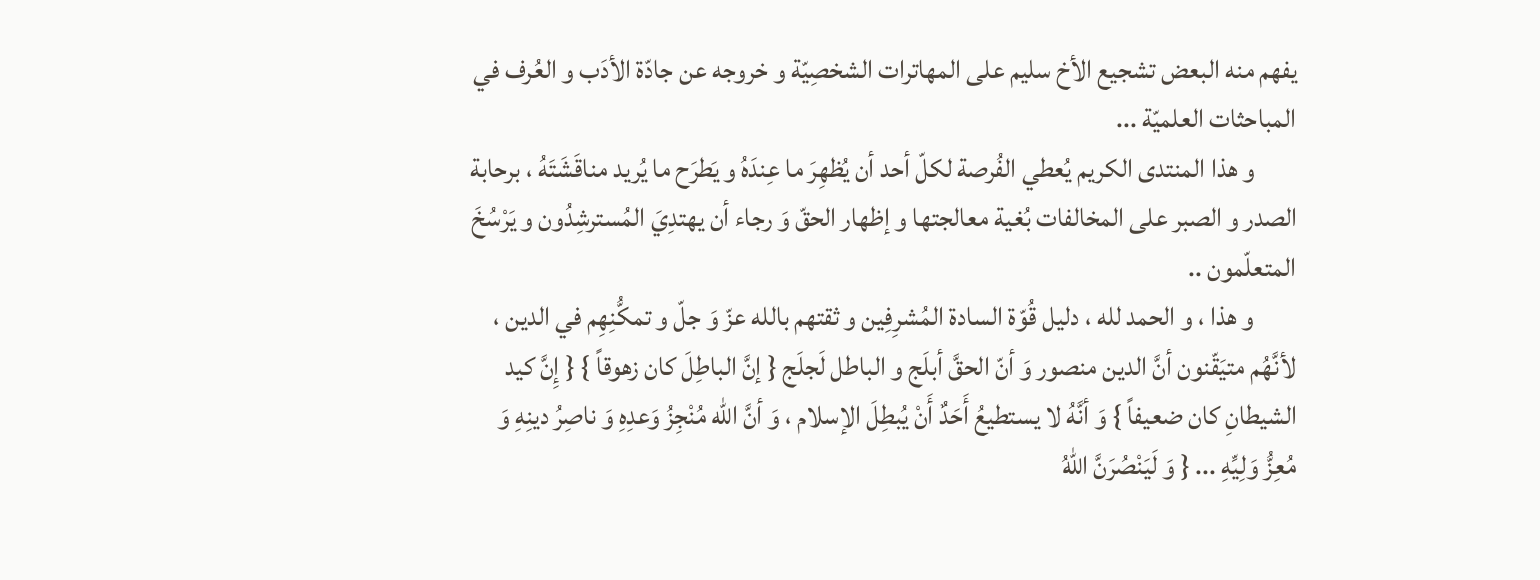يفهم منه البعض تشجيع الأخ سليم على المهاترات الشخصِيّة و خروجه عن جادّة الأدَب و العُرف في المباحثات العلميّة ...
        و هذا المنتدى الكريم يُعطي الفُرصة لكلّ أحد أن يُظهِرَ ما عِندَهُ و يَطرَح ما يُريد مناقَشَتَهُ ، برحابة الصدر و الصبر على المخالفات بُغية معالجتها و إظهار الحقّ وَ رجاء أن يهتدِيَ المُسترشِدُون و يَرْسُخَ المتعلّمون ..
        و هذا ، و الحمد لله ، دليل قُوّة السادة المُشرِفِين و ثقتهم بالله عزّ وَ جلّ و تمكُّنِهِم في الدين ، لأنَّهُم متيَقّنون أنَّ الدين منصور وَ أنّ الحقَّ أبلَج و الباطل لَجلَج { إنَّ الباطِلَ كان زهوقاً } { إِنَّ كيد الشيطانِ كان ضعيفاً } وَ أنَّهُ لا يستطيعُ أَحَدٌ أَنْ يُبطِلَ الإسلام ، وَ أنَّ الله مُنْجِزُ وَعدِهِ وَ ناصِرُ دينِهِ وَ مُعِزُّ وَلِيِّهِ ... { وَ لَيَنْصُرَنَّ اللهُ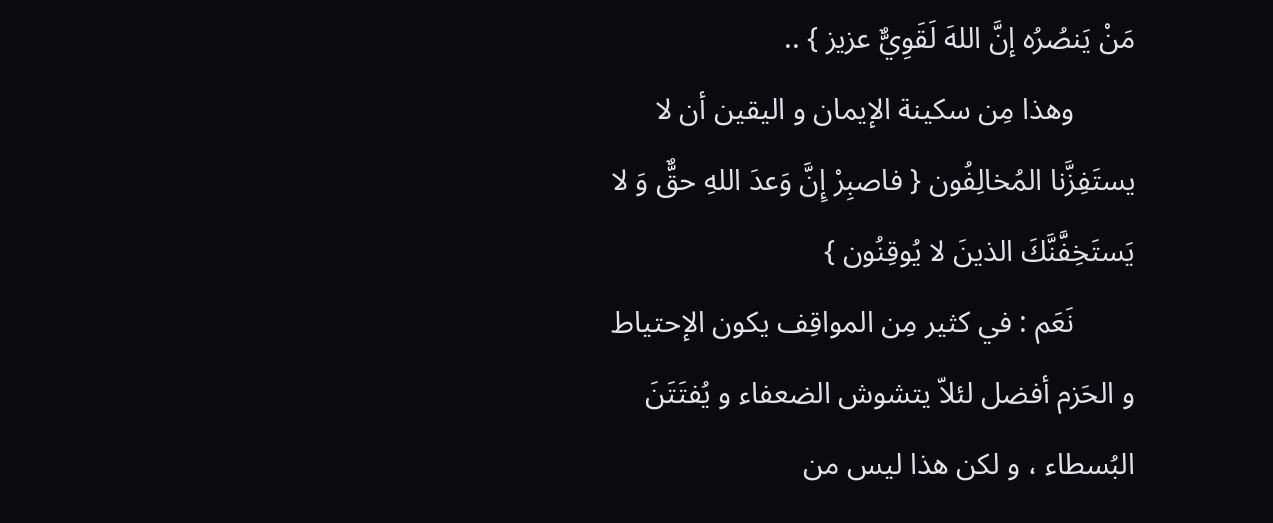مَنْ يَنصُرُه إنَّ اللهَ لَقَوِيٌّ عزيز } ..
        وهذا مِن سكينة الإيمان و اليقين أن لا يستَفِزَّنا المُخالِفُون { فاصبِرْ إِنَّ وَعدَ اللهِ حقٌّ وَ لا يَستَخِفَّنَّكَ الذينَ لا يُوقِنُون }
        نَعَم : في كثير مِن المواقِف يكون الإحتياط و الحَزم أفضل لئلاّ يتشوش الضعفاء و يُفتَتَنَ البُسطاء ، و لكن هذا ليس من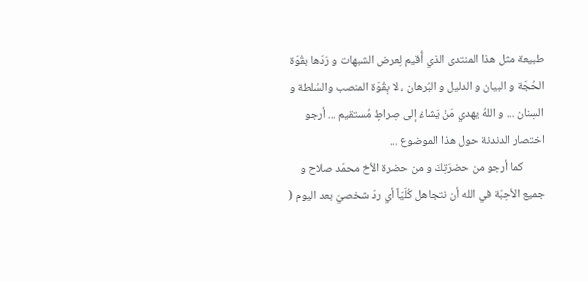طبيعة مثل هذا المنتدى الذي أُقيم لِعرض الشبهات و رَدّها بقُوّة الحُجّة و البيان و الدليل و البُرهان ، لا بِقُوّة المنصب والسُلطة و السِنان ... و اللهُ يهدي مَنْ يَشاءُ إلى صِراطٍ مُستقيم ... أرجو اختصار الدندنة حول هذا الموضوع ...
        كما أرجو من حضرَتِكَ و من حضرة الأخ محمّد صلاح و جميع الأحِبّة في الله أن نتجاهل كُلّيّاً أي ردّ شخصيّ بعد اليوم (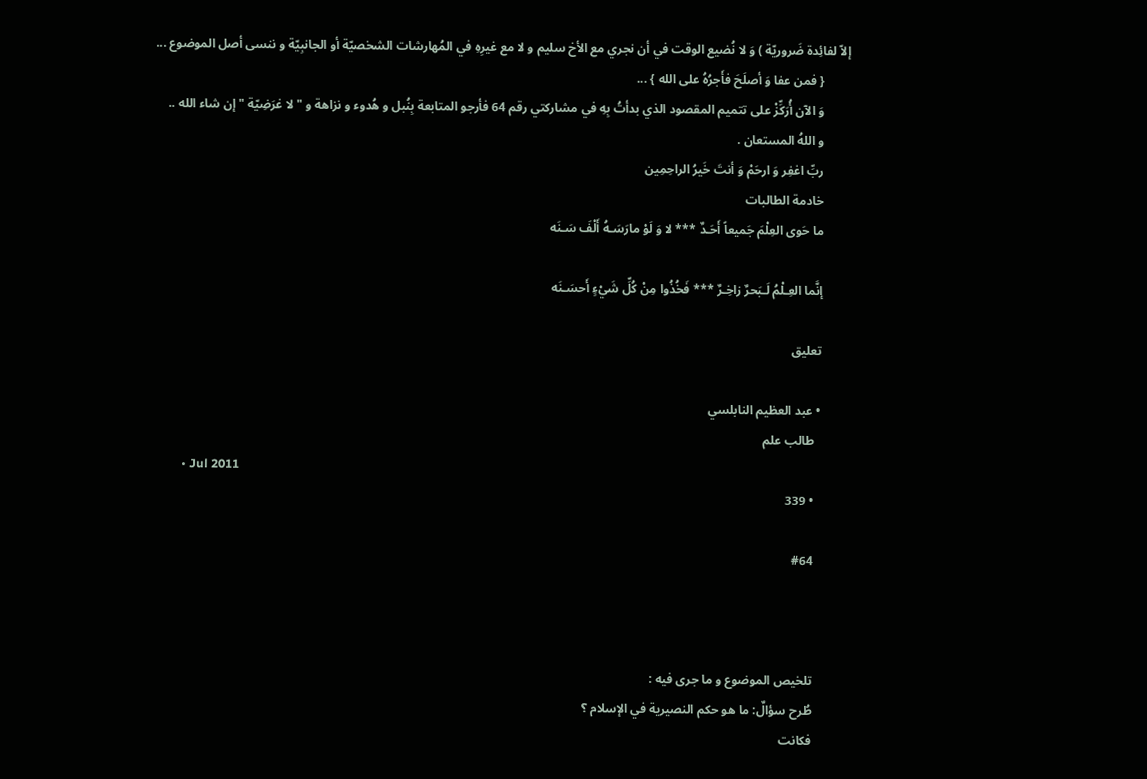إلاّ لفائِدة ضَروريّة ) وَ لا نُضيع الوقت في أن نجري مع الأخ سليم و لا مع غيرِهِ في المُهارشات الشخصيّة أو الجانبِيّة و ننسى أصل الموضوع ...
        { فمن عفا وَ أصلَحَ فأَجرُهُ على الله } ...
        وَ الآن أُرَكِّزْ على تتميم المقصود الذي بدأتُ بِهِ في مشاركتي رقم 64 فأرجو المتابعة بِنُبل و هُدوء و نزاهة و " لا غرَضِيّة " إن شاء الله ..
        و اللهُ المستعان .
        ربِّ اغفِر وَ ارحَمْ وَ أنتَ خَيرُ الراحِمِين
        خادمة الطالبات
        ما حَوى العِلْمَ جَميعاً أَحَـدٌ *** لا وَ لَوْ مارَسَـهُ أَلْفَ سَـنَه

        إنَّما العِـلْمُ لَـبَحرٌ زاخِـرٌ *** فَخُذُوا مِنْ كُلِّ شَيْءٍ أَحسَـنَه

        تعليق

        • عبد العظيم النابلسي
          طالب علم
          • Jul 2011
          • 339

          #64



          تلخيص الموضوع و ما جرى فيه :
          طُرح سؤالٌ: ما هو حكم النصيرية في الإسلام ؟
          فكانت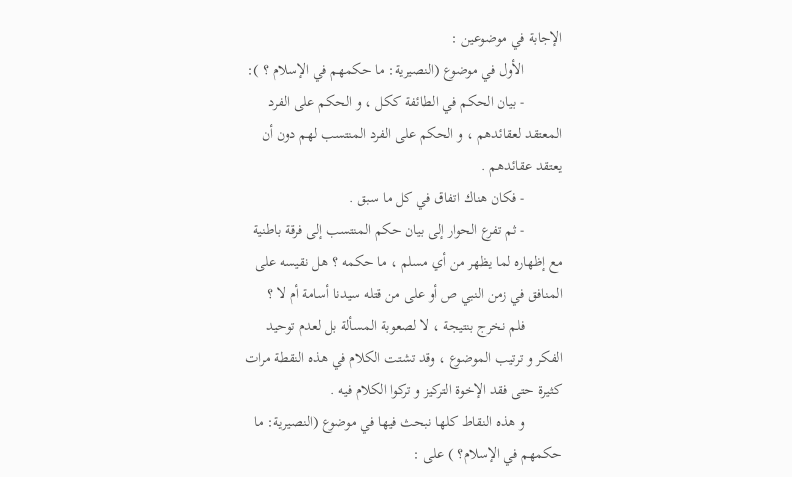الإجابة في موضوعين :
          الأول في موضوع (النصيرية: ما حكمهم في الإسلام ؟ ):
          - بيان الحكم في الطائفة ككل ، و الحكم على الفرد المعتقد لعقائدهم ، و الحكم على الفرد المنتسب لهم دون أن يعتقد عقائدهم .
          - فكان هناك اتفاق في كل ما سبق .
          - ثم تفرع الحوار إلى بيان حكم المنتسب إلى فرقة باطنية مع إظهاره لما يظهر من أي مسلم ، ما حكمه ؟ هل نقيسه على المنافق في زمن النبي ص أو على من قتله سيدنا أسامة أم لا ؟
          فلم نخرج بنتيجة ، لا لصعوبة المسألة بل لعدم توحيد الفكر و ترتيب الموضوع ، وقد تشتت الكلام في هذه النقطة مرات كثيرة حتى فقد الإخوة التركيز و تركوا الكلام فيه .
          و هذه النقاط كلها نبحث فيها في موضوع (النصيرية: ما حكمهم في الإسلام؟ ) على :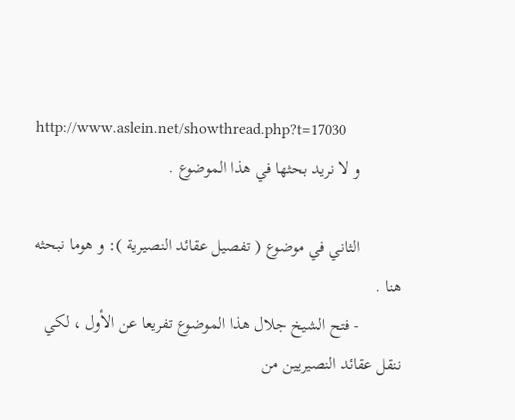http://www.aslein.net/showthread.php?t=17030
          و لا نريد بحثها في هذا الموضوع .

          الثاني في موضوع ( تفصيل عقائد النصيرية ): و هوما نبحثه هنا .
          - فتح الشيخ جلال هذا الموضوع تفريعا عن الأول ، لكي ننقل عقائد النصيريين من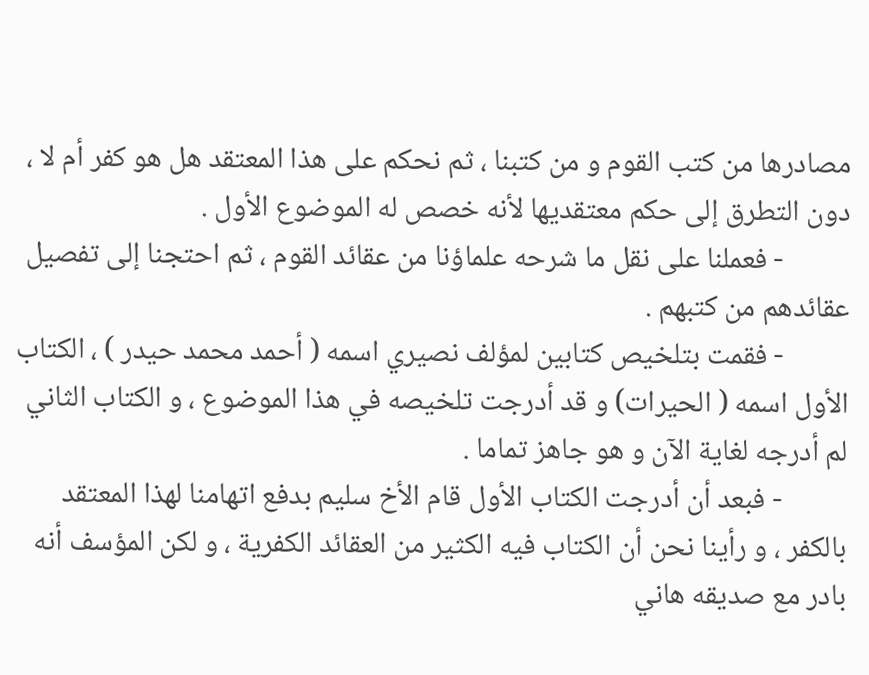مصادرها من كتب القوم و من كتبنا ، ثم نحكم على هذا المعتقد هل هو كفر أم لا ، دون التطرق إلى حكم معتقديها لأنه خصص له الموضوع الأول .
          - فعملنا على نقل ما شرحه علماؤنا من عقائد القوم ، ثم احتجنا إلى تفصيل عقائدهم من كتبهم .
          - فقمت بتلخيص كتابين لمؤلف نصيري اسمه ( أحمد محمد حيدر ) ، الكتاب الأول اسمه ( الحيرات) و قد أدرجت تلخيصه في هذا الموضوع ، و الكتاب الثاني لم أدرجه لغاية الآن و هو جاهز تماما .
          - فبعد أن أدرجت الكتاب الأول قام الأخ سليم بدفع اتهامنا لهذا المعتقد بالكفر ، و رأينا نحن أن الكتاب فيه الكثير من العقائد الكفرية ، و لكن المؤسف أنه بادر مع صديقه هاني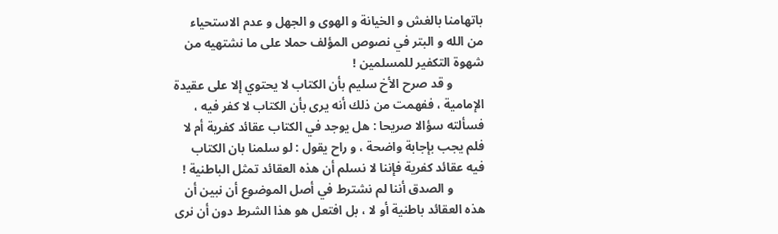باتهامنا بالغش و الخيانة و الهوى و الجهل و عدم الاستحياء من الله و البتر في نصوص المؤلف حملا على ما نشتهيه من شهوة التكفير للمسلمين !
          و قد صرح الأخ سليم بأن الكتاب لا يحتوي إلا على عقيدة الإمامية ، ففهمت من ذلك أنه يرى بأن الكتاب لا كفر فيه ، فسألته سؤالا صريحا : هل يوجد في الكتاب عقائد كفرية أم لا فلم يجب بإجابة واضحة ، و راح يقول : لو سلمنا بان الكتاب فيه عقائد كفرية فإننا لا نسلم أن هذه العقائد تمثل الباطنية !
          و الصدق أننا لم نشترط في أصل الموضوع أن نبين أن هذه العقائد باطنية أو لا ، بل افتعل هو هذا الشرط دون أن نرى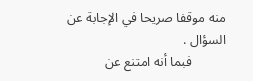منه موقفا صريحا في الإجابة عن السؤال .
          فبما أنه امتنع عن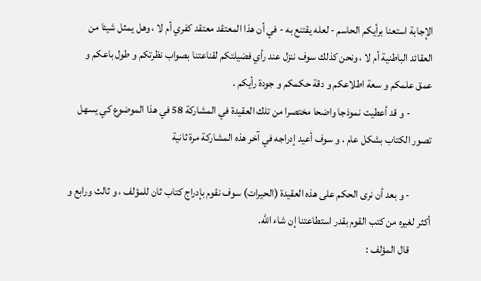الإجابة استعنا برأيكم الحاسم - لعله يقتنع به - في أن هذا المعتقد معتقد كفري أم لا ، وهل يمثل شيئا من العقائد الباطنية أم لا ، ونحن كذلك سوف ننزل عند رأي فضيلتكم لقناعتنا بصواب نظرتكم و طول باعكم و عمق علمكم و سعة اطلاعكم و دقة حكمكم و جودة رأيكم .
          - و قد أعطيت نموذجا واضحا مختصرا من تلك العقيدة في المشاركة 58 في هذا الموضوع كي يسهل تصور الكتاب بشكل عام ، و سوف أعيد إدراجه في آخر هذه المشاركة مرة ثانية

          - و بعد أن نرى الحكم على هذه العقيدة (الحيرات) سوف نقوم بإدراج كتاب ثان للمؤلف ، و ثالث ورابع و أكثر لغيره من كتب القوم بقدر استطاعتنا إن شاء الله.
          قال المؤلف :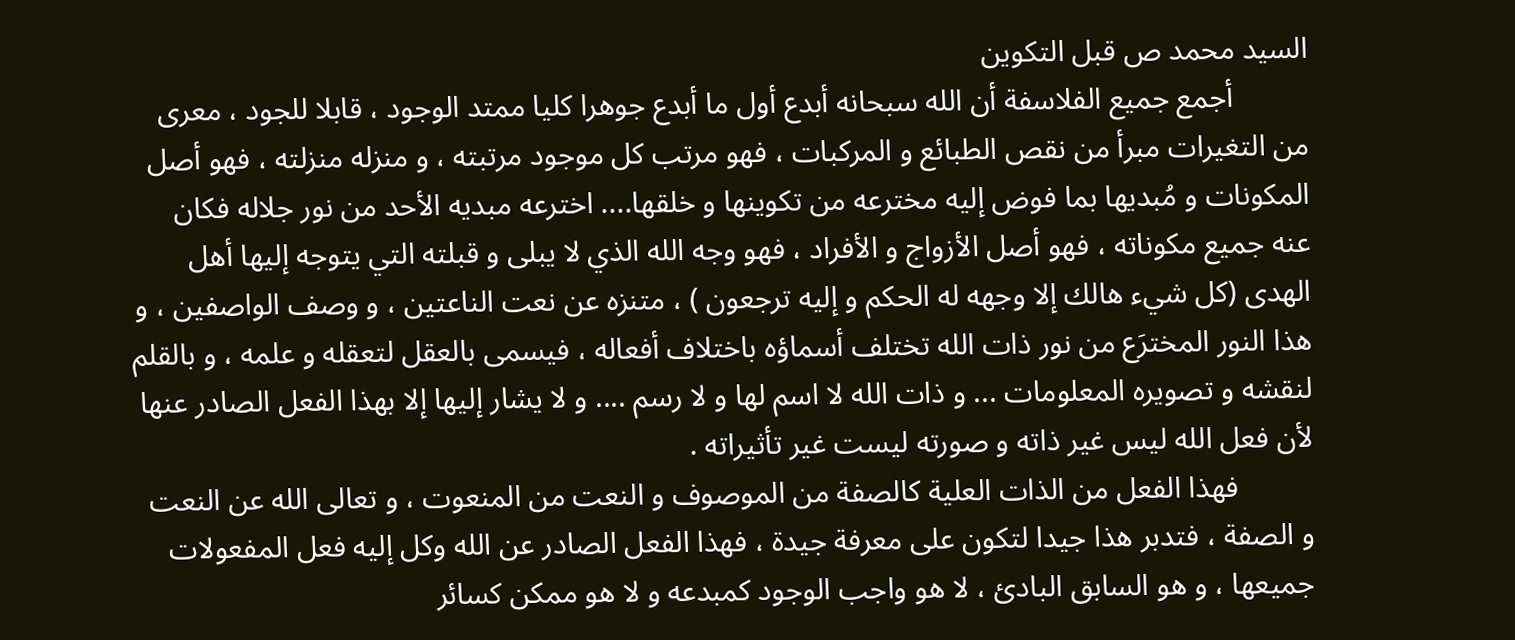السيد محمد ص قبل التكوين
          أجمع جميع الفلاسفة أن الله سبحانه أبدع أول ما أبدع جوهرا كليا ممتد الوجود ، قابلا للجود ، معرى من التغيرات مبرأ من نقص الطبائع و المركبات ، فهو مرتب كل موجود مرتبته ، و منزله منزلته ، فهو أصل المكونات و مُبديها بما فوض إليه مخترعه من تكوينها و خلقها.... اخترعه مبديه الأحد من نور جلاله فكان عنه جميع مكوناته ، فهو أصل الأزواج و الأفراد ، فهو وجه الله الذي لا يبلى و قبلته التي يتوجه إليها أهل الهدى (كل شيء هالك إلا وجهه له الحكم و إليه ترجعون ) ، متنزه عن نعت الناعتين ، و وصف الواصفين ، و هذا النور المخترَع من نور ذات الله تختلف أسماؤه باختلاف أفعاله ، فيسمى بالعقل لتعقله و علمه ، و بالقلم لنقشه و تصويره المعلومات ... و ذات الله لا اسم لها و لا رسم .... و لا يشار إليها إلا بهذا الفعل الصادر عنها لأن فعل الله ليس غير ذاته و صورته ليست غير تأثيراته .
          فهذا الفعل من الذات العلية كالصفة من الموصوف و النعت من المنعوت ، و تعالى الله عن النعت و الصفة ، فتدبر هذا جيدا لتكون على معرفة جيدة ، فهذا الفعل الصادر عن الله وكل إليه فعل المفعولات جميعها ، و هو السابق البادئ ، لا هو واجب الوجود كمبدعه و لا هو ممكن كسائر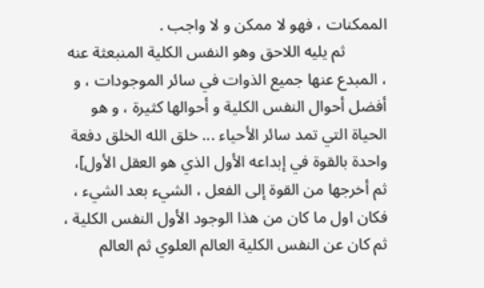الممكنات ، فهو لا ممكن و لا واجب .
          ثم يليه اللاحق وهو النفس الكلية المنبعثة عنه ، المبدع عنها جميع الذوات في سائر الموجودات ، و أفضل أحوال النفس الكلية و أحوالها كثيرة ، و هو الحياة التي تمد سائر الأحياء ... خلق الله الخلق دفعة واحدة بالقوة في إبداعه الأول الذي هو العقل الأول]، ثم أخرجها من القوة إلى الفعل ، الشيء بعد الشيء ، فكان اول ما كان من هذا الوجود الأول النفس الكلية ، ثم كان عن النفس الكلية العالم العلوي ثم العالم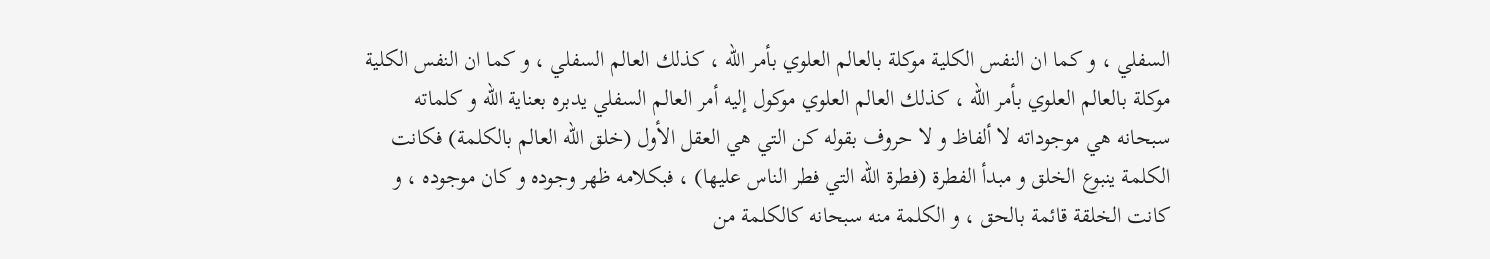السفلي ، و كما ان النفس الكلية موكلة بالعالم العلوي بأمر الله ، كذلك العالم السفلي ، و كما ان النفس الكلية موكلة بالعالم العلوي بأمر الله ، كذلك العالم العلوي موكول إليه أمر العالم السفلي يدبره بعناية الله و كلماته سبحانه هي موجوداته لا ألفاظ و لا حروف بقوله كن التي هي العقل الأول (خلق الله العالم بالكلمة) فكانت الكلمة ينبوع الخلق و مبدأ الفطرة (فطرة الله التي فطر الناس عليها) ، فبكلامه ظهر وجوده و كان موجوده ، و كانت الخلقة قائمة بالحق ، و الكلمة منه سبحانه كالكلمة من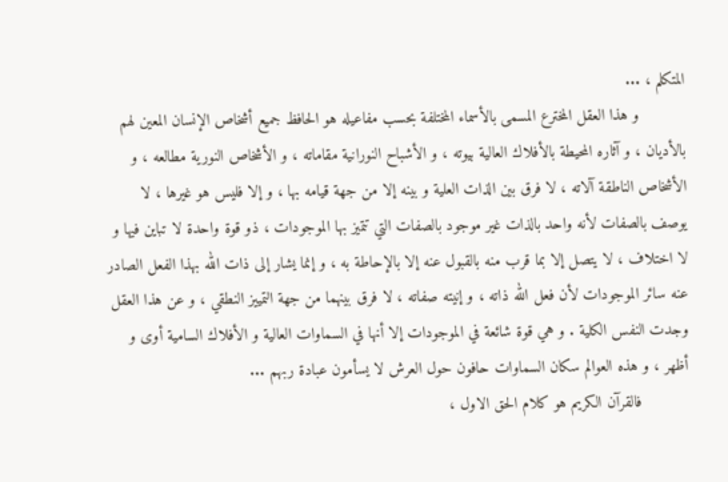المتكلم ، ...
          و هذا العقل المخترع المسمى بالأسماء المختلفة بحسب مفاعيله هو الحافظ جميع أشخاص الإنسان المعين لهم بالأديان ، و آثاره المحيطة بالأفلاك العالية بيوته ، و الأشباح النورانية مقاماته ، و الأشخاص النورية مطالعه ، و الأشخاص الناطقة آلاته ، لا فرق بين الذات العلية و بينه إلا من جهة قيامه بها ، و إلا فليس هو غيرها ، لا يوصف بالصفات لأنه واحد بالذات غير موجود بالصفات التي تتميز بها الموجودات ، ذو قوة واحدة لا تباين فيها و لا اختلاف ، لا يتصل إلا بما قرب منه بالقبول عنه إلا بالإحاطة به ، و إنما يشار إلى ذات الله بهذا الفعل الصادر عنه سائر الموجودات لأن فعل الله ذاته ، و إنيته صفاته ، لا فرق بينهما من جهة التمييز النطقي ، و عن هذا العقل وجدت النفس الكلية . و هي قوة شائعة في الموجودات إلا أنها في السماوات العالية و الأفلاك السامية أوى و أظهر ، و هذه العوالم سكان السماوات حافون حول العرش لا يسأمون عبادة ربهم ...
          فالقرآن الكريم هو كلام الحق الاول ،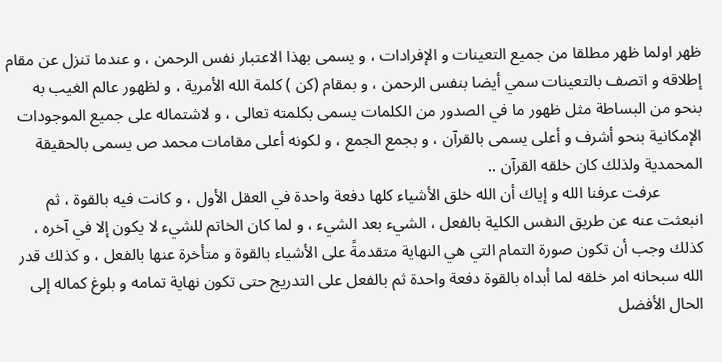ظهر اولما ظهر مطلقا من جميع التعينات و الإفرادات ، و يسمى بهذا الاعتبار نفس الرحمن ، و عندما تنزل عن مقام إطلاقه و اتصف بالتعينات سمي أيضا بنفس الرحمن ، و بمقام (كن ) كلمة الله الأمرية ، و لظهور عالم الغيب به بنحو من البساطة مثل ظهور ما في الصدور من الكلمات يسمى بكلمته تعالى ، و لاشتماله على جميع الموجودات الإمكانية بنحو أشرف و أعلى يسمى بالقرآن ، و بجمع الجمع ، و لكونه أعلى مقامات محمد ص يسمى بالحقيقة المحمدية ولذلك كان خلقه القرآن ..
          عرفت عرفنا الله و إياك أن الله خلق الأشياء كلها دفعة واحدة في العقل الأول ، و كانت فيه بالقوة ، ثم انبعثت عنه عن طريق النفس الكلية بالفعل ، الشيء بعد الشيء ، و لما كان الخاتم للشيء لا يكون إلا في آخره ، كذلك وجب أن تكون صورة التمام التي هي النهاية متقدمةً على الأشياء بالقوة و متأخرة عنها بالفعل ، و كذلك قدر الله سبحانه امر خلقه لما أبداه بالقوة دفعة واحدة ثم بالفعل على التدريج حتى تكون نهاية تمامه و بلوغ كماله إلى الحال الأفضل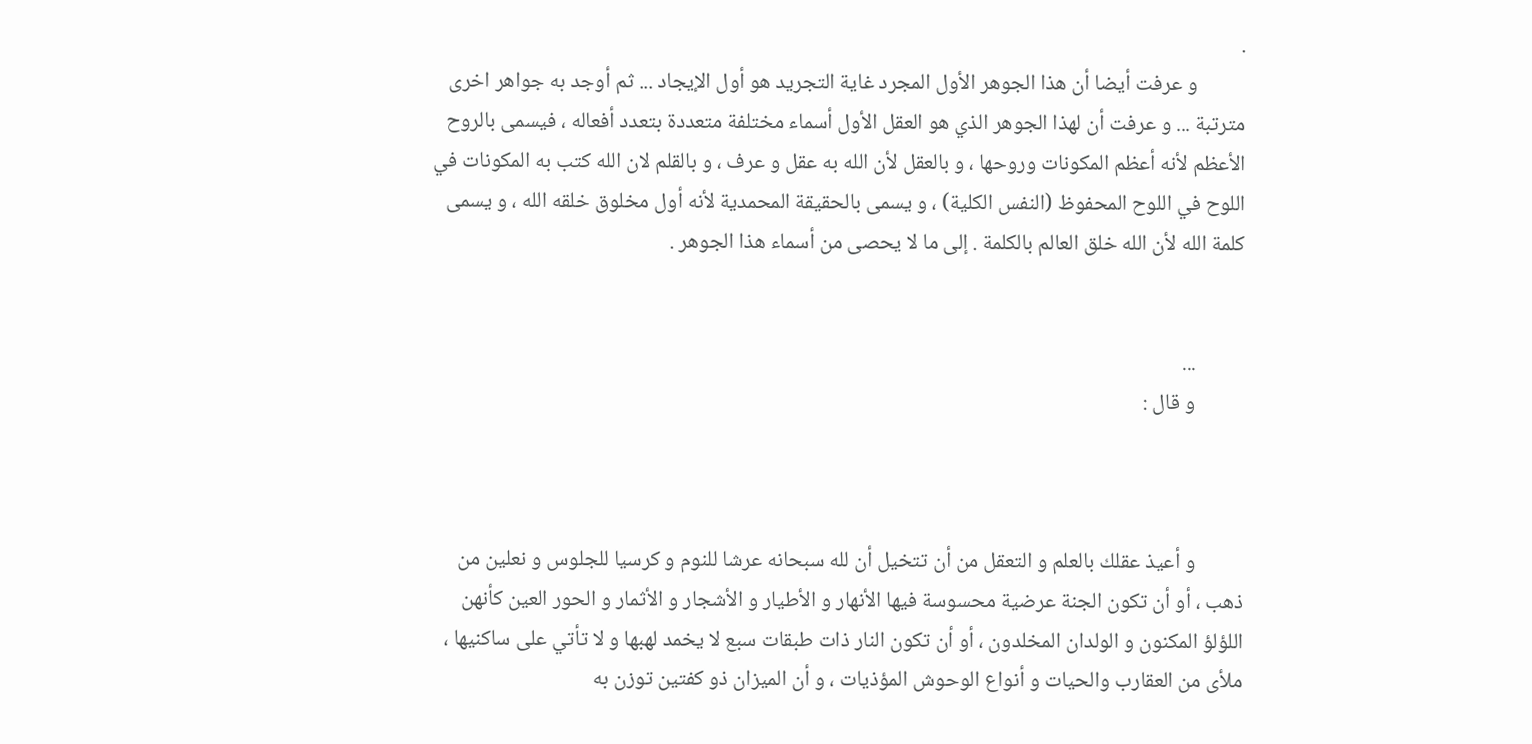.
          و عرفت أيضا أن هذا الجوهر الأول المجرد غاية التجريد هو أول الإيجاد ... ثم أوجد به جواهر اخرى مترتبة ... و عرفت أن لهذا الجوهر الذي هو العقل الأول أسماء مختلفة متعددة بتعدد أفعاله ، فيسمى بالروح الأعظم لأنه أعظم المكونات وروحها ، و بالعقل لأن الله به عقل و عرف ، و بالقلم لان الله كتب به المكونات في اللوح في اللوح المحفوظ (النفس الكلية) ، و يسمى بالحقيقة المحمدية لأنه أول مخلوق خلقه الله ، و يسمى كلمة الله لأن الله خلق العالم بالكلمة . إلى ما لا يحصى من أسماء هذا الجوهر .


          ...
          و قال :



          و أعيذ عقلك بالعلم و التعقل من أن تتخيل أن لله سبحانه عرشا للنوم و كرسيا للجلوس و نعلين من ذهب ، أو أن تكون الجنة عرضية محسوسة فيها الأنهار و الأطيار و الأشجار و الأثمار و الحور العين كأنهن اللؤلؤ المكنون و الولدان المخلدون ، أو أن تكون النار ذات طبقات سبع لا يخمد لهبها و لا تأتي على ساكنيها ، ملأى من العقارب والحيات و أنواع الوحوش المؤذيات ، و أن الميزان ذو كفتين توزن به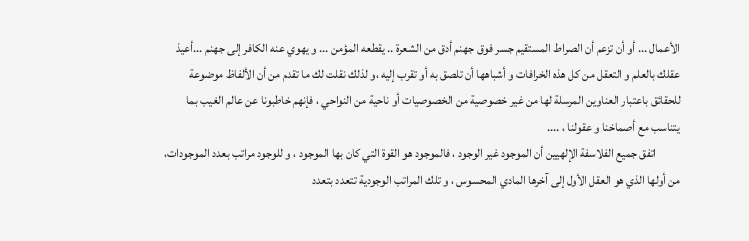الأعمال ... أو أن تزعم أن الصراط المستقيم جسر فوق جهنم أدق من الشعرة .. يقطعه المؤمن ... و يهوي عنه الكافر إلى جهنم ...أعيذ عقلك بالعلم و التعقل من كل هذه الخرافات و أشباهها أن تلصق به أو تقرب إليه ،و لذلك نقلت لك ما تقدم من أن الألفاظ موضوعة للحقائق باعتبار العناوين المرسلة لها من غير خصوصية من الخصوصيات أو ناحية من النواحي ، فإنهم خاطبونا عن عالم الغيب بما يتناسب مع أصماخنا و عقولنا ، ....
          اتفق جميع الفلاسفة الإلهيين أن الموجود غير الوجود ، فالموجود هو القوة التي كان بها الموجود ، و للوجود مراتب بعدد الموجودات، من أولها الذي هو العقل الأول إلى آخرها المادي المحسوس ، و تلك المراتب الوجودية تتعدد بتعدد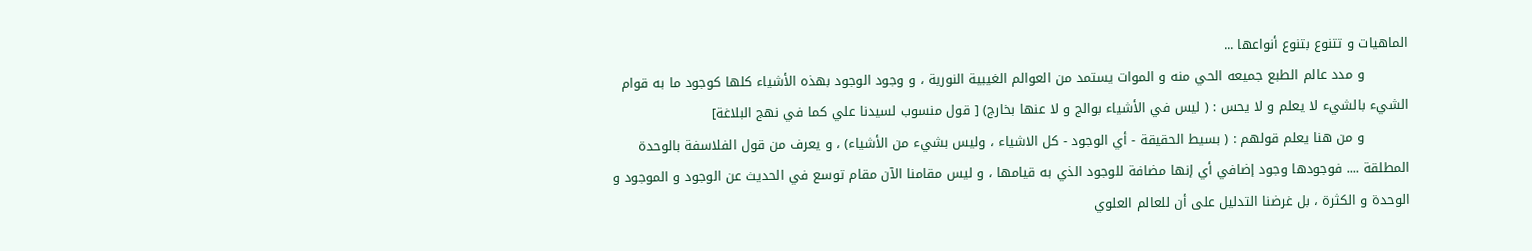الماهيات و تتنوع بتنوع أنواعها ...
          و مدد عالم الطبع جميعه الحي منه و الموات يستمد من العوالم الغيبية النورية ، و وجود الوجود بهذه الأشياء كلها كوجود ما به قوام الشيء بالشيء لا يعلم و لا يحس : ( ليس في الأشياء بوالج و لا عنها بخارج) [ قول منسوب لسيدنا علي كما في نهج البلاغة]
          و من هنا يعلم قولهم : ( بسيط الحقيقة - أي الوجود - كل الاشياء ، وليس بشيء من الأشياء) ، و يعرف من قول الفلاسفة بالوحدة المطلقة .... فوجودها وجود إضافي أي إنها مضافة للوجود الذي به قيامها ، و ليس مقامنا الآن مقام توسع في الحديث عن الوجود و الموجود و الوحدة و الكثرة ، بل غرضنا التدليل على أن للعالم العلوي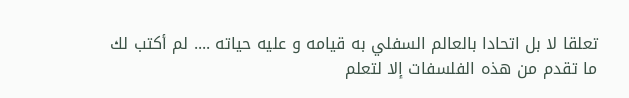تعلقا لا بل اتحادا بالعالم السفلي به قيامه و عليه حياته .... لم أكتب لك ما تقدم من هذه الفلسفات إلا لتعلم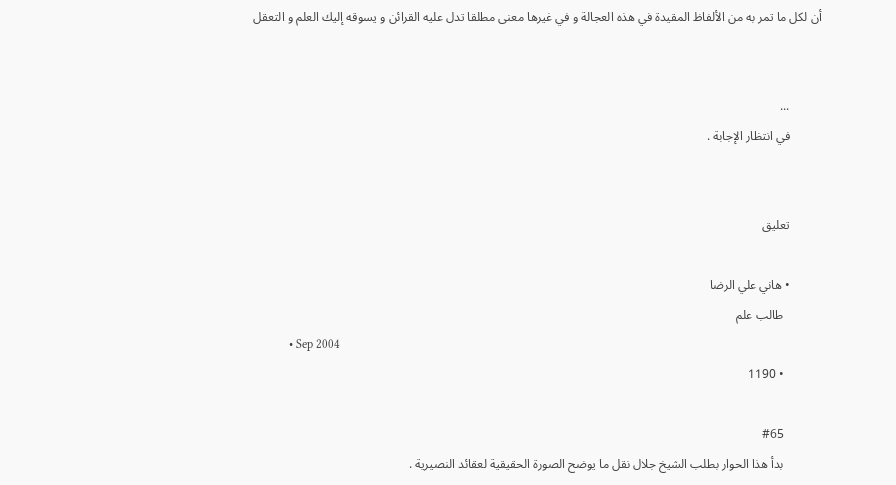أن لكل ما تمر به من الألفاظ المقيدة في هذه العجالة و في غيرها معنى مطلقا تدل عليه القرائن و يسوقه إليك العلم و التعقل


          ...
          في انتظار الإجابة .


          تعليق

          • هاني علي الرضا
            طالب علم
            • Sep 2004
            • 1190

            #65
            بدأ هذا الحوار بطلب الشيخ جلال نقل ما يوضح الصورة الحقيقية لعقائد النصيرية .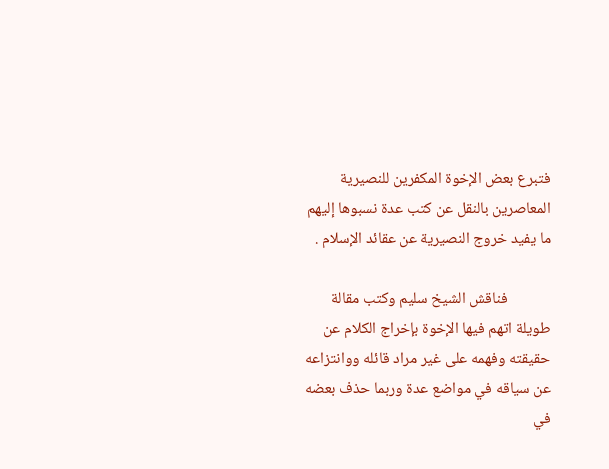فتبرع بعض الإخوة المكفرين للنصيرية المعاصرين بالنقل عن كتب عدة نسبوها إليهم ما يفيد خروج النصيرية عن عقائد الإسلام .

            فناقش الشيخ سليم وكتب مقالة طويلة اتهم فيها الإخوة بإخراج الكلام عن حقيقته وفهمه على غير مراد قائله ووانتزاعه عن سياقه في مواضع عدة وربما حذف بعضه في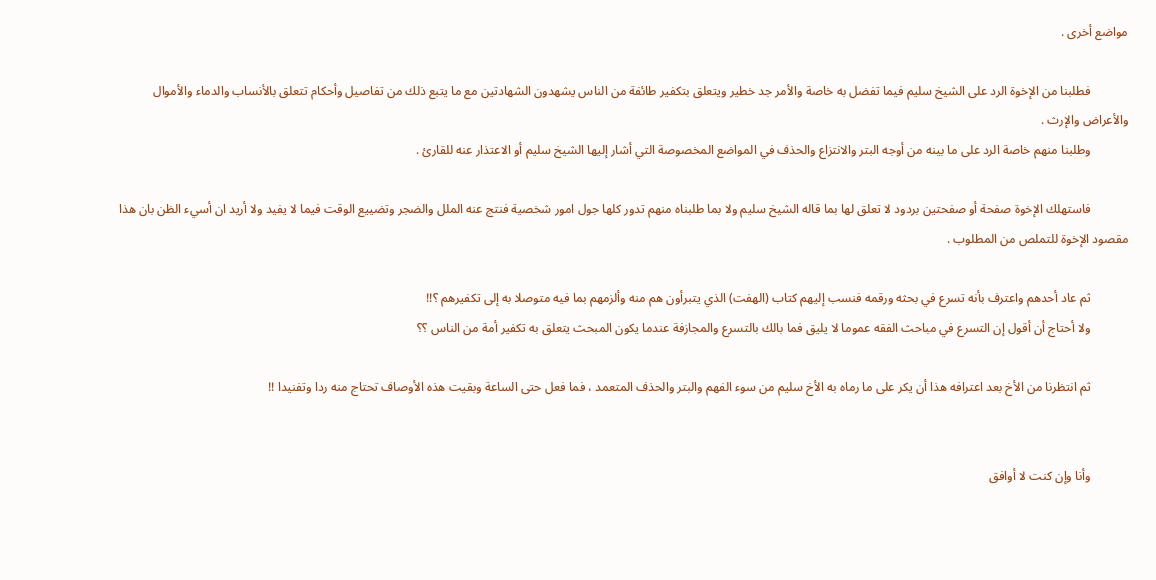مواضع أخرى .

            فطلبنا من الإخوة الرد على الشيخ سليم فيما تفضل به خاصة والأمر جد خطير ويتعلق بتكفير طائفة من الناس يشهدون الشهادتين مع ما يتبع ذلك من تفاصيل وأحكام تتعلق بالأنساب والدماء والأموال والأعراض والإرث .
            وطلبنا منهم خاصة الرد على ما بينه من أوجه البتر والانتزاع والحذف في المواضع المخصوصة التي أشار إليها الشيخ سليم أو الاعتذار عنه للقارئ .

            فاستهلك الإخوة صفحة أو صفحتين بردود لا تعلق لها بما قاله الشيخ سليم ولا بما طلبناه منهم تدور كلها جول امور شخصية فنتج عنه الملل والضجر وتضييع الوقت فيما لا يفيد ولا أريد ان أسيء الظن بان هذا مقصود الإخوة للتملص من المطلوب .

            ثم عاد أحدهم واعترف بأنه تسرع في بحثه ورقمه فنسب إليهم كتاب (الهفت) الذي يتبرأون هم منه وألزمهم بما فيه متوصلا به إلى تكفيرهم ؟!!
            ولا أحتاج أن أقول إن التسرع في مباحث الفقه عموما لا يليق فما بالك بالتسرع والمجازفة عندما يكون المبحث يتعلق به تكفير أمة من الناس ؟؟

            ثم انتظرنا من الأخ بعد اعترافه هذا أن يكر على ما رماه به الأخ سليم من سوء الفهم والبتر والحذف المتعمد ، فما فعل حتى الساعة وبقيت هذه الأوصاف تحتاج منه ردا وتفنيدا !!


            وأنا وإن كنت لا أوافق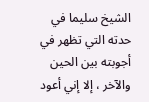الشيخ سليما في حدته التي تظهر في أجوبته بين الحين والآخر ، إلا إني أعود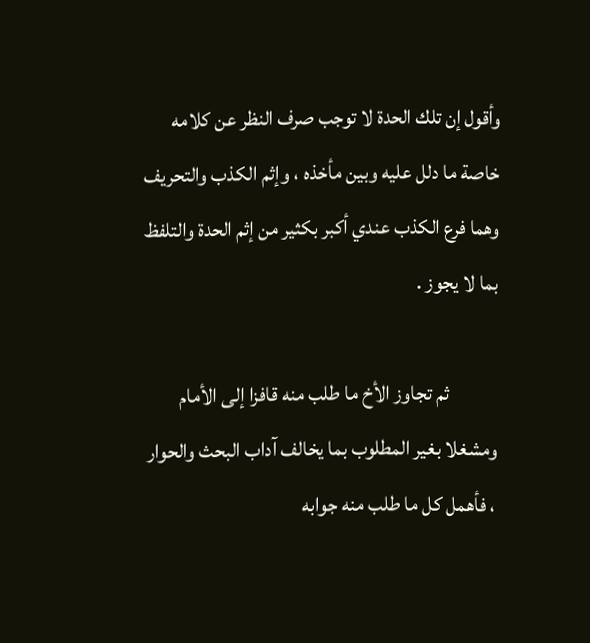وأقول إن تلك الحدة لا توجب صرف النظر عن كلامه خاصة ما دلل عليه وبين مأخذه ، وإثم الكذب والتحريف وهما فرع الكذب عندي أكبر بكثير من إثم الحدة والتلفظ بما لا يجوز .

            ثم تجاوز الأخ ما طلب منه قافزا إلى الأمام ومشغلا بغير المطلوب بما يخالف آداب البحث والحوار ، فأهمل كل ما طلب منه جوابه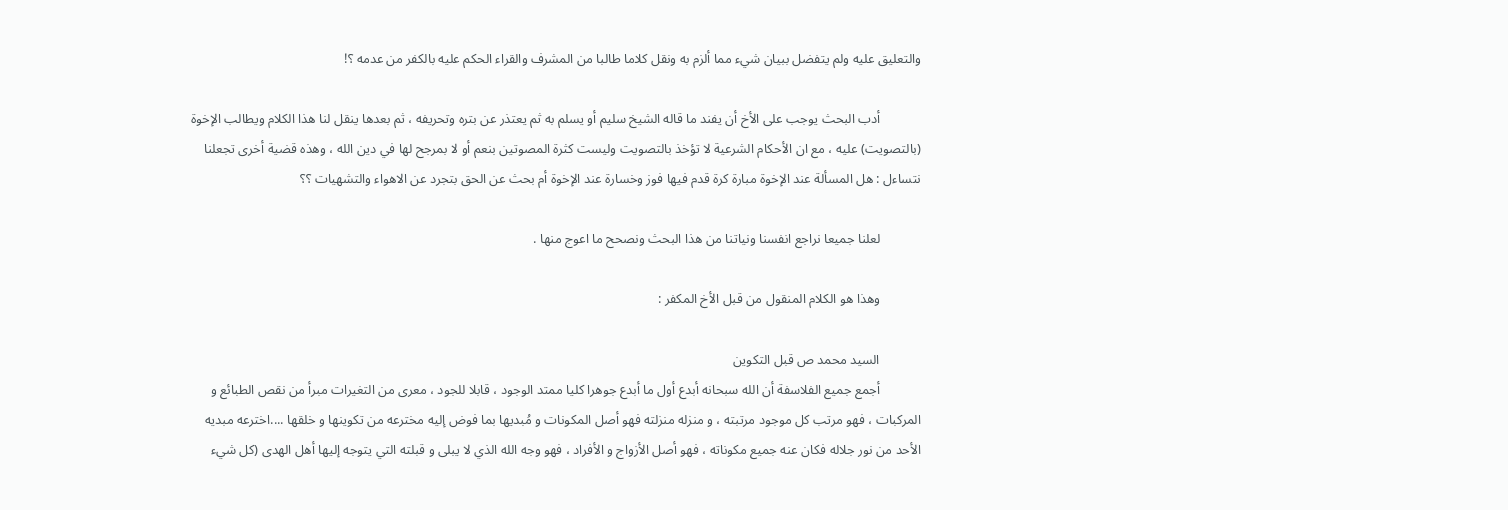والتعليق عليه ولم يتفضل ببيان شيء مما ألزم به ونقل كلاما طالبا من المشرف والقراء الحكم عليه بالكفر من عدمه ؟!

            أدب البحث يوجب على الأخ أن يفند ما قاله الشيخ سليم أو يسلم به ثم يعتذر عن بتره وتحريفه ، ثم بعدها ينقل لنا هذا الكلام ويطالب الإخوة (بالتصويت) عليه ، مع ان الأحكام الشرعية لا تؤخذ بالتصويت وليست كثرة المصوتين بنعم أو لا بمرجح لها في دين الله ، وهذه قضية أخرى تجعلنا نتساءل : هل المسألة عند الإخوة مبارة كرة قدم فيها فوز وخسارة عند الإخوة أم بحث عن الحق بتجرد عن الاهواء والتشهيات ؟؟

            لعلنا جميعا نراجع انفسنا ونياتنا من هذا البحث ونصحح ما اعوج منها .

            وهذا هو الكلام المنقول من قبل الأخ المكفر :

            السيد محمد ص قبل التكوين
            أجمع جميع الفلاسفة أن الله سبحانه أبدع أول ما أبدع جوهرا كليا ممتد الوجود ، قابلا للجود ، معرى من التغيرات مبرأ من نقص الطبائع و المركبات ، فهو مرتب كل موجود مرتبته ، و منزله منزلته فهو أصل المكونات و مُبديها بما فوض إليه مخترعه من تكوينها و خلقها ....اخترعه مبديه الأحد من نور جلاله فكان عنه جميع مكوناته ، فهو أصل الأزواج و الأفراد ، فهو وجه الله الذي لا يبلى و قبلته التي يتوجه إليها أهل الهدى (كل شيء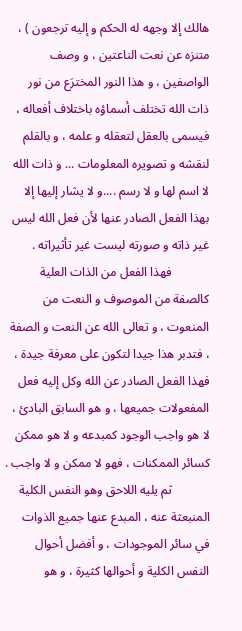هالك إلا وجهه له الحكم و إليه ترجعون ) ، متنزه عن نعت الناعتين ، و وصف الواصفين ، و هذا النور المخترَع من نور ذات الله تختلف أسماؤه باختلاف أفعاله ، فيسمى بالعقل لتعقله و علمه ، و بالقلم لنقشه و تصويره المعلومات ... و ذات الله لا اسم لها و لا رسم ....و لا يشار إليها إلا بهذا الفعل الصادر عنها لأن فعل الله ليس غير ذاته و صورته ليست غير تأثيراته .
            فهذا الفعل من الذات العلية كالصفة من الموصوف و النعت من المنعوت ، و تعالى الله عن النعت و الصفة ، فتدبر هذا جيدا لتكون على معرفة جيدة ، فهذا الفعل الصادر عن الله وكل إليه فعل المفعولات جميعها ، و هو السابق البادئ ، لا هو واجب الوجود كمبدعه و لا هو ممكن كسائر الممكنات ، فهو لا ممكن و لا واجب .
            ثم يليه اللاحق وهو النفس الكلية المنبعثة عنه ، المبدع عنها جميع الذوات في سائر الموجودات ، و أفضل أحوال النفس الكلية و أحوالها كثيرة ، و هو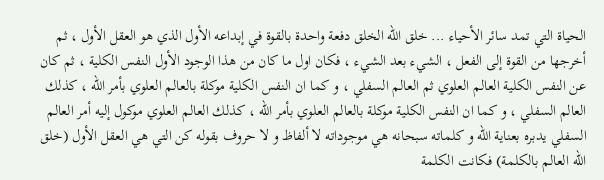الحياة التي تمد سائر الأحياء ... خلق الله الخلق دفعة واحدة بالقوة في إبداعه الأول الذي هو العقل الأول ، ثم أخرجها من القوة إلى الفعل ، الشيء بعد الشيء ، فكان اول ما كان من هذا الوجود الأول النفس الكلية ، ثم كان عن النفس الكلية العالم العلوي ثم العالم السفلي ، و كما ان النفس الكلية موكلة بالعالم العلوي بأمر الله ، كذلك العالم السفلي ، و كما ان النفس الكلية موكلة بالعالم العلوي بأمر الله ، كذلك العالم العلوي موكول إليه أمر العالم السفلي يدبره بعناية الله و كلماته سبحانه هي موجوداته لا ألفاظ و لا حروف بقوله كن التي هي العقل الأول (خلق الله العالم بالكلمة) فكانت الكلمة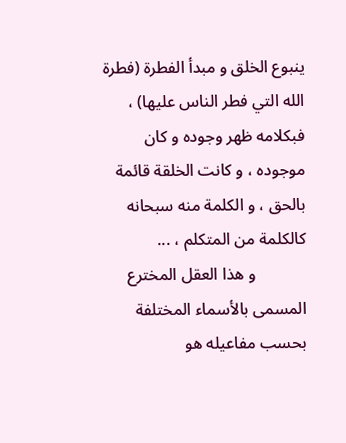ينبوع الخلق و مبدأ الفطرة (فطرة الله التي فطر الناس عليها) ، فبكلامه ظهر وجوده و كان موجوده ، و كانت الخلقة قائمة بالحق ، و الكلمة منه سبحانه كالكلمة من المتكلم ، ...
            و هذا العقل المخترع المسمى بالأسماء المختلفة بحسب مفاعيله هو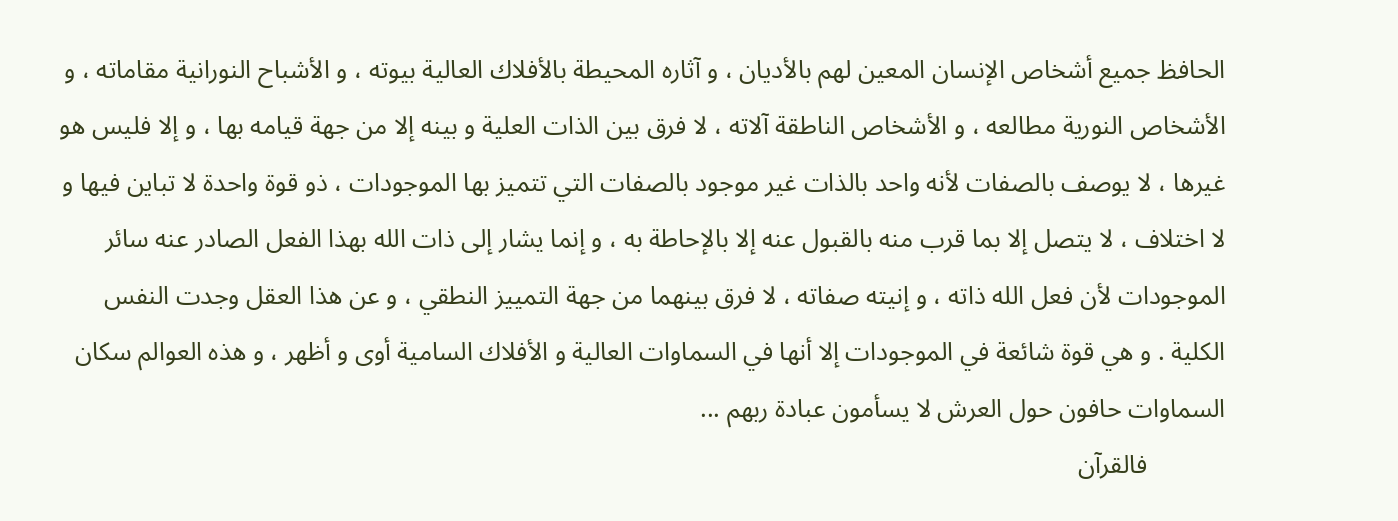الحافظ جميع أشخاص الإنسان المعين لهم بالأديان ، و آثاره المحيطة بالأفلاك العالية بيوته ، و الأشباح النورانية مقاماته ، و الأشخاص النورية مطالعه ، و الأشخاص الناطقة آلاته ، لا فرق بين الذات العلية و بينه إلا من جهة قيامه بها ، و إلا فليس هو غيرها ، لا يوصف بالصفات لأنه واحد بالذات غير موجود بالصفات التي تتميز بها الموجودات ، ذو قوة واحدة لا تباين فيها و لا اختلاف ، لا يتصل إلا بما قرب منه بالقبول عنه إلا بالإحاطة به ، و إنما يشار إلى ذات الله بهذا الفعل الصادر عنه سائر الموجودات لأن فعل الله ذاته ، و إنيته صفاته ، لا فرق بينهما من جهة التمييز النطقي ، و عن هذا العقل وجدت النفس الكلية . و هي قوة شائعة في الموجودات إلا أنها في السماوات العالية و الأفلاك السامية أوى و أظهر ، و هذه العوالم سكان السماوات حافون حول العرش لا يسأمون عبادة ربهم ...
            فالقرآن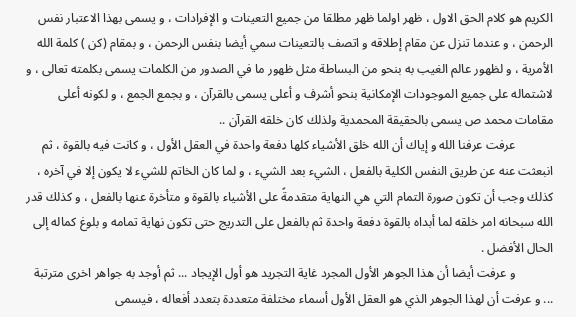الكريم هو كلام الحق الاول ، ظهر اولما ظهر مطلقا من جميع التعينات و الإفرادات ، و يسمى بهذا الاعتبار نفس الرحمن ، و عندما تنزل عن مقام إطلاقه و اتصف بالتعينات سمي أيضا بنفس الرحمن ، و بمقام (كن ) كلمة الله الأمرية ، و لظهور عالم الغيب به بنحو من البساطة مثل ظهور ما في الصدور من الكلمات يسمى بكلمته تعالى ، و لاشتماله على جميع الموجودات الإمكانية بنحو أشرف و أعلى يسمى بالقرآن ، و بجمع الجمع ، و لكونه أعلى مقامات محمد ص يسمى بالحقيقة المحمدية ولذلك كان خلقه القرآن ..
            عرفت عرفنا الله و إياك أن الله خلق الأشياء كلها دفعة واحدة في العقل الأول ، و كانت فيه بالقوة ، ثم انبعثت عنه عن طريق النفس الكلية بالفعل ، الشيء بعد الشيء ، و لما كان الخاتم للشيء لا يكون إلا في آخره ، كذلك وجب أن تكون صورة التمام التي هي النهاية متقدمةً على الأشياء بالقوة و متأخرة عنها بالفعل ، و كذلك قدر الله سبحانه امر خلقه لما أبداه بالقوة دفعة واحدة ثم بالفعل على التدريج حتى تكون نهاية تمامه و بلوغ كماله إلى الحال الأفضل .
            و عرفت أيضا أن هذا الجوهر الأول المجرد غاية التجريد هو أول الإيجاد ... ثم أوجد به جواهر اخرى مترتبة ... و عرفت أن لهذا الجوهر الذي هو العقل الأول أسماء مختلفة متعددة بتعدد أفعاله ، فيسمى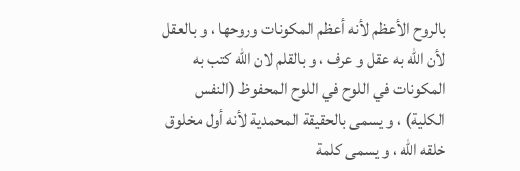بالروح الأعظم لأنه أعظم المكونات وروحها ، و بالعقل لأن الله به عقل و عرف ، و بالقلم لان الله كتب به المكونات في اللوح في اللوح المحفوظ (النفس الكلية) ، و يسمى بالحقيقة المحمدية لأنه أول مخلوق خلقه الله ، و يسمى كلمة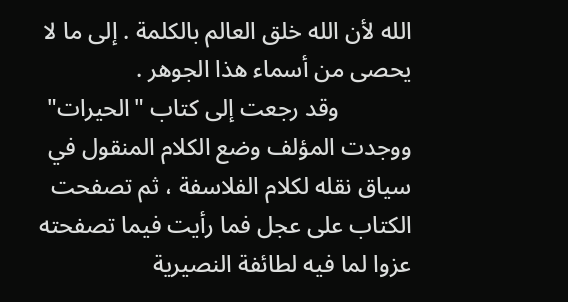الله لأن الله خلق العالم بالكلمة . إلى ما لا يحصى من أسماء هذا الجوهر .
            وقد رجعت إلى كتاب "الحيرات" ووجدت المؤلف وضع الكلام المنقول في سياق نقله لكلام الفلاسفة ، ثم تصفحت الكتاب على عجل فما رأيت فيما تصفحته عزوا لما فيه لطائفة النصيرية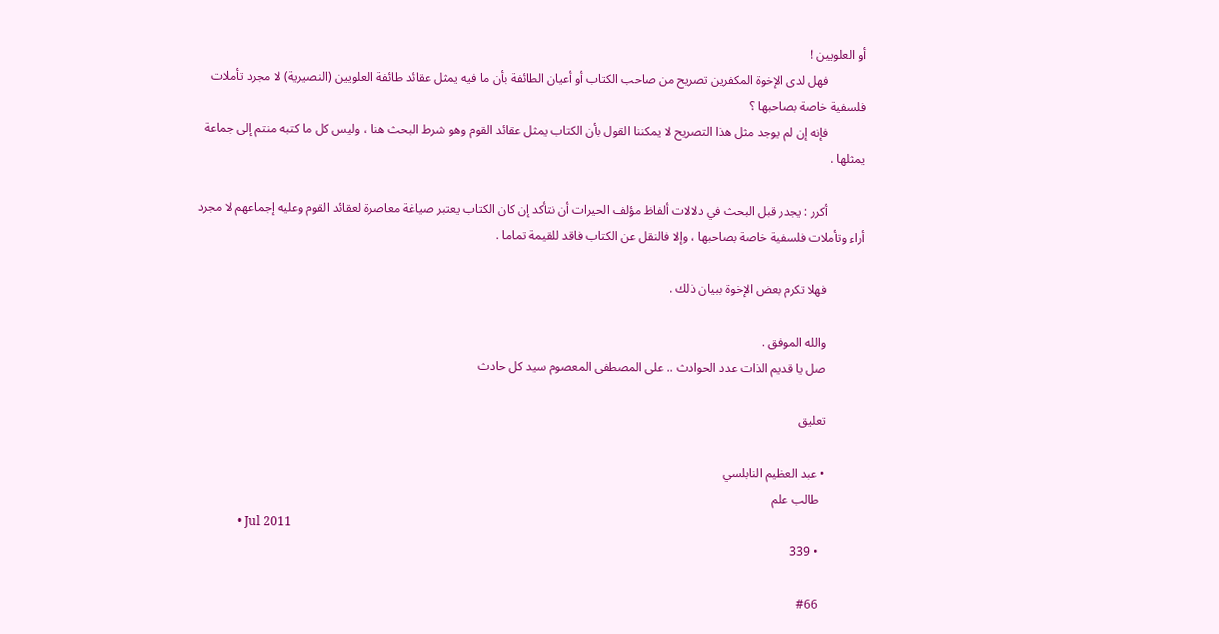أو العلويين !
            فهل لدى الإخوة المكفرين تصريح من صاحب الكتاب أو أعيان الطائفة بأن ما فيه يمثل عقائد طائفة العلويين (النصيرية) لا مجرد تأملات فلسفية خاصة بصاحبها ؟
            فإنه إن لم يوجد مثل هذا التصريح لا يمكننا القول بأن الكتاب يمثل عقائد القوم وهو شرط البحث هنا ، وليس كل ما كتبه منتم إلى جماعة يمثلها .

            أكرر : يجدر قبل البحث في دلالات ألفاظ مؤلف الحيرات أن نتأكد إن كان الكتاب يعتبر صياغة معاصرة لعقائد القوم وعليه إجماعهم لا مجرد أراء وتأملات فلسفية خاصة بصاحبها ، وإلا فالنقل عن الكتاب فاقد للقيمة تماما .

            فهلا تكرم بعض الإخوة ببيان ذلك .

            والله الموفق .
            صل يا قديم الذات عدد الحوادث .. على المصطفى المعصوم سيد كل حادث

            تعليق

            • عبد العظيم النابلسي
              طالب علم
              • Jul 2011
              • 339

              #66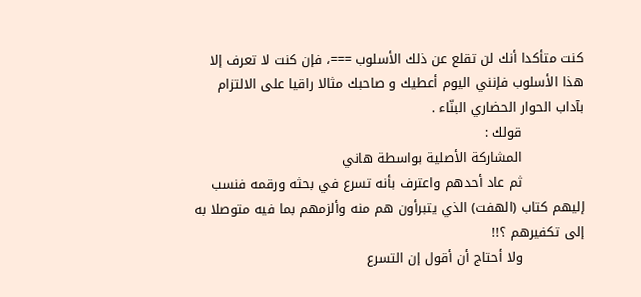كنت متأكدا أنك لن تقلع عن ذلك الأسلوب ===، فإن كنت لا تعرف إلا هذا الأسلوب فإنني اليوم أعطيك و صاحبك مثالا راقيا على الالتزام بآداب الحوار الحضاري البنّاء .
              قولك :
              المشاركة الأصلية بواسطة هاني
              ثم عاد أحدهم واعترف بأنه تسرع في بحثه ورقمه فنسب إليهم كتاب (الهفت) الذي يتبرأون هم منه وألزمهم بما فيه متوصلا به إلى تكفيرهم ؟!!
              ولا أحتاج أن أقول إن التسرع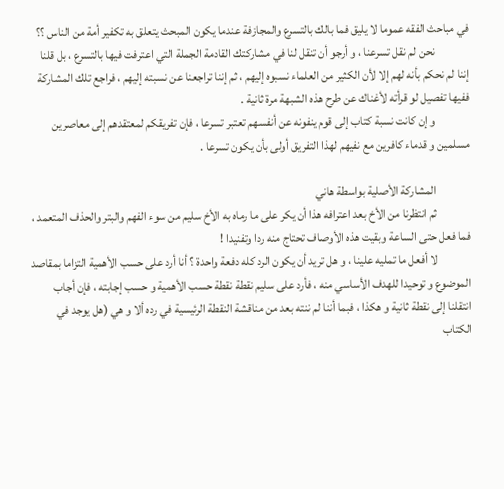في مباحث الفقه عموما لا يليق فما بالك بالتسرع والمجازفة عندما يكون المبحث يتعلق به تكفير أمة من الناس ؟؟
              نحن لم نقل تسرعنا ، و أرجو أن تنقل لنا في مشاركتك القادمة الجملة التي اعترفت فيها بالتسرع ، بل قلنا إننا لم نحكم بأنه لهم إلا لأن الكثير من العلماء نسبوه إليهم ، ثم إننا تراجعنا عن نسبته إليهم ، فراجع تلك المشاركة ففيها تفصيل لو قرأته لأغناك عن طرح هذه الشبهة مرة ثانية .
              و إن كانت نسبة كتاب إلى قوم ينفونه عن أنفسهم تعتبر تسرعا ، فإن تفريقكم لمعتقدهم إلى معاصرين مسلمين و قدماء كافرين مع نفيهم لهذا التفريق أولى بأن يكون تسرعا .

              المشاركة الأصلية بواسطة هاني
              ثم انتظرنا من الأخ بعد اعترافه هذا أن يكر على ما رماه به الأخ سليم من سوء الفهم والبتر والحذف المتعمد ، فما فعل حتى الساعة وبقيت هذه الأوصاف تحتاج منه ردا وتفنيدا !
              لا أفعل ما تمليه علينا ، و هل تريد أن يكون الرد كله دفعة واحدة ؟ أنا أرد على حسب الأهمية التزاما بمقاصد الموضوع و توحيدا للهدف الأساسي منه ، فأرد على سليم نقطة نقطة حسب الأهمية و حسب إجابته ، فإن أجاب انتقلنا إلى نقطة ثانية و هكذا ، فبما أننا لم ننته بعد من مناقشة النقطة الرئيسية في رده ألا و هي (هل يوجد في الكتاب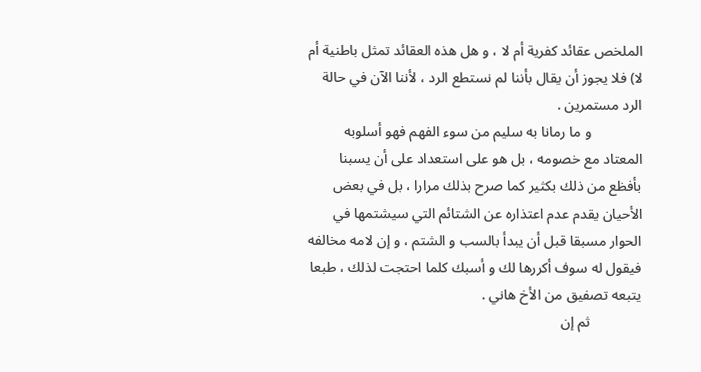الملخص عقائد كفرية أم لا ، و هل هذه العقائد تمثل باطنية أم لا) فلا يجوز أن يقال بأننا لم نستطع الرد ، لأننا الآن في حالة الرد مستمرين .
              و ما رمانا به سليم من سوء الفهم فهو أسلوبه المعتاد مع خصومه ، بل هو على استعداد على أن يسبنا بأفظع من ذلك بكثير كما صرح بذلك مرارا ، بل في بعض الأحيان يقدم عدم اعتذاره عن الشتائم التي سيشتمها في الحوار مسبقا قبل أن يبدأ بالسب و الشتم ، و إن لامه مخالفه فيقول له سوف أكررها لك و أسبك كلما احتجت لذلك ، طبعا يتبعه تصفيق من الأخ هاني .
              ثم إن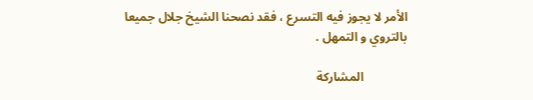الأمر لا يجوز فيه التسرع ، فقد نصحنا الشيخ جلال جميعا بالتروي و التمهل .

              المشاركة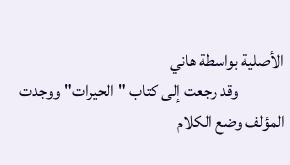الأصلية بواسطة هاني
              وقد رجعت إلى كتاب "الحيرات" ووجدت المؤلف وضع الكلام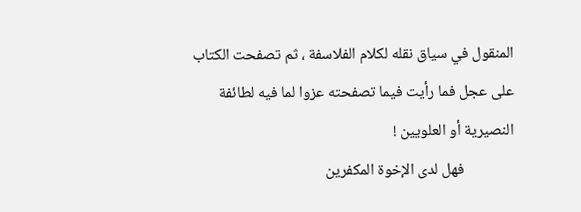المنقول في سياق نقله لكلام الفلاسفة ، ثم تصفحت الكتاب على عجل فما رأيت فيما تصفحته عزوا لما فيه لطائفة النصيرية أو العلويين !
              فهل لدى الإخوة المكفرين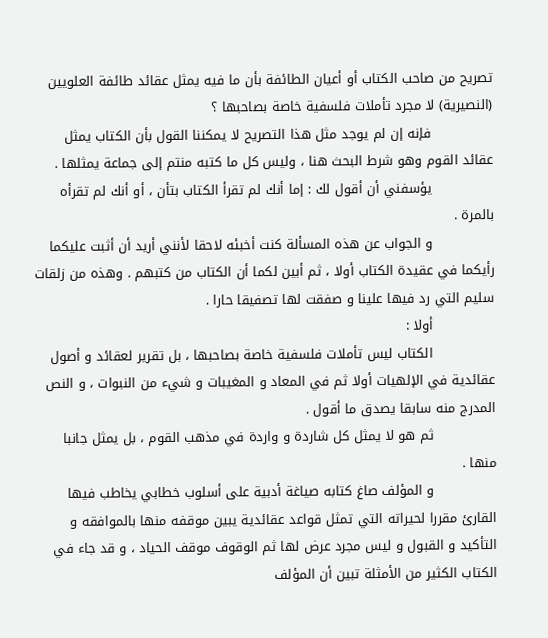تصريح من صاحب الكتاب أو أعيان الطائفة بأن ما فيه يمثل عقائد طائفة العلويين (النصيرية) لا مجرد تأملات فلسفية خاصة بصاحبها ؟
              فإنه إن لم يوجد مثل هذا التصريح لا يمكننا القول بأن الكتاب يمثل عقائد القوم وهو شرط البحث هنا ، وليس كل ما كتبه منتم إلى جماعة يمثلها .
              يؤسفني أن أقول لك : إما أنك لم تقرأ الكتاب بتأن ، أو أنك لم تقرأه بالمرة .
              و الجواب عن هذه المسألة كنت أخبئه لاحقا لأنني أريد أن أثبت عليكما رأيكما في عقيدة الكتاب أولا ، ثم أبين لكما أن الكتاب من كتبهم . وهذه من زلقات سليم التي رد فيها علينا و صفقت لها تصفيقا حارا .
              أولا :
              الكتاب ليس تأملات فلسفية خاصة بصاحبها ، بل تقرير لعقائد و أصول عقائدية في الإلهيات أولا ثم في المعاد و المغيبات و شيء من النبوات ، و النص المدرج منه سابقا يصدق ما أقول .
              ثم هو لا يمثل كل شاردة و واردة في مذهب القوم ، بل يمثل جانبا منها .
              و المؤلف صاغ كتابه صياغة أدبية على أسلوب خطابي يخاطب فيها القارئ مقررا لحيراته التي تمثل قواعد عقائدية يبين موقفه منها بالموافقه و التأكيد و القبول و ليس مجرد عرض لها ثم الوقوف موقف الحياد ، و قد جاء في الكتاب الكثير من الأمثلة تبين أن المؤلف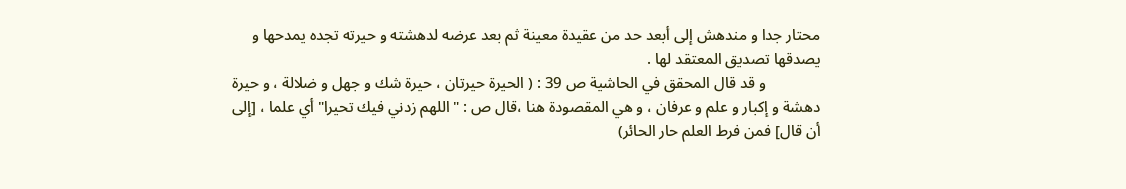محتار جدا و مندهش إلى أبعد حد من عقيدة معينة ثم بعد عرضه لدهشته و حيرته تجده يمدحها و يصدقها تصديق المعتقد لها .
              و قد قال المحقق في الحاشية ص 39 : ( الحيرة حيرتان ، حيرة شك و جهل و ضلالة ، و حيرة دهشة و إكبار و علم و عرفان ، و هي المقصودة هنا ،قال ص : " اللهم زدني فيك تحيرا" أي علما ، [إلى أن قال] فمن فرط العلم حار الحائر)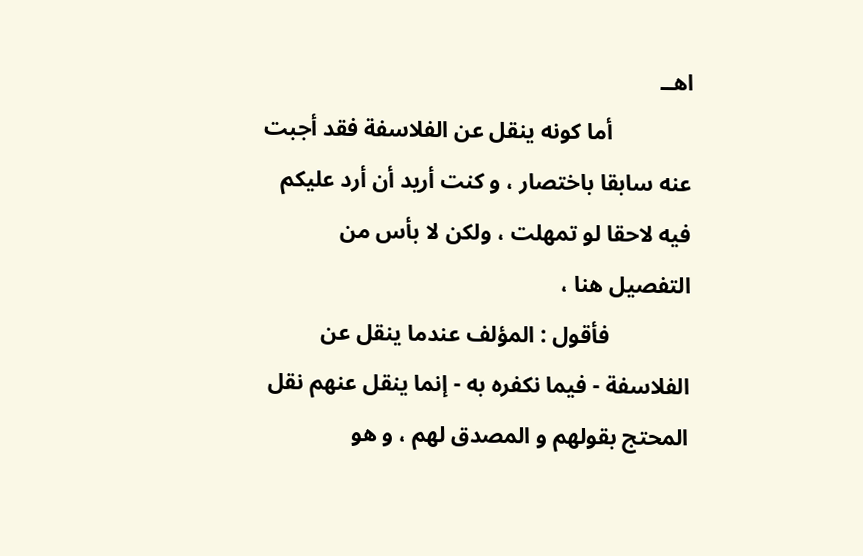اهــ
              أما كونه ينقل عن الفلاسفة فقد أجبت عنه سابقا باختصار ، و كنت أريد أن أرد عليكم فيه لاحقا لو تمهلت ، ولكن لا بأس من التفصيل هنا ،
              فأقول : المؤلف عندما ينقل عن الفلاسفة - فيما نكفره به - إنما ينقل عنهم نقل المحتج بقولهم و المصدق لهم ، و هو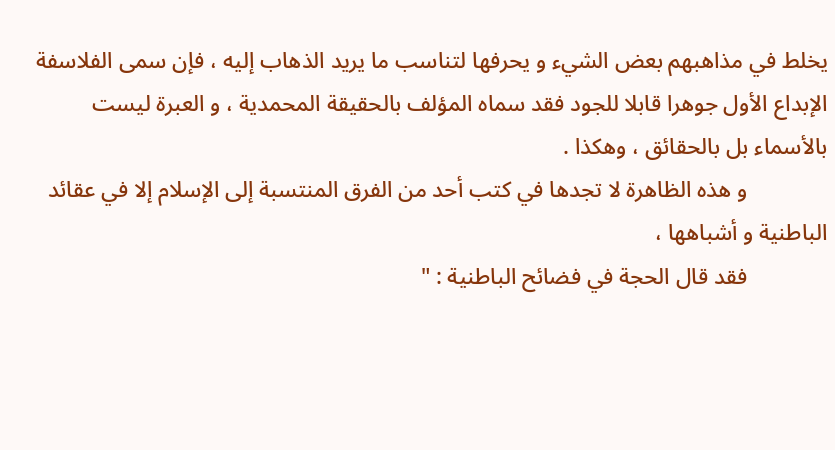يخلط في مذاهبهم بعض الشيء و يحرفها لتناسب ما يريد الذهاب إليه ، فإن سمى الفلاسفة الإبداع الأول جوهرا قابلا للجود فقد سماه المؤلف بالحقيقة المحمدية ، و العبرة ليست بالأسماء بل بالحقائق ، وهكذا .
              و هذه الظاهرة لا تجدها في كتب أحد من الفرق المنتسبة إلى الإسلام إلا في عقائد الباطنية و أشباهها ،
              فقد قال الحجة في فضائح الباطنية : "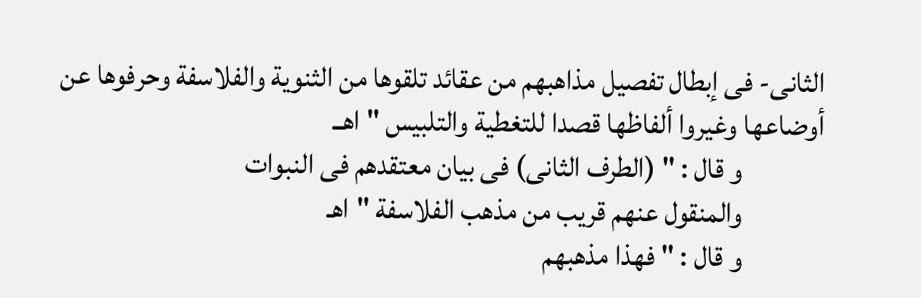الثانى- فى إبطال تفصيل مذاهبهم من عقائد تلقوها من الثنوية والفلاسفة وحرفوها عن أوضاعها وغيروا ألفاظها قصدا للتغطية والتلبيس " اهــ
              و قال : " (الطرف الثانى) فى بيان معتقدهم فى النبوات
              والمنقول عنهم قريب من مذهب الفلاسفة "اهـ
              و قال : " فهذا مذهبهم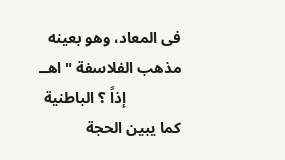فى المعاد، وهو بعينه مذهب الفلاسفة " اهــ
              إذاً ؟ الباطنية كما يبين الحجة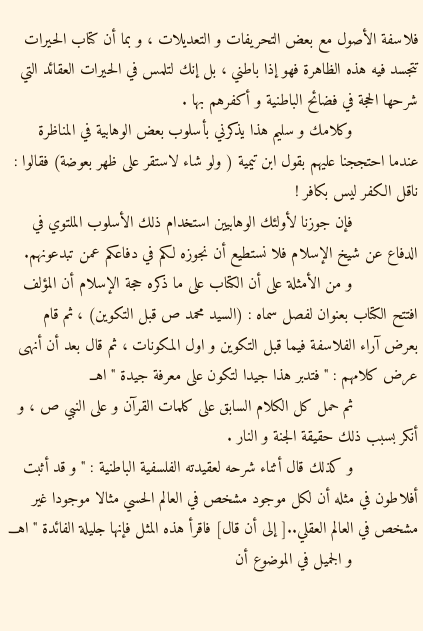فلاسفة الأصول مع بعض التحريفات و التعديلات ، و بما أن كتاب الحيرات تتجسد فيه هذه الظاهرة فهو إذا باطني ، بل إنك لتلمس في الحيرات العقائد التي شرحها الحجة في فضائح الباطنية و أكفرهم بها .
              وكلامك و سليم هذا يذكرني بأسلوب بعض الوهابية في المناظرة عندما احتججنا عليهم بقول ابن تيمية ( ولو شاء لاستقر على ظهر بعوضة) فقالوا : ناقل الكفر ليس بكافر !
              فإن جوزنا لأولئك الوهابيين استخدام ذلك الأسلوب الملتوي في الدفاع عن شيخ الإسلام فلا نستطيع أن نجوزه لكم في دفاعكم عمن تبدعونهم.
              و من الأمثلة على أن الكتاب على ما ذكره حجة الإسلام أن المؤلف افتتح الكتاب بعنوان لفصل سماه : (السيد محمد ص قبل التكوين) ، ثم قام بعرض آراء الفلاسفة فيما قبل التكوين و اول المكونات ، ثم قال بعد أن أنهى عرض كلامهم : " فتدبر هذا جيدا لتكون على معرفة جيدة " اهــ
              ثم حمل كل الكلام السابق على كلمات القرآن و على النبي ص ، و أنكر بسبب ذلك حقيقة الجنة و النار .
              و كذلك قال أثناء شرحه لعقيدته الفلسفية الباطنية : " و قد أثبت أفلاطون في مثله أن لكل موجود مشخص في العالم الحسي مثالا موجودا غير مشخص في العالم العقلي..[ إلى أن قال] فاقرأ هذه المثل فإنها جليلة الفائدة " اهـــ
              و الجميل في الموضوع أن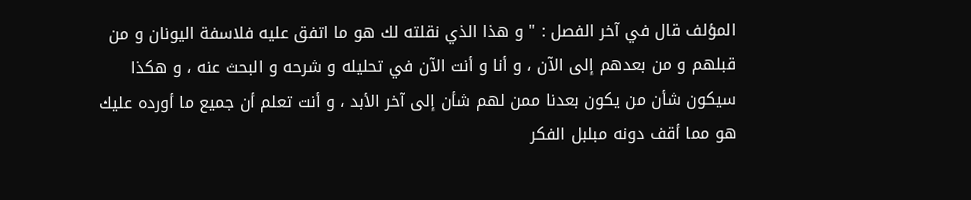المؤلف قال في آخر الفصل : " و هذا الذي نقلته لك هو ما اتفق عليه فلاسفة اليونان و من قبلهم و من بعدهم إلى الآن ، و أنا و أنت الآن في تحليله و شرحه و البحث عنه ، و هكذا سيكون شأن من يكون بعدنا ممن لهم شأن إلى آخر الأبد ، و أنت تعلم أن جميع ما أورده عليك هو مما أقف دونه مبلبل الفكر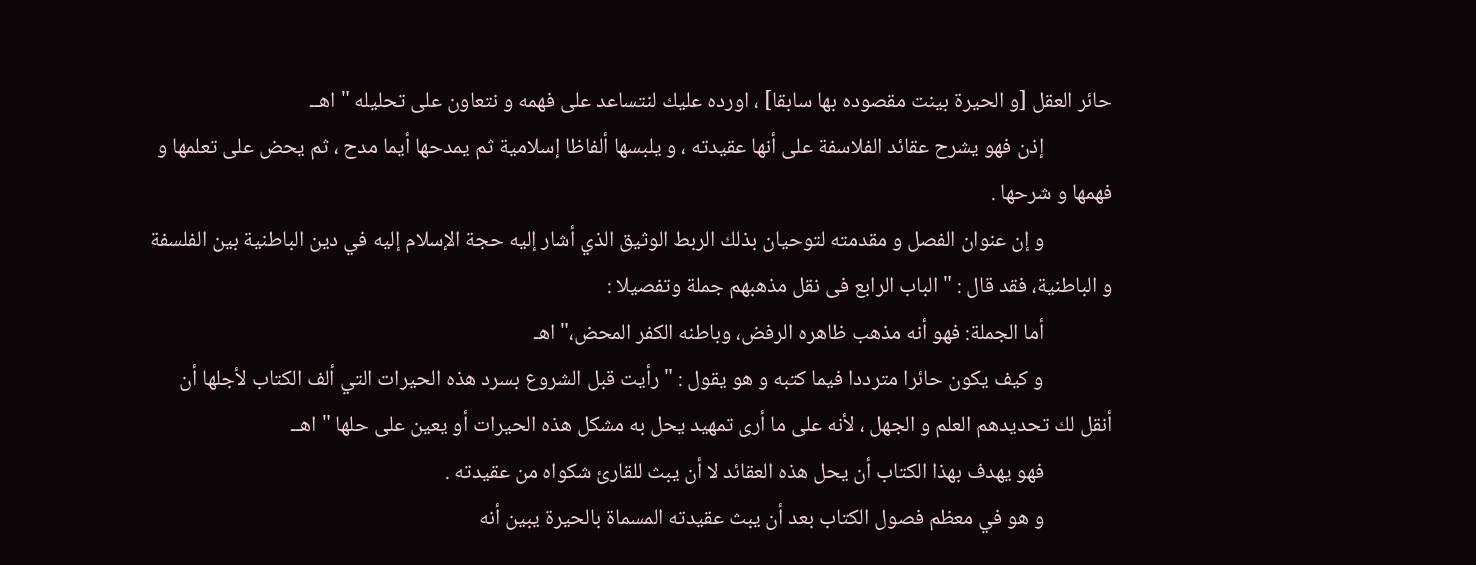حائر العقل [و الحيرة بينت مقصوده بها سابقا] ، اورده عليك لنتساعد على فهمه و نتعاون على تحليله " اهــ
              إذن فهو يشرح عقائد الفلاسفة على أنها عقيدته ، و يلبسها ألفاظا إسلامية ثم يمدحها أيما مدح ، ثم يحض على تعلمها و فهمها و شرحها .
              و إن عنوان الفصل و مقدمته لتوحيان بذلك الربط الوثيق الذي أشار إليه حجة الإسلام إليه في دين الباطنية بين الفلسفة و الباطنية، فقد قال : " الباب الرابع فى نقل مذهبهم جملة وتفصيلا :
              أما الجملة: فهو أنه مذهب ظاهره الرفض، وباطنه الكفر المحض،" اهـ
              و كيف يكون حائرا مترددا فيما كتبه و هو يقول : " رأيت قبل الشروع بسرد هذه الحيرات التي ألف الكتاب لأجلها أن أنقل لك تحديدهم العلم و الجهل ، لأنه على ما أرى تمهيد يحل به مشكل هذه الحيرات أو يعين على حلها " اهــ
              فهو يهدف بهذا الكتاب أن يحل هذه العقائد لا أن يبث للقارئ شكواه من عقيدته .
              و هو في معظم فصول الكتاب بعد أن يبث عقيدته المسماة بالحيرة يبين أنه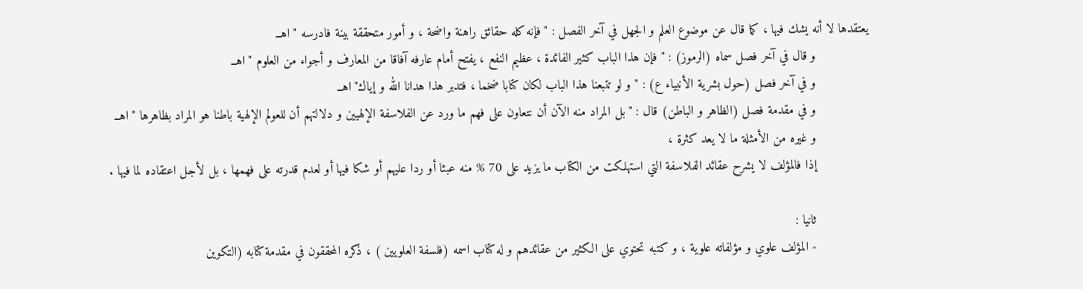يعتقدها لا أنه يشك فيها ، كما قال عن موضوع العلم و الجهل في آخر الفصل : " فإنه كله حقائق راهنة واضحة ، و أمور متحققة بينة فادرسه " اهــ
              و قال في آخر فصل سماه (الرموز) : " فإن هذا الباب كثير الفائدة ، عظيم النفع ، يفتح أمام عارفه آفاقا من المعارف و أجواء من العلوم " اهــ
              و في آخر فصل (حول بشرية الأنبياء ع) : " و لو تتبعنا هذا الباب لكان كتابا ضخما ، فتدبر هذا هدانا الله و إياك"اهــ
              و في مقدمة فصل (الظاهر و الباطن) قال : " بل المراد منه الآن أن نتعاون على فهم ما ورد عن الفلاسفة الإلهيين و دلالتهم أن للعولم الإلهية باطنا هو المراد بظاهرها " اهــ
              و غيره من الأمثلة ما لا يعد كثرة ،
              إذا فالمؤلف لا يشرح عقائد الفلاسفة التي استهلكت من الكتاب ما يزيد على 70 % منه عبثا أو ردا عليهم أو شكا فيها أو لعدم قدرته على فهمها ، بل لأجل اعتقاده لما فيها .

              ثانيا :
              - المؤلف علوي و مؤلفاته علوية ، و كتبه تحتوي على الكثير من عقائدهم و له كتاب اسمه (فلسفة العلويين ) ، ذكره المحققون في مقدمة كتابه (التكوين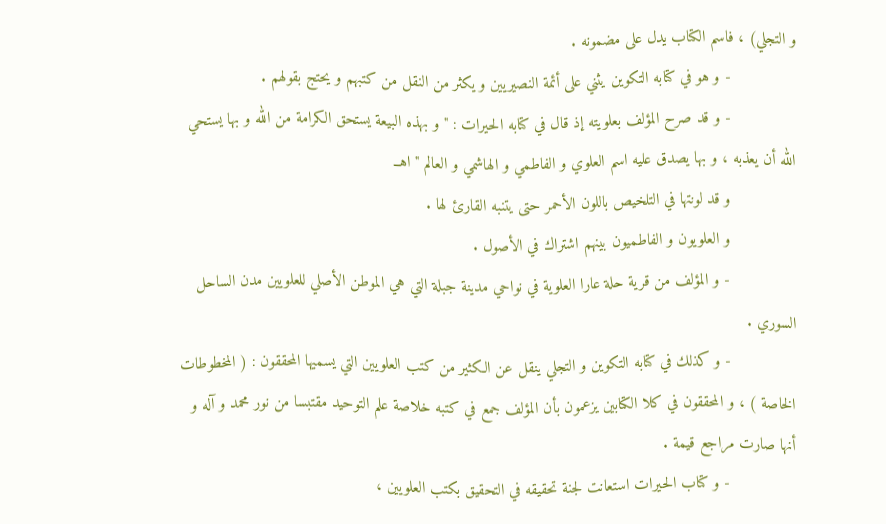و التجلي) ، فاسم الكتاب يدل على مضمونه .
              - و هو في كتابه التكوين يثني على أئمة النصيريين و يكثر من النقل من كتبهم و يحتج بقولهم .
              - و قد صرح المؤلف بعلويته إذ قال في كتابه الحيرات : " و بهذه البيعة يستحق الكرامة من الله و بها يستحي الله أن يعذبه ، و بها يصدق عليه اسم العلوي و الفاطمي و الهاشمي و العالم " اهــ
              و قد لونتها في التلخيص باللون الأحمر حتى يتنبه القارئ لها .
              و العلويون و الفاطميون بينهم اشتراك في الأصول .
              - و المؤلف من قرية حلة عارا العلوية في نواحي مدينة جبلة التي هي الموطن الأصلي للعلويين مدن الساحل السوري .
              - و كذلك في كتابه التكوين و التجلي ينقل عن الكثير من كتب العلويين التي يسميها المحققون : ( المخطوطات الخاصة ) ، و المحققون في كلا الكتابين يزعمون بأن المؤلف جمع في كتبه خلاصة علم التوحيد مقتبسا من نور محمد و آله و أنها صارت مراجع قيمة .
              - و كتاب الحيرات استعانت لجنة تحقيقه في التحقيق بكتب العلويين ،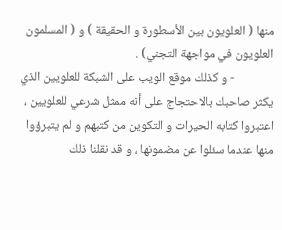منها ( العلويون بين الأسطورة و الحقيقة ) و ( المسلمون العلويون في مواجهة التجني) .
              - و كذلك موقع الويب على الشبكة للعلويين الذي يكثر صاحبك بالاحتجاج على أنه ممثل شرعي للعلويين ، اعتبروا كتابه الحيرات و التكوين من كتبهم و لم يتبرؤوا منها عندما سئلوا عن مضمونها ، و قد نقلنا ذلك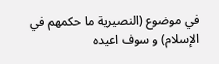في موضوع (النصيرية ما حكمهم في الإسلام) و سوف اعيده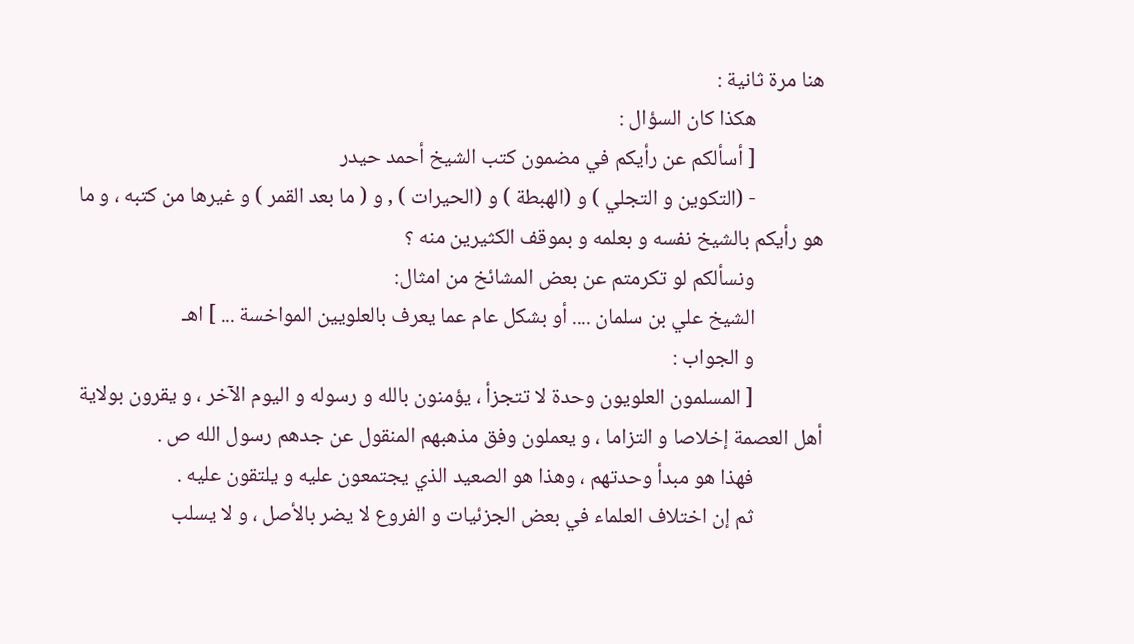هنا مرة ثانية :
              هكذا كان السؤال :
              [ أسألكم عن رأيكم في مضمون كتب الشيخ أحمد حيدر
              - (التكوين و التجلي ) و (الهبطة ) و (الحيرات ) , و ( ما بعد القمر ) و غيرها من كتبه ، و ما هو رأيكم بالشيخ نفسه و بعلمه و بموقف الكثيرين منه ؟
              ونسألكم لو تكرمتم عن بعض المشائخ من امثال:
              الشيخ علي بن سلمان .... أو بشكل عام عما يعرف بالعلويين المواخسة ... ] اهـ
              و الجواب :
              [ المسلمون العلويون وحدة لا تتجزأ ، يؤمنون بالله و رسوله و اليوم الآخر ، و يقرون بولاية أهل العصمة إخلاصا و التزاما ، و يعملون وفق مذهبهم المنقول عن جدهم رسول الله ص .
              فهذا هو مبدأ وحدتهم ، وهذا هو الصعيد الذي يجتمعون عليه و يلتقون عليه .
              ثم إن اختلاف العلماء في بعض الجزئيات و الفروع لا يضر بالأصل ، و لا يسلب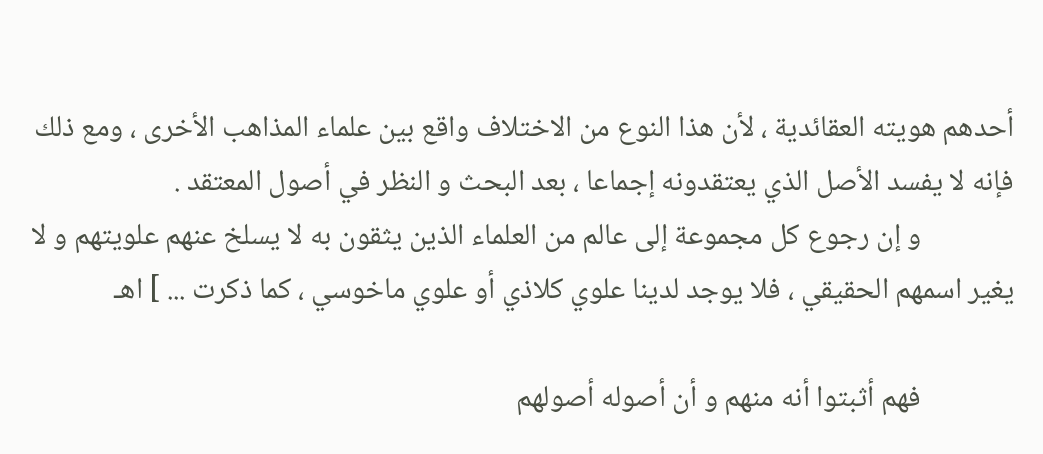أحدهم هويته العقائدية ، لأن هذا النوع من الاختلاف واقع بين علماء المذاهب الأخرى ، ومع ذلك فإنه لا يفسد الأصل الذي يعتقدونه إجماعا ، بعد البحث و النظر في أصول المعتقد .
              و إن رجوع كل مجموعة إلى عالم من العلماء الذين يثقون به لا يسلخ عنهم علويتهم و لا يغير اسمهم الحقيقي ، فلا يوجد لدينا علوي كلاذي أو علوي ماخوسي ، كما ذكرت ... ] اهـ

              فهم أثبتوا أنه منهم و أن أصوله أصولهم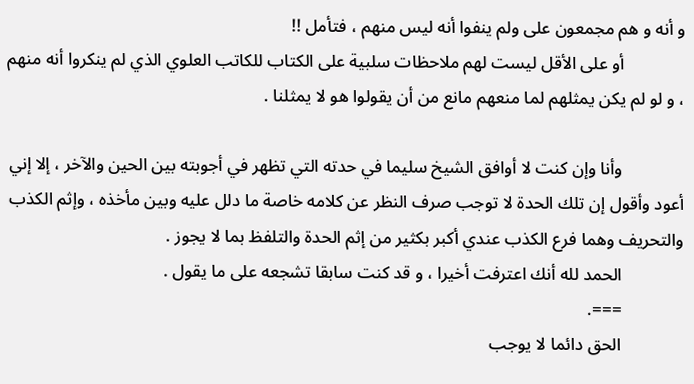و أنه و هم مجمعون على ولم ينفوا أنه ليس منهم ، فتأمل !!
              أو على الأقل ليست لهم ملاحظات سلبية على الكتاب للكاتب العلوي الذي لم ينكروا أنه منهم ، و لو لم يكن يمثلهم لما منعهم مانع من أن يقولوا هو لا يمثلنا .

              وأنا وإن كنت لا أوافق الشيخ سليما في حدته التي تظهر في أجوبته بين الحين والآخر ، إلا إني أعود وأقول إن تلك الحدة لا توجب صرف النظر عن كلامه خاصة ما دلل عليه وبين مأخذه ، وإثم الكذب والتحريف وهما فرع الكذب عندي أكبر بكثير من إثم الحدة والتلفظ بما لا يجوز .
              الحمد لله أنك اعترفت أخيرا ، و قد كنت سابقا تشجعه على ما يقول .
              ===.
              الحق دائما لا يوجب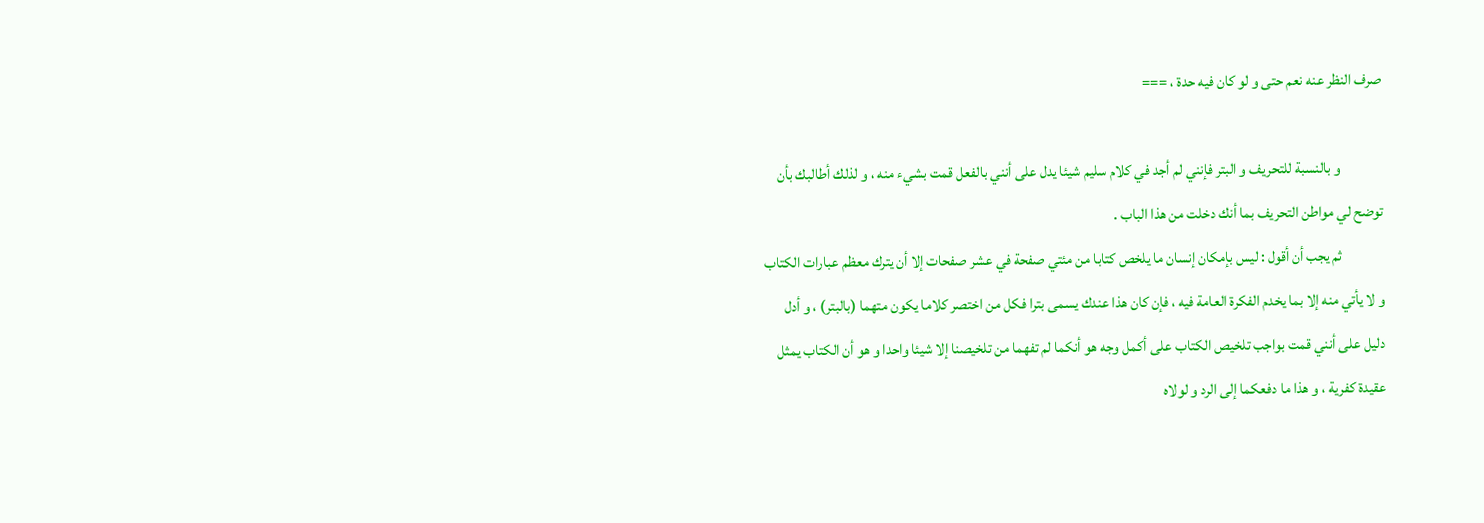صرف النظر عنه نعم حتى و لو كان فيه حدة ، ===

              و بالنسبة للتحريف و البتر فإنني لم أجد في كلام سليم شيئا يدل على أنني بالفعل قمت بشيء منه ، و لذلك أطالبك بأن توضح لي مواطن التحريف بما أنك دخلت من هذا الباب .
              ثم يجب أن أقول : ليس بإمكان إنسان ما يلخص كتابا من مئتي صفحة في عشر صفحات إلا أن يترك معظم عبارات الكتاب و لا يأتي منه إلا بما يخدم الفكرة العامة فيه ، فإن كان هذا عندك يسمى بترا فكل من اختصر كلاما يكون متهما (بالبتر) ، و أدل دليل على أنني قمت بواجب تلخيص الكتاب على أكمل وجه هو أنكما لم تفهما من تلخيصنا إلا شيئا واحدا و هو أن الكتاب يمثل عقيدة كفرية ، و هذا ما دفعكما إلى الرد و لولاه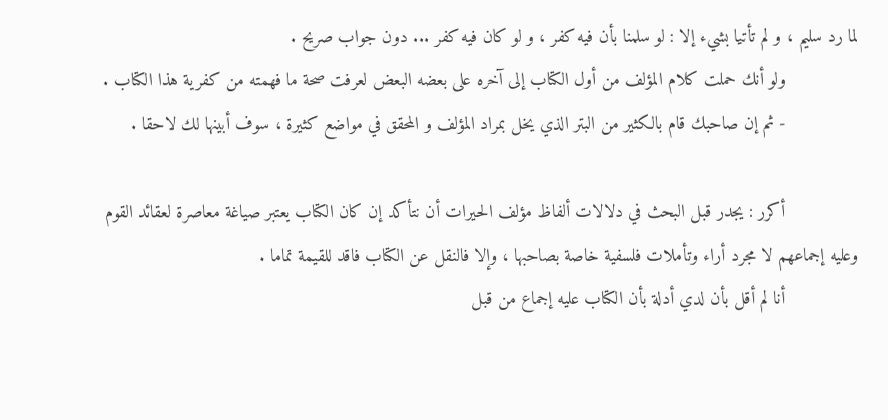لما رد سليم ، و لم تأتيا بشيء إلا : لو سلمنا بأن فيه كفر ، و لو كان فيه كفر ... دون جواب صريح .
              ولو أنك حملت كلام المؤلف من أول الكتاب إلى آخره على بعضه البعض لعرفت صحة ما فهمته من كفرية هذا الكتاب .
              - ثم إن صاحبك قام بالكثير من البتر الذي يخل بمراد المؤلف و المحقق في مواضع كثيرة ، سوف أبينها لك لاحقا .

              أكرر : يجدر قبل البحث في دلالات ألفاظ مؤلف الحيرات أن نتأكد إن كان الكتاب يعتبر صياغة معاصرة لعقائد القوم وعليه إجماعهم لا مجرد أراء وتأملات فلسفية خاصة بصاحبها ، وإلا فالنقل عن الكتاب فاقد للقيمة تماما .
              أنا لم أقل بأن لدي أدلة بأن الكتاب عليه إجماع من قبل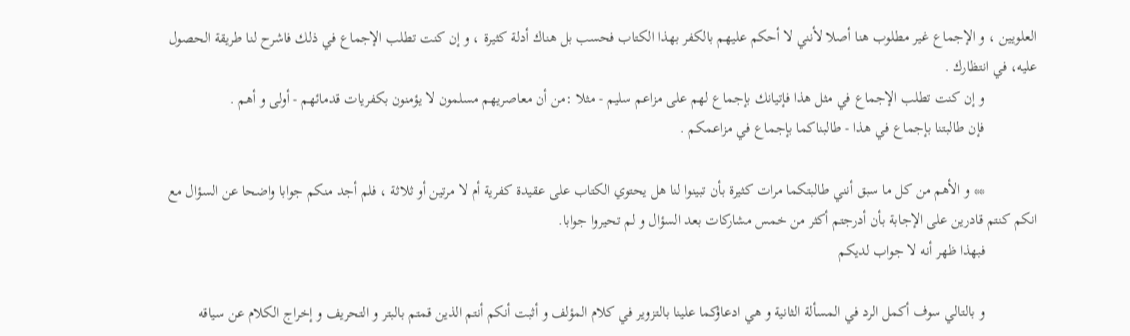العلويين ، و الإجماع غير مطلوب هنا أصلا لأنني لا أحكم عليهم بالكفر بهذا الكتاب فحسب بل هناك أدلة كثيرة ، و إن كنت تطلب الإجماع في ذلك فاشرح لنا طريقة الحصول عليه، في انتظارك .
              و إن كنت تطلب الإجماع في مثل هذا فإتيانك بإجماع لهم على مزاعم سليم - مثلا :من أن معاصريهم مسلمون لا يؤمنون بكفريات قدمائهم - أولى و أهم .
              فإن طالبتنا بإجماع في هذا - طالبناكما بإجماع في مزاعمكم .

              ** و الأهم من كل ما سبق أنني طالبتكما مرات كثيرة بأن تبينوا لنا هل يحتوي الكتاب على عقيدة كفرية أم لا مرتين أو ثلاثة ، فلم أجد منكم جوابا واضحا عن السؤال مع انكم كنتم قادرين على الإجابة بأن أدرجتم أكثر من خمس مشاركات بعد السؤال و لم تحيروا جوابا.
              فبهذا ظهر أنه لا جواب لديكم

              و بالتالي سوف أكمل الرد في المسألة الثانية و هي ادعاؤكما علينا بالتزوير في كلام المؤلف و أثبت أنكم أنتم الذين قمتم بالبتر و التحريف و إخراج الكلام عن سياقه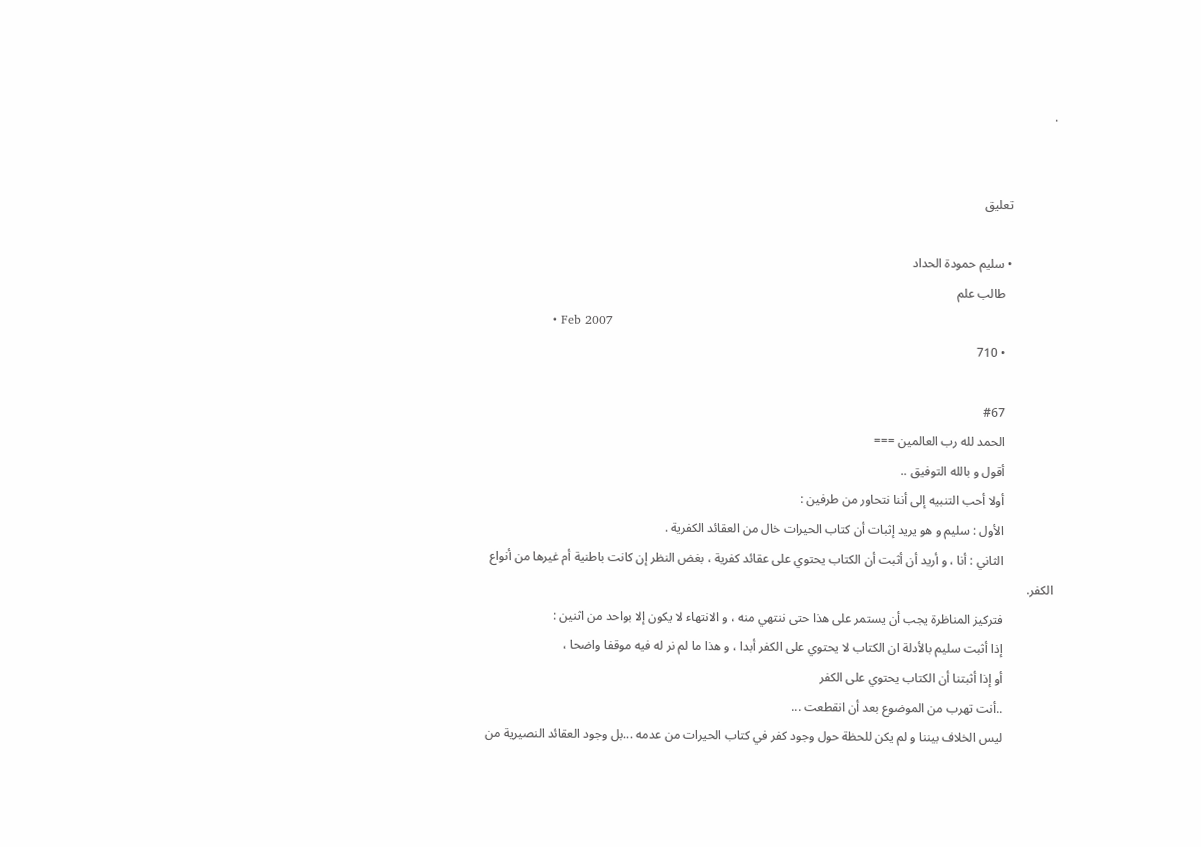.


              تعليق

              • سليم حمودة الحداد
                طالب علم
                • Feb 2007
                • 710

                #67
                الحمد لله رب العالمين ===
                أقول و بالله التوفيق ..
                أولا أحب التنبيه إلى أننا نتحاور من طرفين :
                الأول : سليم و هو يريد إثبات أن كتاب الحيرات خال من العقائد الكفرية .
                الثاني : أنا ، و أريد أن أثبت أن الكتاب يحتوي على عقائد كفرية ، بغض النظر إن كانت باطنية أم غيرها من أنواع الكفر.
                فتركيز المناظرة يجب أن يستمر على هذا حتى ننتهي منه ، و الانتهاء لا يكون إلا بواحد من اثنين :
                إذا أثبت سليم بالأدلة ان الكتاب لا يحتوي على الكفر أبدا ، و هذا ما لم نر له فيه موقفا واضحا ،
                أو إذا أثبتنا أن الكتاب يحتوي على الكفر
                ..أنت تهرب من الموضوع بعد أن انقطعت ...
                ليس الخلاف بيننا و لم يكن للحظة حول وجود كفر في كتاب الحيرات من عدمه ...بل وجود العقائد النصيرية من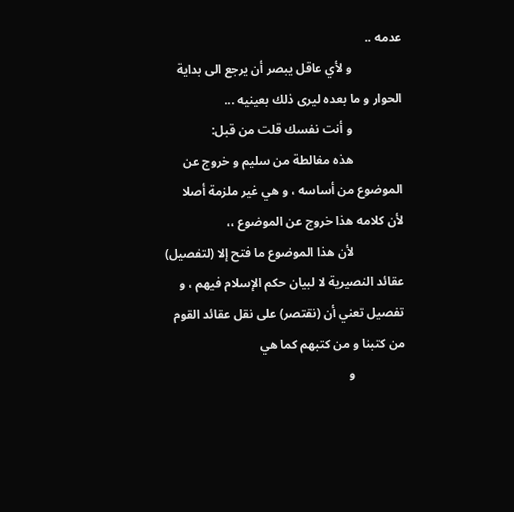عدمه ..
                و لأي عاقل يبصر أن يرجع الى بداية الحوار و ما بعده ليرى ذلك بعينيه ...
                و أنت نفسك قلت من قبل:
                هذه مغالطة من سليم و خروج عن الموضوع من أساسه ، و هي غير ملزمة أصلا لأن كلامه هذا خروج عن الموضوع ،،
                لأن هذا الموضوع ما فتح إلا (لتفصيل) عقائد النصيرية لا لبيان حكم الإسلام فيهم ، و تفصيل تعني أن (نقتصر) على نقل عقائد القوم من كتبنا و من كتبهم كما هي
                و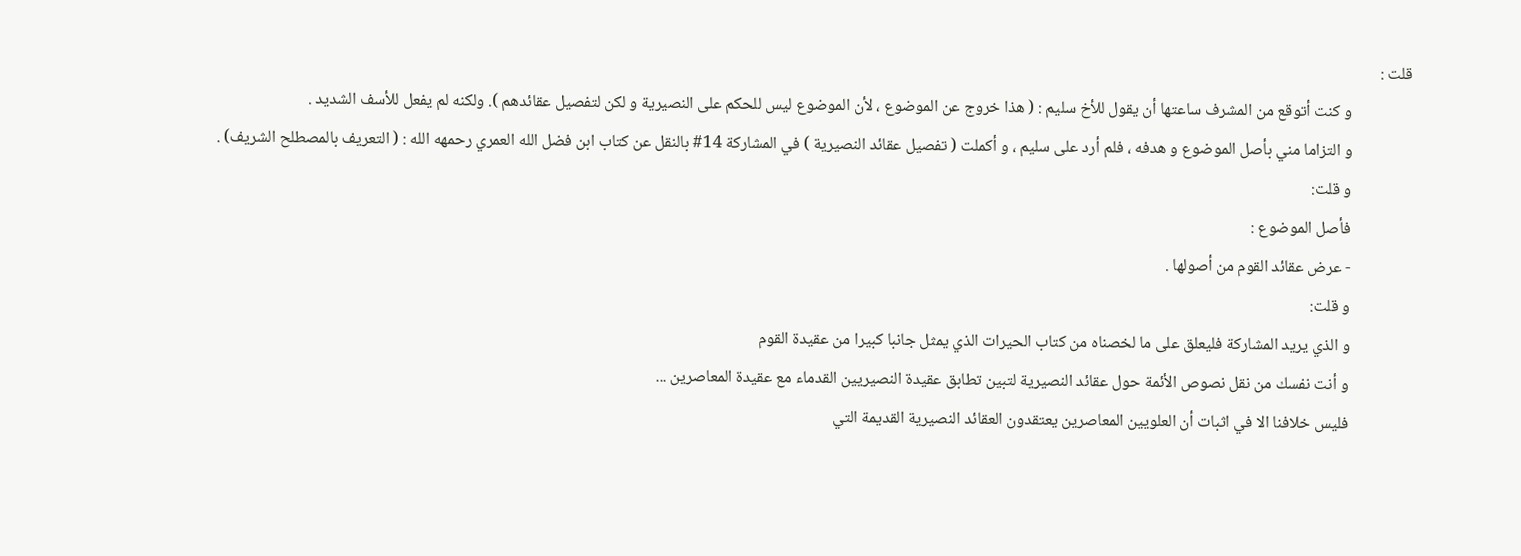قلت :
                و كنت أتوقع من المشرف ساعتها أن يقول للأخ سليم : ( هذا خروج عن الموضوع ، لأن الموضوع ليس للحكم على النصيرية و لكن لتفصيل عقائدهم ). ولكنه لم يفعل للأسف الشديد .
                و التزاما مني بأصل الموضوع و هدفه ، فلم أرد على سليم ، و أكملت ( تفصيل عقائد النصيرية ) في المشاركة 14# بالنقل عن كتاب ابن فضل الله العمري رحمهه الله : ( التعريف بالمصطلح الشريف) .
                و قلت:
                فأصل الموضوع :
                - عرض عقائد القوم من أصولها .
                و قلت:
                و الذي يريد المشاركة فليعلق على ما لخصناه من كتاب الحيرات الذي يمثل جانبا كبيرا من عقيدة القوم
                و أنت نفسك من نقل نصوص الأئمة حول عقائد النصيرية لتبين تطابق عقيدة النصيريين القدماء مع عقيدة المعاصرين ...
                فليس خلافنا الا في اثبات أن العلويين المعاصرين يعتقدون العقائد النصيرية القديمة التي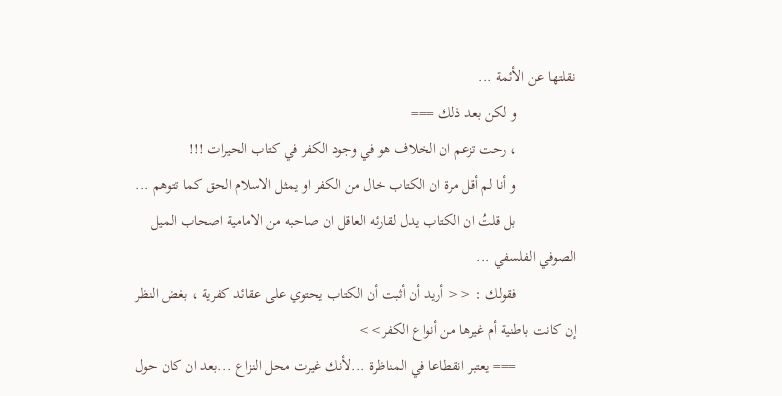نقلتها عن الأئمة ...
                و لكن بعد ذلك ===
                ، رحت تزعم ان الخلاف هو في وجود الكفر في كتاب الحيرات !!!
                و أنا لم أقل مرة ان الكتاب خال من الكفر او يمثل الاسلام الحق كما تتوهم ...
                بل قلتُ ان الكتاب يدل لقارئه العاقل ان صاحبه من الامامية اصحاب الميل الصوفي الفلسفي ...
                فقولك : << أريد أن أثبت أن الكتاب يحتوي على عقائد كفرية ، بغض النظر إن كانت باطنية أم غيرها من أنواع الكفر>>
                === يعتبر انقطاعا في المناظرة ...لأنك غيرت محل النزاع ...بعد ان كان حول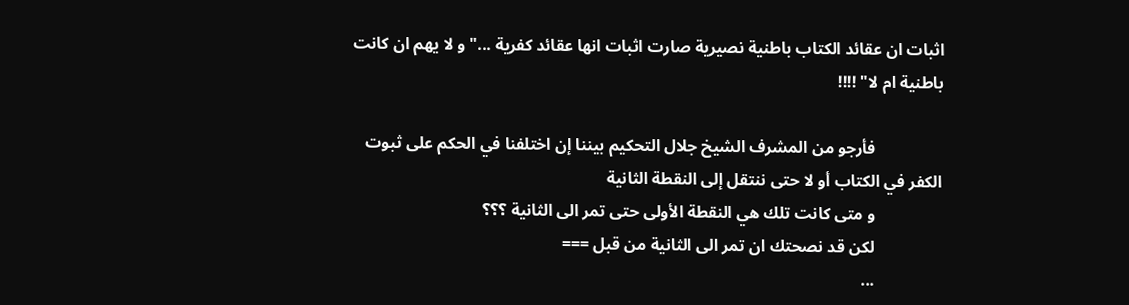اثبات ان عقائد الكتاب باطنية نصيرية صارت اثبات انها عقائد كفرية ..."و لا يهم ان كانت باطنية ام لا" !!!!

                فأرجو من المشرف الشيخ جلال التحكيم بيننا إن اختلفنا في الحكم على ثبوت الكفر في الكتاب أو لا حتى ننتقل إلى النقطة الثانية
                و متى كانت تلك هي النقطة الأولى حتى تمر الى الثانية ؟؟؟
                لكن قد نصحتك ان تمر الى الثانية من قبل ===
                ...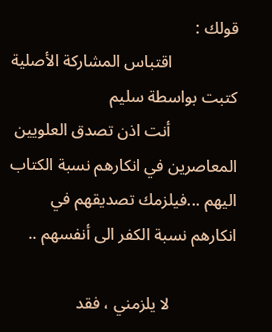قولك :
                اقتباس المشاركة الأصلية كتبت بواسطة سليم
                أنت اذن تصدق العلويين المعاصرين في انكارهم نسبة الكتاب اليهم ...فيلزمك تصديقهم في انكارهم نسبة الكفر الى أنفسهم ..

                لا يلزمني ، فقد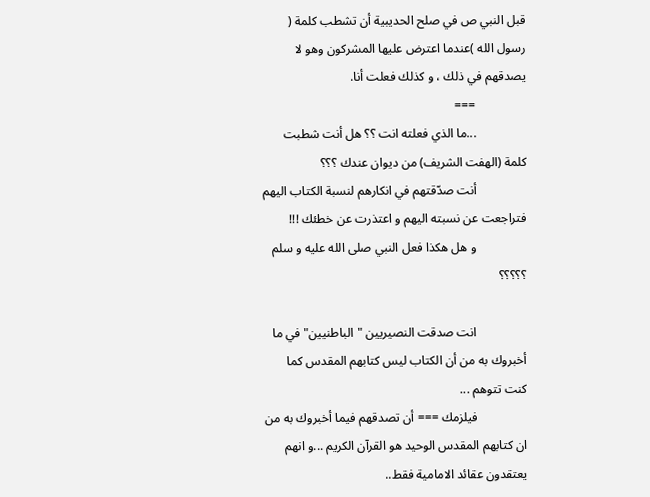قبل النبي ص في صلح الحديبية أن تشطب كلمة ( رسول الله )عندما اعترض عليها المشركون وهو لا يصدقهم في ذلك ، و كذلك فعلت أنا.
                ===
                ...ما الذي فعلته انت ؟؟ هل أنت شطبت كلمة (الهفت الشريف) من ديوان عندك ؟؟؟
                أنت صدّقتهم في انكارهم لنسبة الكتاب اليهم فتراجعت عن نسبته اليهم و اعتذرت عن خطئك !!!
                و هل هكذا فعل النبي صلى الله عليه و سلم ؟؟؟؟؟

                انت صدقت النصيريين "الباطنيين" في ما أخبروك به من أن الكتاب ليس كتابهم المقدس كما كنت تتوهم ...
                فيلزمك === أن تصدقهم فيما أخبروك به من ان كتابهم المقدس الوحيد هو القرآن الكريم ...و انهم يعتقدون عقائد الامامية فقط..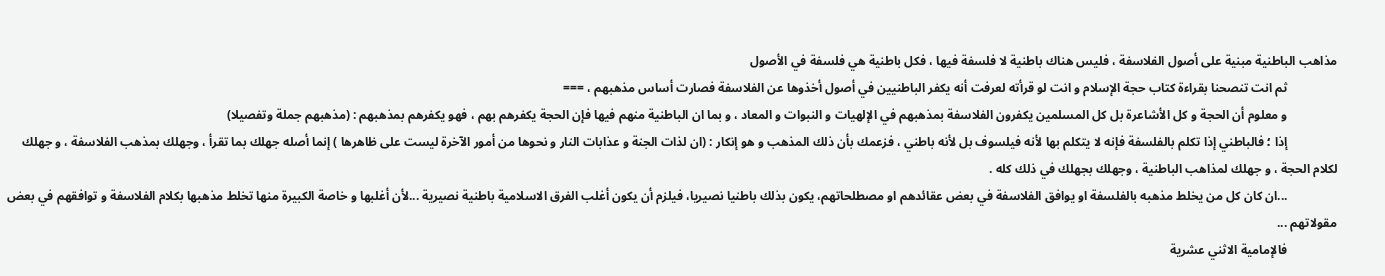مذاهب الباطنية مبنية على أصول الفلاسفة ، فليس هناك باطنية لا فلسفة فيها ، فكل باطنية هي فلسفة في الأصول
                ثم انت تنصحنا بقراءة كتاب حجة الإسلام و انت لو قرأته لعرفت أنه يكفر الباطنيين في أصول أخذوها عن الفلاسفة فصارت أساس مذهبهم ، ===
                و معلوم أن الحجة و كل الأشاعرة بل كل المسلمين يكفرون الفلاسفة بمذهبهم في الإلهيات و النبوات و المعاد ، و بما ان الباطنية منهم فيها فإن الحجة يكفرهم بهم ، فهو يكفرهم بمذهبهم : (مذهبهم جملة وتفصيلا)
                إذا ؛ فالباطني إذا تكلم بالفلسفة فإنه لا يتكلم بها لأنه فيلسوف بل لأنه باطني ، فزعمك بأن ذلك المذهب و هو إنكار : (ان لذات الجنة و عذابات النار و نحوها من أمور الآخرة ليست على ظاهرها ) إنما أصله جهلك بما تقرأ ، وجهلك بمذهب الفلاسفة ، و جهلك لكلام الحجة ، و جهلك لمذاهب الباطنية ، وجهلك بجهلك في ذلك كله .
                ...ان كان كل من يخلط مذهبه بالفلسفة او يوافق الفلاسفة في بعض عقائدهم او مصطلحاتهم، يكون بذلك باطنيا نصيريا، فيلزم أن يكون أغلب الفرق الاسلامية باطنية نصيرية ...لأن أغلبها و خاصة الكبيرة منها تخلط مذهبها بكلام الفلاسفة و توافقهم في بعض مقولاتهم ...
                فالإمامية الاثني عشرية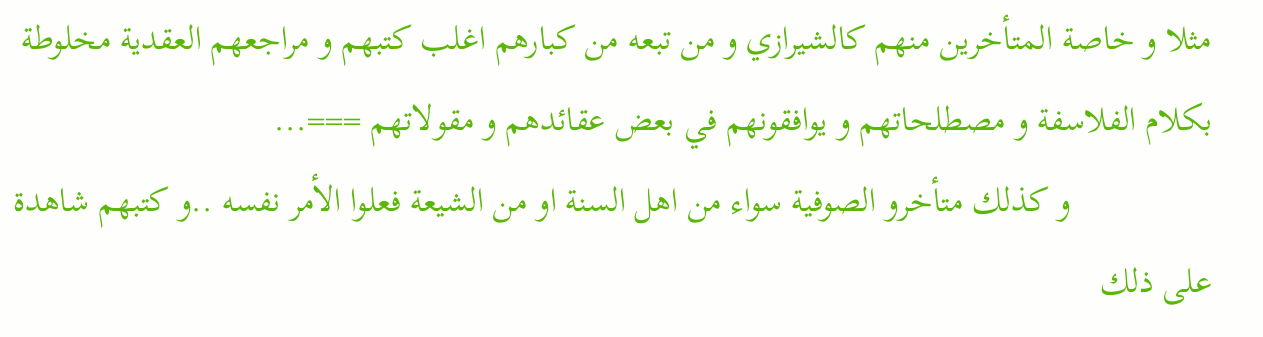مثلا و خاصة المتأخرين منهم كالشيرازي و من تبعه من كبارهم اغلب كتبهم و مراجعهم العقدية مخلوطة بكلام الفلاسفة و مصطلحاتهم و يوافقونهم في بعض عقائدهم و مقولاتهم ===...
                و كذلك متأخرو الصوفية سواء من اهل السنة او من الشيعة فعلوا الأمر نفسه ..و كتبهم شاهدة على ذلك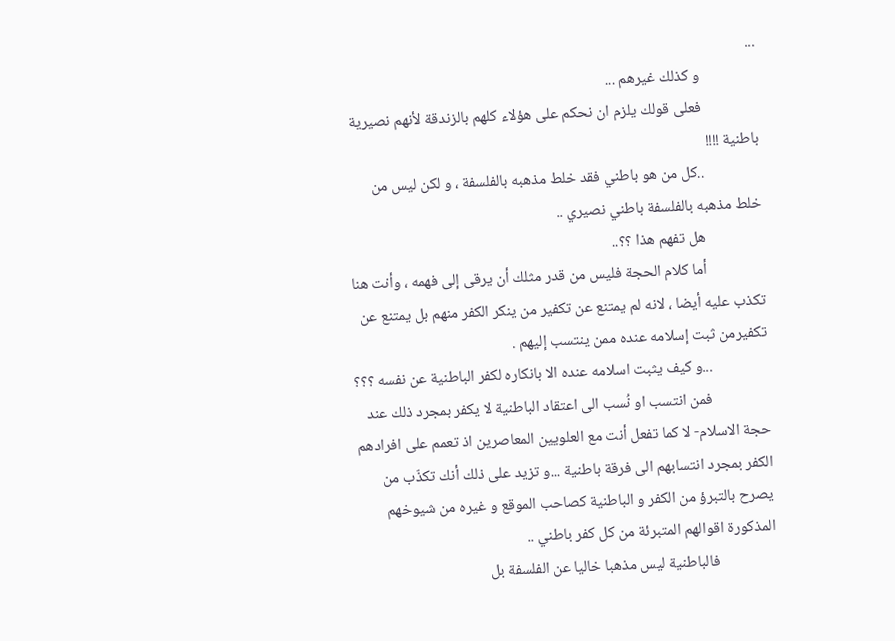...
                و كذلك غيرهم ...
                فعلى قولك يلزم ان نحكم على هؤلاء كلهم بالزندقة لأنهم نصيرية باطنية !!!!
                ..كل من هو باطني فقد خلط مذهبه بالفلسفة ، و لكن ليس من خلط مذهبه بالفلسفة باطني نصيري ..
                هل تفهم هذا ؟؟..
                أما كلام الحجة فليس من قدر مثلك أن يرقى إلى فهمه ، وأنت هنا تكذب عليه أيضا ، لانه لم يمتنع عن تكفير من ينكر الكفر منهم بل يمتنع عن تكفيرمن ثبت إسلامه عنده ممن ينتسب إليهم .
                ...و كيف يثبت اسلامه عنده الا بانكاره لكفر الباطنية عن نفسه ؟؟؟
                فمن انتسب او نُسب الى اعتقاد الباطنية لا يكفر بمجرد ذلك عند حجة الاسلام- لا كما تفعل أنت مع العلويين المعاصرين اذ تعمم على افرادهم الكفر بمجرد انتسابهم الى فرقة باطنية ...و تزيد على ذلك أنك تكذّب من يصرح بالتبرؤ من الكفر و الباطنية كصاحب الموقع و غيره من شيوخهم المذكورة اقوالهم المتبرئة من كل كفر باطني ..
                فالباطنية ليس مذهبا خاليا عن الفلسفة بل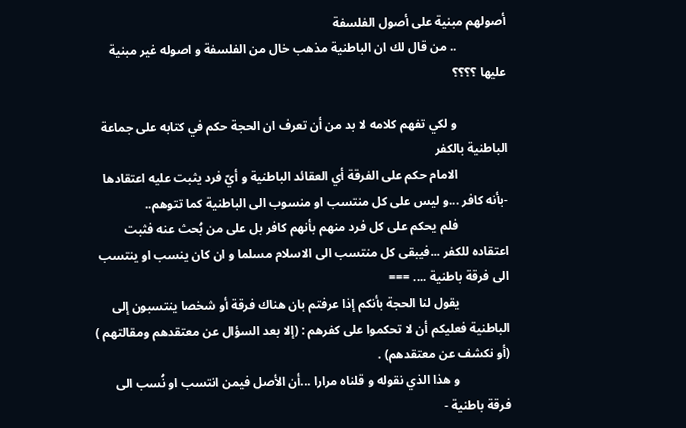أصولهم مبنية على أصول الفلسفة
                .. من قال لك ان الباطنية مذهب خال من الفلسفة و اصوله غير مبنية عليها ؟؟؟؟

                و لكي تفهم كلامه لا بد من أن تعرف ان الحجة حكم في كتابه على جماعة الباطنية بالكفر
                الامام حكم على الفرقة أي العقائد الباطنية و أيّ فرد يثبت عليه اعتقادها -بأنه كافر ...و ليس على كل منتسب او منسوب الى الباطنية كما تتوهم..
                فلم يحكم على كل فرد منهم بأنهم كافر بل على من بُحث عنه فثبت اعتقاده للكفر ...فيبقى كل منتسب الى الاسلام مسلما و ان كان ينسب او ينتسب الى فرقة باطنية .... ===
                يقول لنا الحجة بأنكم إذا عرفتم بان هناك فرقة أو شخصا ينتسبون إلى الباطنية فعليكم أن لا تحكموا على كفرهم : (إلا بعد السؤال عن معتقدهم ومقالتهم ) (أو نكشف عن معتقدهم) .
                و هذا الذي نقوله و قلناه مرارا ...أن الأصل فيمن انتسب او نُسب الى فرقة باطنية -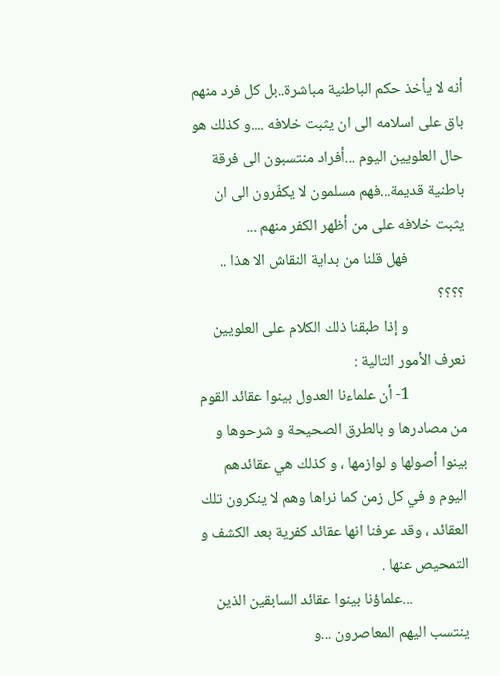أنه لا يأخذ حكم الباطنية مباشرة..بل كل فرد منهم باق على اسلامه الى ان يثبت خلافه ....و كذلك هو حال العلويين اليوم ...أفراد منتسبون الى فرقة باطنية قديمة...فهم مسلمون لا يكفّرون الى ان يثبت خلافه على من أظهر الكفر منهم ...
                فهل قلنا من بداية النقاش الا هذا .. ؟؟؟؟
                و إذا طبقنا ذلك الكلام على العلويين نعرف الأمور التالية :
                1- أن علماءنا العدول بينوا عقائد القوم من مصادرها و بالطرق الصحيحة و شرحوها و بينوا أصولها و لوازمها ، و كذلك هي عقائدهم اليوم و في كل زمن كما نراها وهم لا ينكرون تلك العقائد ، وقد عرفنا انها عقائد كفرية بعد الكشف و التمحيص عنها .
                ...علماؤنا بينوا عقائد السابقين الذين ينتسب اليهم المعاصرون ...و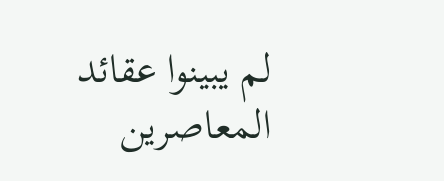لم يبينوا عقائد المعاصرين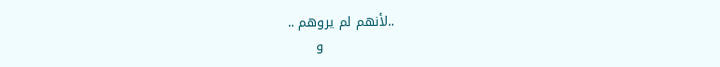..لأنهم لم يروهم ..
                و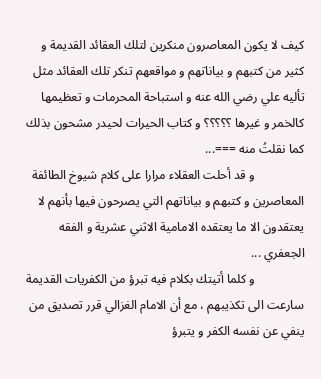كيف لا يكون المعاصرون منكرين لتلك العقائد القديمة و كثير من كتبهم و بياناتهم و مواقعهم تنكر تلك العقائد مثل تأليه علي رضي الله عنه و استباحة المحرمات و تعظيمها كالخمر و غيرها ؟؟؟؟؟ و كتاب الحيرات لحيدر مشحون بذلك كما نقلتُ منه ===...
                و قد أحلت العقلاء مرارا على كلام شيوخ الطائفة المعاصرين و كتبهم و بياناتهم التي يصرحون فيها بأنهم لا يعتقدون الا ما يعتقده الامامية الاثني عشرية و الفقه الجعفري ...
                و كلما أتيتك بكلام فيه تبرؤ من الكفريات القديمة سارعت الى تكذيبهم ، مع أن الامام الغزالي قرر تصديق من ينفي عن نفسه الكفر و يتبرؤ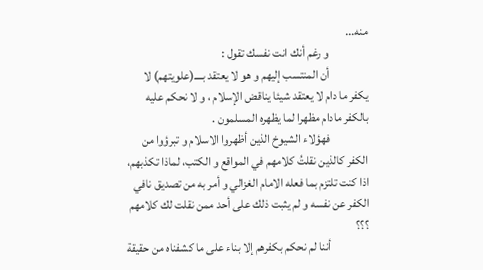منه...
                و رغم أنك انت نفسك تقول :
                أن المنتسب إليهم و هو لا يعتقد بــــ(علويتهم) لا يكفر ما دام لا يعتقد شيئا يناقض الإسلام ، و لا نحكم عليه بالكفر مادام مظهرا لما يظهره المسلمون .
                فهؤلاء الشيوخ الذين أظهروا الاسلام و تبرؤوا من الكفر كالذين نقلتُ كلامهم في المواقع و الكتب، لماذا تكذبهم، اذا كنت تلتزم بما فعله الامام الغزالي و أمر به من تصديق نافي الكفر عن نفسه و لم يثبت ذلك على أحد ممن نقلت لك كلامهم ؟؟؟
                أننا لم نحكم بكفرهم إلا بناء على ما كشفناه من حقيقة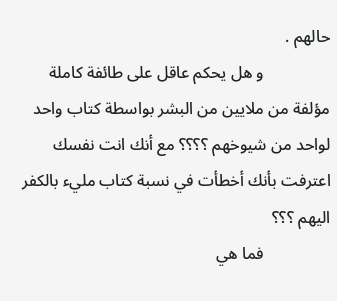حالهم .
                و هل يحكم عاقل على طائفة كاملة مؤلفة من ملايين من البشر بواسطة كتاب واحد لواحد من شيوخهم ؟؟؟؟ مع أنك انت نفسك اعترفت بأنك أخطأت في نسبة كتاب مليء بالكفر اليهم ؟؟؟
                فما هي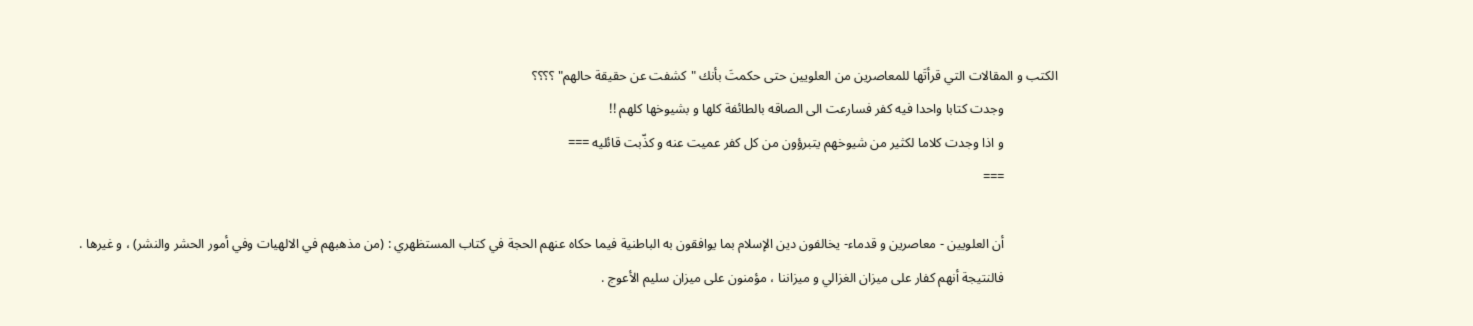الكتب و المقالات التي قرأتَها للمعاصرين من العلويين حتى حكمتَ بأنك "كشفت عن حقيقة حالهم" ؟؟؟؟
                وجدت كتابا واحدا فيه كفر فسارعت الى الصاقه بالطائفة كلها و بشيوخها كلهم !!
                و اذا وجدت كلاما لكثير من شيوخهم يتبرؤون من كل كفر عميت عنه و كذّبت قائليه ===
                ===

                أن العلويين - معاصرين و قدماء- يخالفون دين الإسلام بما يوافقون به الباطنية فيما حكاه عنهم الحجة في كتاب المستظهري : (من مذهبهم في الالهيات وفي أمور الحشر والنشر) ، و غيرها .
                فالنتيجة أنهم كفار على ميزان الغزالي و ميزاننا ، مؤمنون على ميزان سليم الأعوج .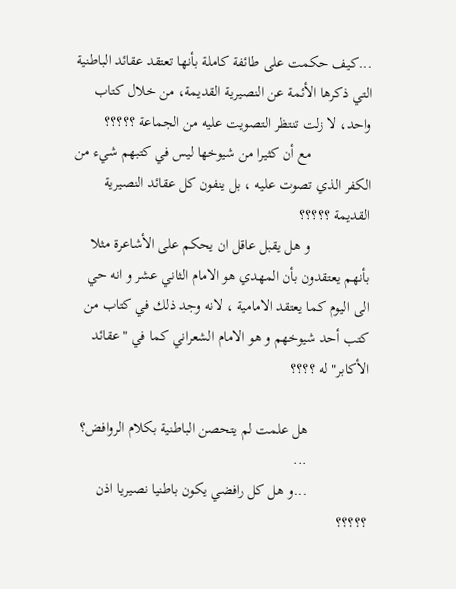...كيف حكمت على طائفة كاملة بأنها تعتقد عقائد الباطنية التي ذكرها الأئمة عن النصيرية القديمة، من خلال كتاب واحد، لا زلت تنتظر التصويت عليه من الجماعة ؟؟؟؟؟
                مع أن كثيرا من شيوخها ليس في كتبهم شيء من الكفر الذي تصوت عليه ، بل ينفون كل عقائد النصيرية القديمة ؟؟؟؟؟
                و هل يقبل عاقل ان يحكم على الأشاعرة مثلا بأنهم يعتقدون بأن المهدي هو الامام الثاني عشر و انه حي الى اليوم كما يعتقد الامامية ، لانه وجد ذلك في كتاب من كتب أحد شيوخهم و هو الامام الشعراني كما في "عقائد الأكابر" له ؟؟؟؟

                هل علمت لم يتحصن الباطنية بكلام الروافض؟
                ...
                ...و هل كل رافضي يكون باطنيا نصيريا اذن ؟؟؟؟؟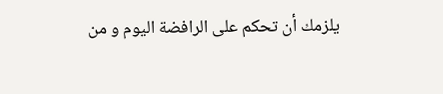يلزمك أن تحكم على الرافضة اليوم و من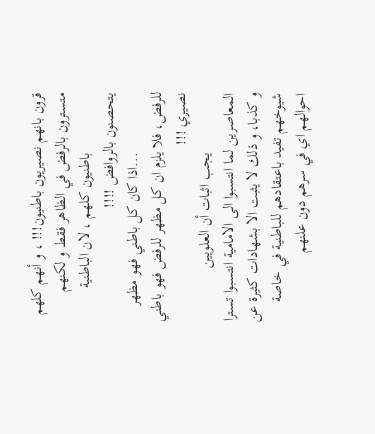قرون بانهم نصيريون باطنيون!!! ، و أنهم كلهم متسترون بالرفض في الظاهر فقط و لكنهم
                باطنيون كلهم ، لان الباطنية يتحصنون بالروافض !!!!
                ...اذا كان كل باطني فهو مظهر للرفض، فلا يلزم ان كل مظهر للرفض فهو باطني نصيري !!!
                يجب اثبات أن العلويين المعاصرين لما انتسبوا الى الامامية انتسبوا تسترا و كذبا، و ذلك لا يثبت الا بشهادات كثيرة عن شيوخهم تفيد باعتقادهم للباطنية في خاصة احوالهم اي في سرهم دون علنهم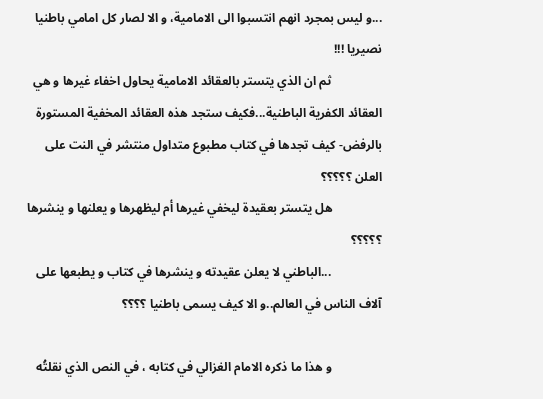...و ليس بمجرد انهم انتسبوا الى الامامية، و الا لصار كل امامي باطنيا نصيريا !!!
                ثم ان الذي يتستر بالعقائد الامامية يحاول اخفاء غيرها و هي العقائد الكفرية الباطنية...فكيف ستجد هذه العقائد المخفية المستورة بالرفض- كيف تجدها في كتاب مطبوع متداول منتشر في النت على العلن ؟؟؟؟؟
                هل يتستر بعقيدة ليخفي غيرها أم ليظهرها و يعلنها و ينشرها ؟؟؟؟؟
                ...الباطني لا يعلن عقيدته و ينشرها في كتاب و يطبعها على آلاف الناس في العالم..و الا كيف يسمى باطنيا ؟؟؟؟

                و هذا ما ذكره الامام الغزالي في كتابه ، في النص الذي نقلتُه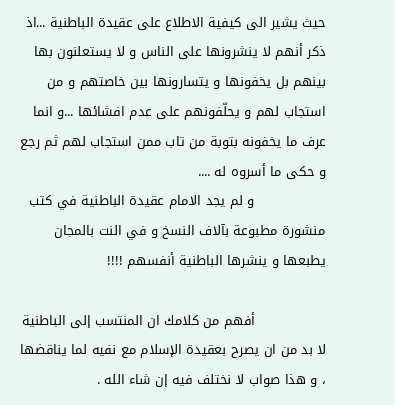حيث يشير الى كيفية الاطلاع على عقيدة الباطنية ...اذ ذكر أنهم لا ينشرونها على الناس و لا يستعلنون بها بينهم بل يخفونها و يتسارونها بين خاصتهم و من استجاب لهم و يحلّفونهم على عدم افشائها ...و انما عرف ما يخفونه بتوبة من تاب ممن استجاب لهم ثم رجع و حكى ما أسروه له ....
                و لم يجد الامام عقيدة الباطنية في كتب منشورة مطبوعة بآلاف النسخ و في النت بالمجان يطبعها و ينشرها الباطنية أنفسهم !!!!

                أفهم من كلامك ان المنتسب إلى الباطنية لا بد من ان يصرح بعقيدة الإسلام مع نفيه لما يناقضها ، و هذا صواب لا نختلف فيه إن شاء الله .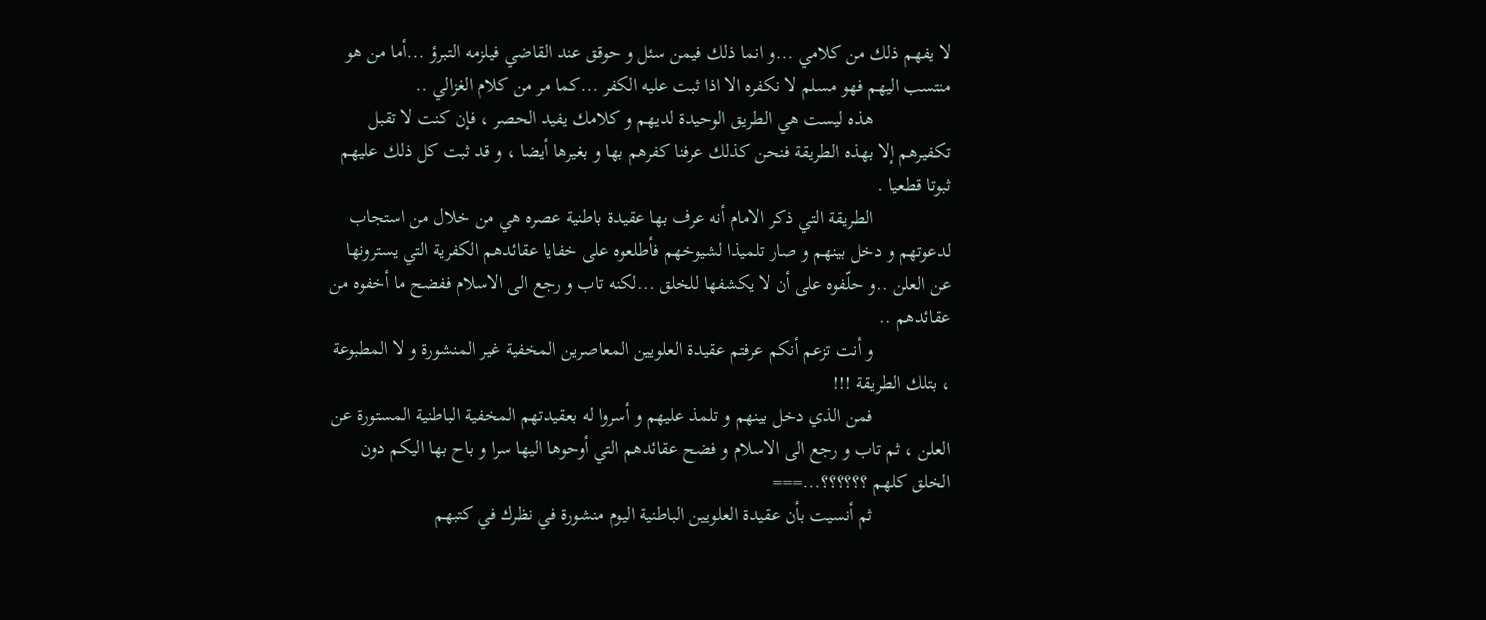لا يفهم ذلك من كلامي ...و انما ذلك فيمن سئل و حوقق عند القاضي فيلزمه التبرؤ ...أما من هو منتسب اليهم فهو مسلم لا نكفره الا اذا ثبت عليه الكفر ...كما مر من كلام الغزالي ..
                هذه ليست هي الطريق الوحيدة لديهم و كلامك يفيد الحصر ، فإن كنت لا تقبل تكفيرهم إلا بهذه الطريقة فنحن كذلك عرفنا كفرهم بها و بغيرها أيضا ، و قد ثبت كل ذلك عليهم ثبوتا قطعيا .
                الطريقة التي ذكر الامام أنه عرف بها عقيدة باطنية عصره هي من خلال من استجاب لدعوتهم و دخل بينهم و صار تلميذا لشيوخهم فأطلعوه على خفايا عقائدهم الكفرية التي يسترونها عن العلن ..و حلّفوه على أن لا يكشفها للخلق ...لكنه تاب و رجع الى الاسلام ففضح ما أخفوه من عقائدهم ..
                و أنت تزعم أنكم عرفتم عقيدة العلويين المعاصرين المخفية غير المنشورة و لا المطبوعة ، بتلك الطريقة !!!
                فمن الذي دخل بينهم و تلمذ عليهم و أسروا له بعقيدتهم المخفية الباطنية المستورة عن العلن ، ثم تاب و رجع الى الاسلام و فضح عقائدهم التي أوحوها اليها سرا و باح بها اليكم دون الخلق كلهم ؟؟؟؟؟؟...===
                ثم أنسيت بأن عقيدة العلويين الباطنية اليوم منشورة في نظرك في كتبهم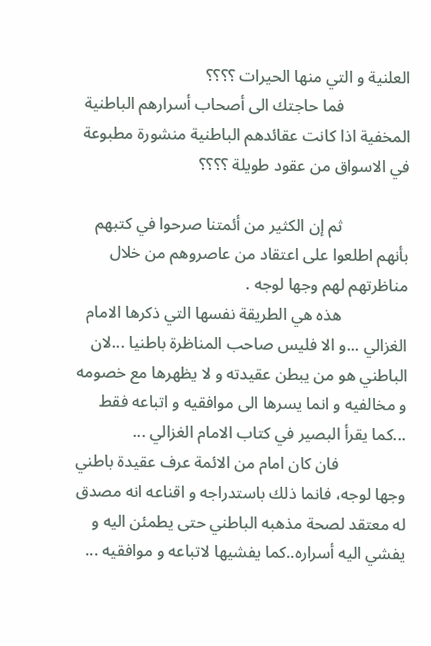العلنية و التي منها الحيرات ؟؟؟؟
                فما حاجتك الى أصحاب أسرارهم الباطنية المخفية اذا كانت عقائدهم الباطنية منشورة مطبوعة في الاسواق من عقود طويلة ؟؟؟؟

                ثم إن الكثير من أئمتنا صرحوا في كتبهم بأنهم اطلعوا على اعتقاد من عاصروهم من خلال مناظرتهم لهم وجها لوجه .
                هذه هي الطريقة نفسها التي ذكرها الامام الغزالي ...و الا فليس صاحب المناظرة باطنيا ...لان الباطني هو من يبطن عقيدته و لا يظهرها مع خصومه و مخالفيه و انما يسرها الى موافقيه و اتباعه فقط ...كما يقرأ البصير في كتاب الامام الغزالي ...
                فان كان امام من الائمة عرف عقيدة باطني وجها لوجه، فانما ذلك باستدراجه و اقناعه انه مصدق له معتقد لصحة مذهبه الباطني حتى يطمئن اليه و يفشي اليه أسراره..كما يفشيها لاتباعه و موافقيه ...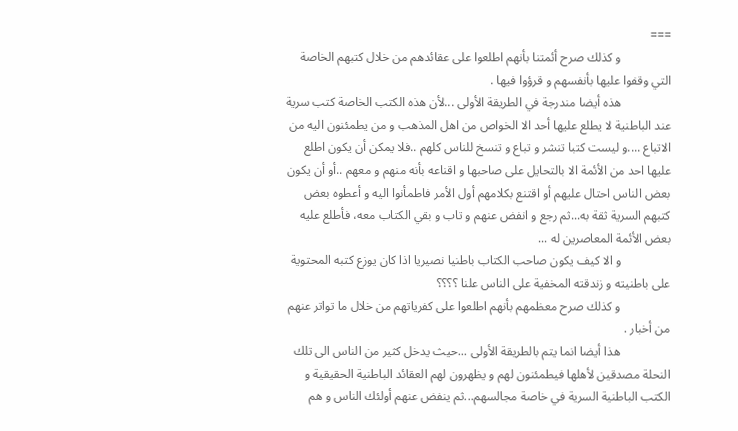===
                و كذلك صرح أئمتنا بأنهم اطلعوا على عقائدهم من خلال كتبهم الخاصة التي وقفوا عليها بأنفسهم و قرؤوا فيها .
                هذه أيضا مندرجة في الطريقة الأولى ...لأن هذه الكتب الخاصة كتب سرية عند الباطنية لا يطلع عليها أحد الا الخواص من اهل المذهب و من يطمئنون اليه من الاتباع ....و ليست كتبا تنشر و تباع و تنسخ للناس كلهم ..فلا يمكن أن يكون اطلع عليها احد من الأئمة الا بالتحايل على صاحبها و اقناعه بأنه منهم و معهم ..أو أن يكون بعض الناس احتال عليهم أو اقتنع بكلامهم أول الأمر فاطمأنوا اليه و أعطوه بعض كتبهم السرية ثقة به...ثم رجع و انفض عنهم و تاب و بقي الكتاب معه، فأطلع عليه بعض الأئمة المعاصرين له ...
                و الا كيف يكون صاحب الكتاب باطنيا نصيريا اذا كان يوزع كتبه المحتوية على باطنيته و زندقته المخفية على الناس علنا ؟؟؟؟
                و كذلك صرح معظمهم بأنهم اطلعوا على كفرياتهم من خلال ما تواتر عنهم من أخبار .
                هذا أيضا انما يتم بالطريقة الأولى ...حيث يدخل كثير من الناس الى تلك النحلة مصدقين لأهلها فيطمئنون لهم و يظهرون لهم العقائد الباطنية الحقيقية و الكتب الباطنية السرية في خاصة مجالسهم...ثم ينفض عنهم أولئك الناس و هم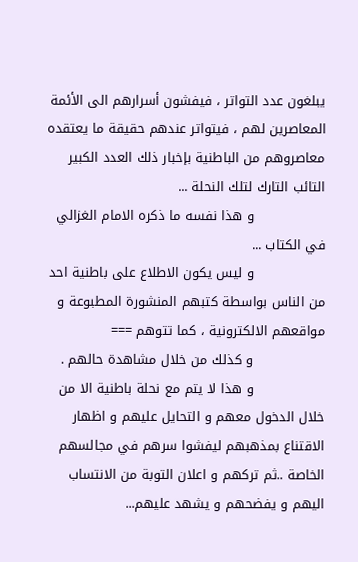يبلغون عدد التواتر ، فيفشون أسرارهم الى الأئمة المعاصرين لهم ، فيتواتر عندهم حقيقة ما يعتقده معاصروهم من الباطنية بإخبار ذلك العدد الكبير التائب التارك لتلك النحلة ...
                و هذا نفسه ما ذكره الامام الغزالي في الكتاب ...
                و ليس يكون الاطلاع على باطنية احد من الناس بواسطة كتبهم المنشورة المطبوعة و مواقعهم الالكترونية ، كما تتوهم ===
                و كذلك من خلال مشاهدة حالهم .
                و هذا لا يتم مع نحلة باطنية الا من خلال الدخول معهم و التحايل عليهم و اظهار الاقتناع بمذهبهم ليفشوا سرهم في مجالسهم الخاصة ..ثم تركهم و اعلان التوبة من الانتساب اليهم و يفضحهم و يشهد عليهم...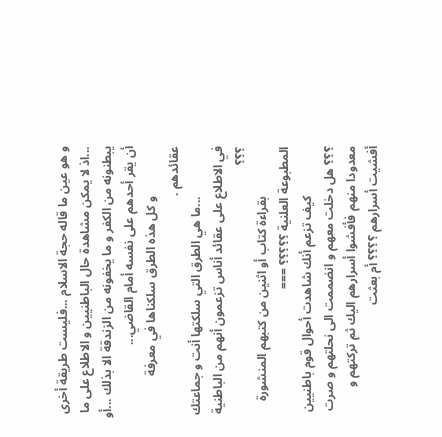و هو عين ما قاله حجة الاسلام ...فليست طريقة أخرى ...اذ لا يمكن مشاهدة حال الباطنيين و الاطلاع على ما يبطنونه من الكفر و ما يخفونه من الزندقة الا بذلك ...أو أن يقر أحدهم على نفسه أمام القاضي...
                و كل هذه الطرق سلكناها في معرفة عقائدهم .
                ...ما هي الطرق التي سلكتها أنت و جماعتك في الاطلاع على عقائد أناس تزعمون أنهم من الباطنية ؟؟؟
                بقراءة كتاب أو اثنين من كتبهم المنشورة المطبوعة العلنية ؟؟؟؟؟ ===
                كيف تزعم أنك شاهدت أحوال قوم باطنيين ؟؟؟ هل دخلت معهم و انضممت الى نحلتهم و صرت معدودا منهم فأفشوا أسرارهم اليك ثم تركتهم و أفشيت أسرارهم ؟؟؟؟ أم بعثت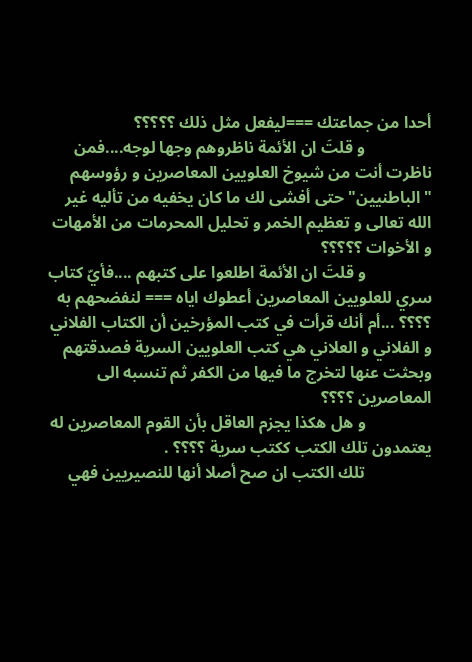أحدا من جماعتك ===ليفعل مثل ذلك ؟؟؟؟؟
                و قلتَ ان الأئمة ناظروهم وجها لوجه....فمن ناظرت أنت من شيوخ العلويين المعاصرين و رؤوسهم "الباطنيين" حتى أفشى لك ما كان يخفيه من تأليه غير الله تعالى و تعظيم الخمر و تحليل المحرمات من الأمهات و الأخوات ؟؟؟؟؟
                و قلتَ ان الأئمة اطلعوا على كتبهم ....فأيّ كتاب سري للعلويين المعاصرين أعطوك اياه === لنفضحهم به ؟؟؟؟ ...أم أنك قرأت في كتب المؤرخين أن الكتاب الفلاني و الفلاني و العلاني هي كتب العلويين السرية فصدقتهم وبحثت عنها لتخرج ما فيها من الكفر ثم تنسبه الى المعاصرين ؟؟؟؟
                و هل هكذا يجزم العاقل بأن القوم المعاصرين له يعتمدون تلك الكتب ككتب سرية ؟؟؟؟ .
                تلك الكتب ان صح أصلا أنها للنصيريين فهي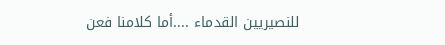للنصيريين القدماء ....أما كلامنا فعن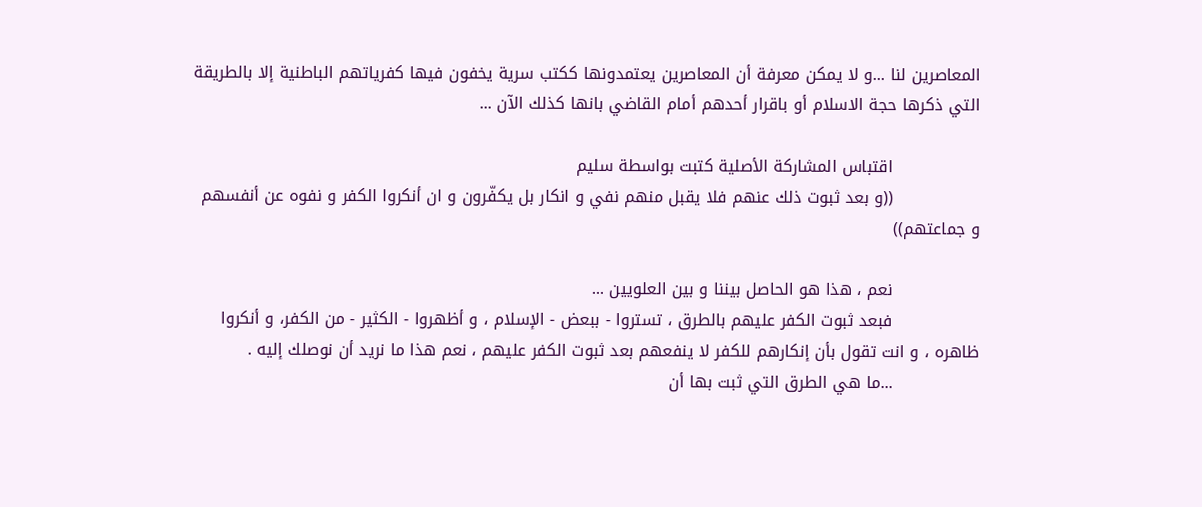المعاصرين لنا ...و لا يمكن معرفة أن المعاصرين يعتمدونها ككتب سرية يخفون فيها كفرياتهم الباطنية إلا بالطريقة التي ذكرها حجة الاسلام أو باقرار أحدهم أمام القاضي بانها كذلك الآن ...

                اقتباس المشاركة الأصلية كتبت بواسطة سليم
                ((و بعد ثبوت ذلك عنهم فلا يقبل منهم نفي و انكار بل يكفّرون و ان أنكروا الكفر و نفوه عن أنفسهم و جماعتهم))

                نعم ، هذا هو الحاصل بيننا و بين العلويين ...
                فبعد ثبوت الكفر عليهم بالطرق ، تستروا - ببعض - الإسلام ، و أظهروا - الكثير - من الكفر، و أنكروا ظاهره ، و انت تقول بأن إنكارهم للكفر لا ينفعهم بعد ثبوت الكفر عليهم ، نعم هذا ما نريد أن نوصلك إليه .
                ...ما هي الطرق التي ثبت بها أن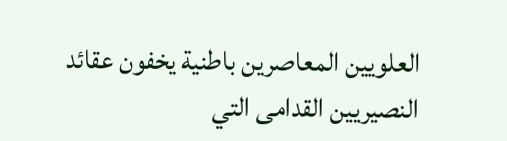العلويين المعاصرين باطنية يخفون عقائد النصيريين القدامى التي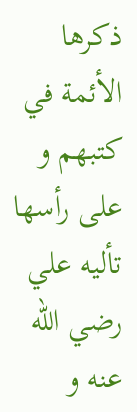ذكرها الأئمة في كتبهم و على رأسها تأليه علي رضي الله عنه و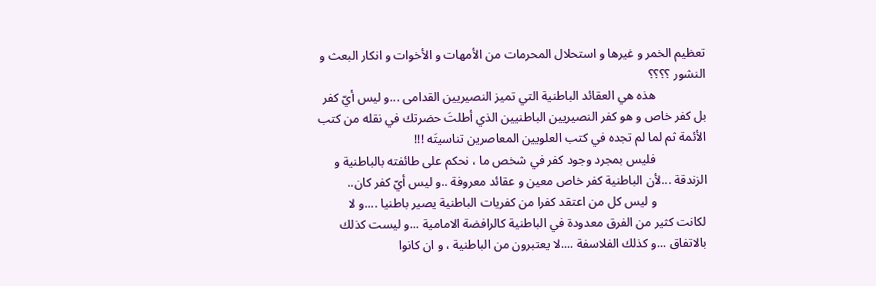تعظيم الخمر و غيرها و استحلال المحرمات من الأمهات و الأخوات و انكار البعث و النشور ؟؟؟؟
                هذه هي العقائد الباطنية التي تميز النصيريين القدامى ...و ليس أيّ كفر بل كفر خاص و هو كفر النصيريين الباطنيين الذي أطلتَ حضرتك في نقله من كتب الأئمة ثم لما لم تجده في كتب العلويين المعاصرين تناسيتَه !!!
                فليس بمجرد وجود كفر في شخص ما ، نحكم على طائفته بالباطنية و الزندقة ...لأن الباطنية كفر خاص معين و عقائد معروفة ..و ليس أيّ كفر كان..
                و ليس كل من اعتقد كفرا من كفريات الباطنية يصير باطنيا ....و لا لكانت كثير من الفرق معدودة في الباطنية كالرافضة الامامية ...و ليست كذلك بالاتفاق ...و كذلك الفلاسفة ....لا يعتبرون من الباطنية ، و ان كانوا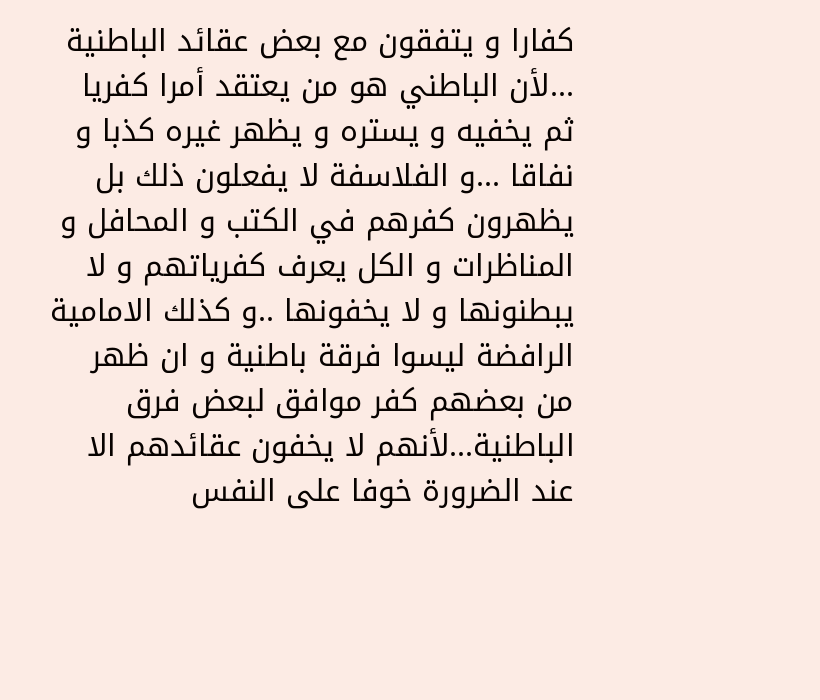كفارا و يتفقون مع بعض عقائد الباطنية ...لأن الباطني هو من يعتقد أمرا كفريا ثم يخفيه و يستره و يظهر غيره كذبا و نفاقا ...و الفلاسفة لا يفعلون ذلك بل يظهرون كفرهم في الكتب و المحافل و المناظرات و الكل يعرف كفرياتهم و لا يبطنونها و لا يخفونها ..و كذلك الامامية الرافضة ليسوا فرقة باطنية و ان ظهر من بعضهم كفر موافق لبعض فرق الباطنية...لأنهم لا يخفون عقائدهم الا عند الضرورة خوفا على النفس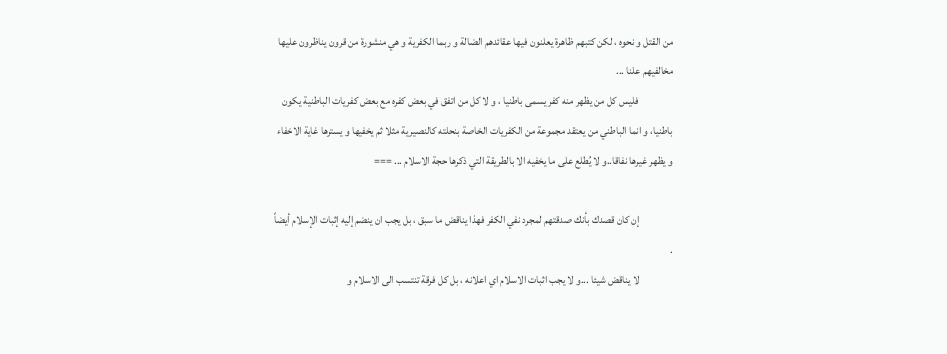من القتل و نحوه ، لكن كتبهم ظاهرة يعلنون فيها عقائدهم الضالة و ربما الكفرية و هي منشورة من قرون يناظرون عليها مخالفيهم علنا ...
                فليس كل من يظهر منه كفر يسمى باطنيا ، و لا كل من اتفق في بعض كفره مع بعض كفريات الباطنية يكون باطنيا، و انما الباطني من يعتقد مجموعة من الكفريات الخاصة بنحلته كالنصيرية مثلا ثم يخفيها و يسترها غاية الاخفاء و يظهر غيرها نفاقا..و لا يُطلع على ما يخفيه الا بالطريقة التي ذكرها حجة الاسلام ... ===

                إن كان قصدك بأنك صدقتهم لمجرد نفي الكفر فهذا يناقض ما سبق ، بل يجب ان ينضم إليه إثبات الإسلام أيضاً .
                لا يناقض شيئا ...و لا يجب اثبات الاسلام اي اعلانه ، بل كل فرقة تنتسب الى الاسلام و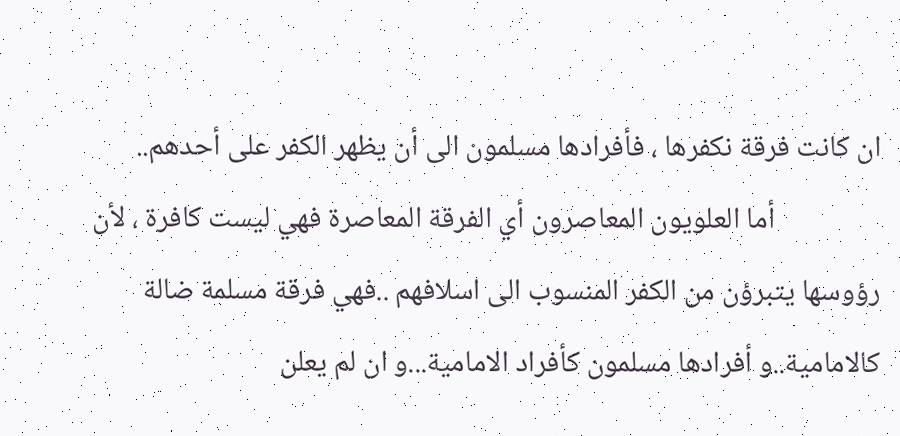ان كانت فرقة نكفرها ، فأفرادها مسلمون الى أن يظهر الكفر على أحدهم..
                أما العلويون المعاصرون أي الفرقة المعاصرة فهي ليست كافرة ، لأن رؤوسها يتبرؤن من الكفر المنسوب الى اسلافهم ..فهي فرقة مسلمة ضالة كالامامية..و أفرادها مسلمون كأفراد الامامية...و ان لم يعلن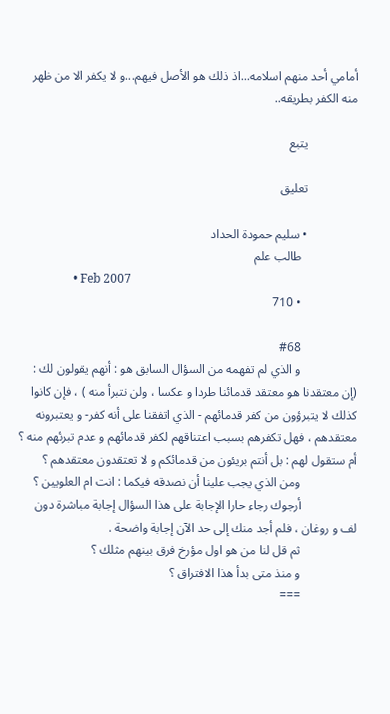أمامي أحد منهم اسلامه...اذ ذلك هو الأصل فيهم...و لا يكفر الا من ظهر منه الكفر بطريقه..

                يتبع

                تعليق

                • سليم حمودة الحداد
                  طالب علم
                  • Feb 2007
                  • 710

                  #68
                  و الذي لم تفهمه من السؤال السابق هو : أنهم يقولون لك : (إن معتقدنا هو معتقد قدمائنا طردا و عكسا ، ولن نتبرأ منه ) ، فإن كانوا كذلك لا يتبرؤون من كفر قدمائهم - الذي اتفقنا على أنه كفر- و يعتبرونه معتقدهم ، فهل تكفرهم بسبب اعتناقهم لكفر قدمائهم و عدم تبرئهم منه ؟ أم ستقول لهم : بل أنتم بريئون من قدمائكم و لا تعتقدون معتقدهم ؟
                  ومن الذي يجب علينا أن نصدقه فيكما : انت ام العلويين ؟
                  أرجوك رجاء حارا الإجابة على هذا السؤال إجابة مباشرة دون لف و روغان ، فلم أجد منك إلى حد الآن إجابة واضحة .
                  ثم قل لنا من هو اول مؤرخ فرق بينهم مثلك ؟
                  و منذ متى بدأ هذا الافتراق ؟
                  ===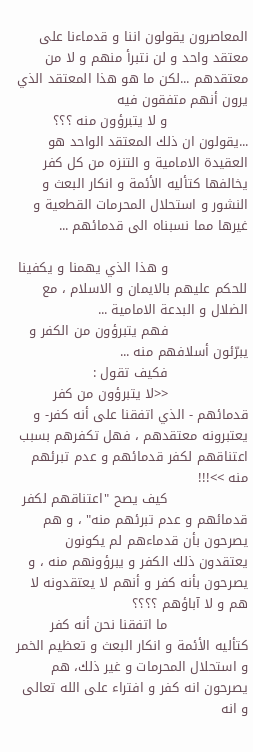المعاصرون يقولون اننا و قدماءنا على معتقد واحد و لن نتبرأ منهم و لا من معتقدهم ...لكن ما هو هذا المعتقد الذي يرون أنهم متفقون فيه
                  و لا يتبرؤون منه ؟؟؟ ...يقولون ان ذلك المعتقد الواحد هو العقيدة الامامية و التنزه من كل كفر يخالفها كتأليه الأئمة و انكار البعث و النشور و استحلال المحرمات القطعية و غيرها مما نسبناه الى قدمائهم ...

                  و هذا الذي يهمنا و يكفينا للحكم عليهم بالايمان و الاسلام ، مع الضلال و البدعة الامامية ...
                  فهم يتبرؤون من الكفر و يبرّئون أسلافهم منه ...
                  فكيف تقول :
                  <<لا يتبرؤون من كفر قدمائهم - الذي اتفقنا على أنه كفر- و يعتبرونه معتقدهم ، فهل تكفرهم بسبب اعتناقهم لكفر قدمائهم و عدم تبرئهم منه >>!!!
                  كيف يصح "اعتناقهم لكفر قدمائهم و عدم تبرئهم منه" ، و هم يصرحون بأن قدماءهم لم يكونون يعتقدون ذلك الكفر و يبرؤونهم منه ، و يصرحون بأنه كفر و أنهم لا يعتقدونه لا هم و لا آباؤهم ؟؟؟؟
                  ما اتفقنا نحن أنه كفر كتأليه الأئمة و انكار البعث و تعظيم الخمر و استحلال المحرمات و غير ذلك، هم يصرحون انه كفر و افتراء على الله تعالى و انه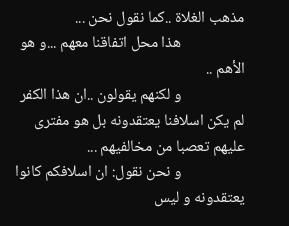مذهب الغلاة ..كما نقول نحن ...
                  هذا محل اتفاقنا معهم ...و هو الأهم ..
                  و لكنهم يقولون ..ان هذا الكفر لم يكن اسلافنا يعتقدونه بل هو مفترى عليهم تعصبا من مخالفيهم ...
                  و نحن نقول: ان اسلافكم كانوا يعتقدونه و ليس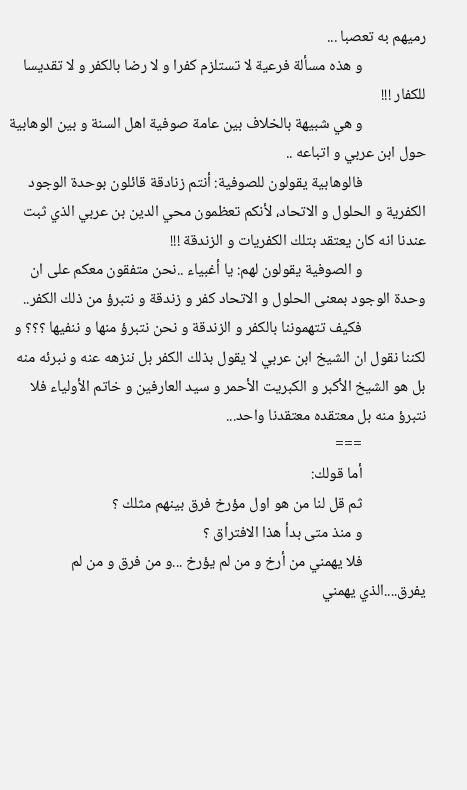رميهم به تعصبا ...
                  و هذه مسألة فرعية لا تستلزم كفرا و لا رضا بالكفر و لا تقديسا للكفار !!!
                  و هي شبيهة بالخلاف بين عامة صوفية اهل السنة و بين الوهابية حول ابن عربي و اتباعه ..
                  فالوهابية يقولون للصوفية: أنتم زنادقة قائلون بوحدة الوجود الكفرية و الحلول و الاتحاد، لأنكم تعظمون محي الدين بن عربي الذي ثبت عندنا انه كان يعتقد بتلك الكفريات و الزندقة !!!
                  و الصوفية يقولون لهم: يا أغبياء ..نحن متفقون معكم على ان وحدة الوجود بمعنى الحلول و الاتحاد كفر و زندقة و نتبرؤ من ذلك الكفر..
                  فكيف تتهموننا بالكفر و الزندقة و نحن نتبرؤ منها و ننفيها ؟؟؟ و لكننا نقول ان الشيخ ابن عربي لا يقول بذلك الكفر بل ننزهه عنه و نبرئه منه بل هو الشيخ الأكبر و الكبريت الأحمر و سيد العارفين و خاتم الأولياء فلا نتبرؤ منه بل معتقده معتقدنا واحد...
                  ===
                  أما قولك:
                  ثم قل لنا من هو اول مؤرخ فرق بينهم مثلك ؟
                  و منذ متى بدأ هذا الافتراق ؟
                  فلا يهمني من أرخ و من لم يؤرخ ...و من فرق و من لم يفرق....الذي يهمني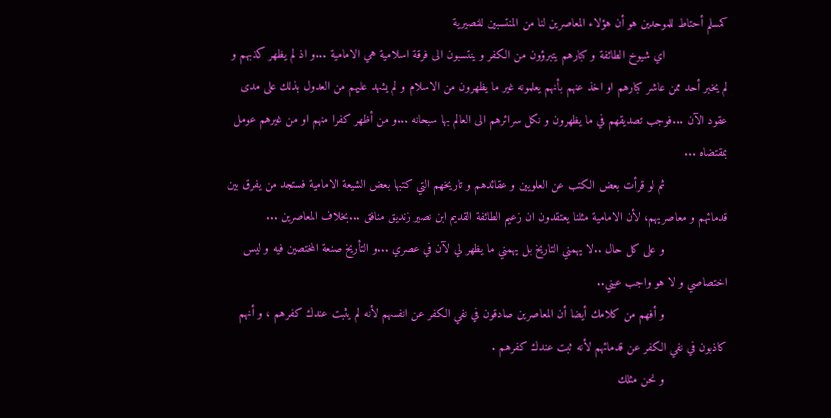كمسلم أحتاط للموحدين هو أن هؤلاء المعاصرين لنا من المنتسبين للنصيرية
                  اي شيوخ الطائفة و كبارهم يتبرؤون من الكفر و ينتسبون الى فرقة اسلامية هي الامامية ...و اذ لم يظهر كذبهم و لم يخبر أحد ممن عاشر كبارهم او اخذ عنهم بأنهم يعلمونه غير ما يظهرون من الاسلام و لم يشهد عليهم من العدول بذلك على مدى عقود الآن ...فوجب تصديقهم في ما يظهرون و نكل سرائرهم الى العالم بها سبحانه ...و من أظهر كفرا منهم او من غيرهم عومل بمقتضاه ...
                  ثم لو قرأت بعض الكتب عن العلويين و عقائدهم و تاريخهم التي كتبها بعض الشيعة الامامية فستجد من يفرق بين قدمائهم و معاصريهم، لأن الامامية مثلنا يعتقدون ان زعيم الطائفة القديم ابن نصير زنديق منافق ...بخلاف المعاصرين ...
                  و على كل حال ..لا يهمني التاريخ بل يهمني ما يظهر لي لآن في عصري ...و التأريخ صنعة المختصين فيه و ليس اختصاصي و لا هو واجب عيني..
                  و أفهم من كلامك أيضا أن المعاصرين صادقون في نفي الكفر عن انفسهم لأنه لم يثبت عندك كفرهم ، و أنهم كاذبون في نفي الكفر عن قدمائهم لأنه ثبت عندك كفرهم .
                  و نحن مثلك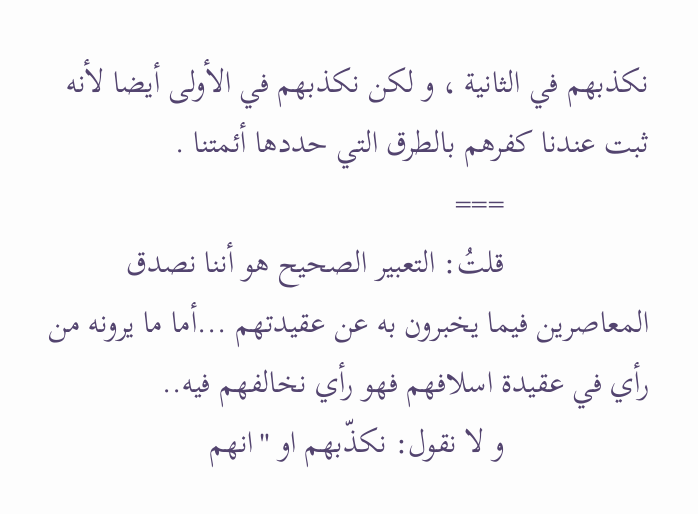نكذبهم في الثانية ، و لكن نكذبهم في الأولى أيضا لأنه ثبت عندنا كفرهم بالطرق التي حددها أئمتنا .
                  ===
                  قلتُ: التعبير الصحيح هو أننا نصدق المعاصرين فيما يخبرون به عن عقيدتهم ...أما ما يرونه من رأي في عقيدة اسلافهم فهو رأي نخالفهم فيه..
                  و لا نقول: نكذّبهم او "انهم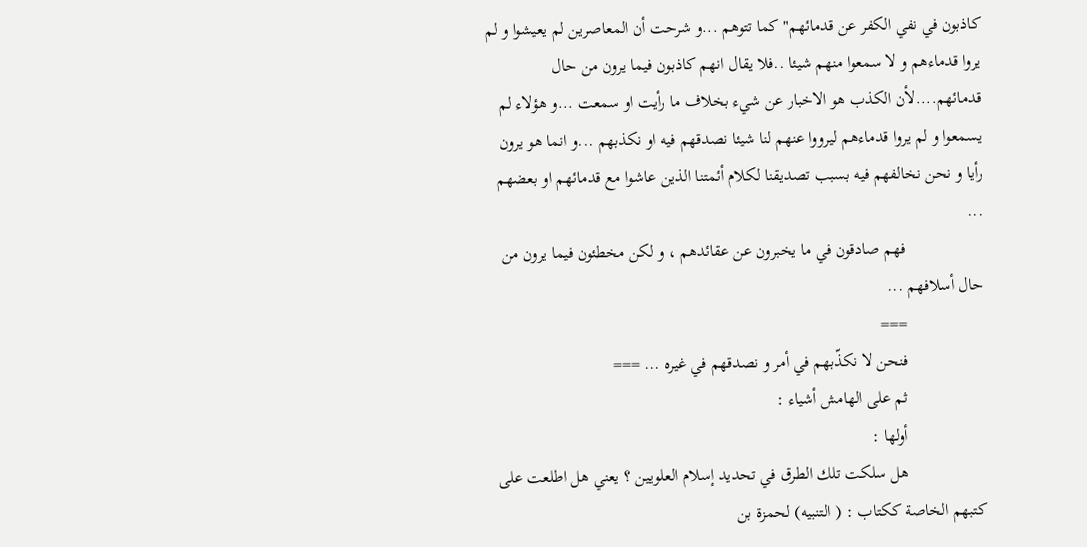كاذبون في نفي الكفر عن قدمائهم" كما تتوهم ...و شرحت أن المعاصرين لم يعيشوا و لم يروا قدماءهم و لا سمعوا منهم شيئا ..فلا يقال انهم كاذبون فيما يرون من حال قدمائهم....لأن الكذب هو الاخبار عن شيء بخلاف ما رأيت او سمعت ...و هؤلاء لم يسمعوا و لم يروا قدماءهم ليرووا عنهم لنا شيئا نصدقهم فيه او نكذبهم ...و انما هو يرون رأيا و نحن نخالفهم فيه بسبب تصديقنا لكلام أئمتنا الذين عاشوا مع قدمائهم او بعضهم ...
                  فهم صادقون في ما يخبرون عن عقائدهم ، و لكن مخطئون فيما يرون من حال أسلافهم ...
                  ===
                  فنحن لا نكذّبهم في أمر و نصدقهم في غيره ... ===
                  ثم على الهامش أشياء :
                  أولها :
                  هل سلكت تلك الطرق في تحديد إسلام العلويين ؟ يعني هل اطلعت على كتبهم الخاصة ككتاب : ( التنبيه) لحمزة بن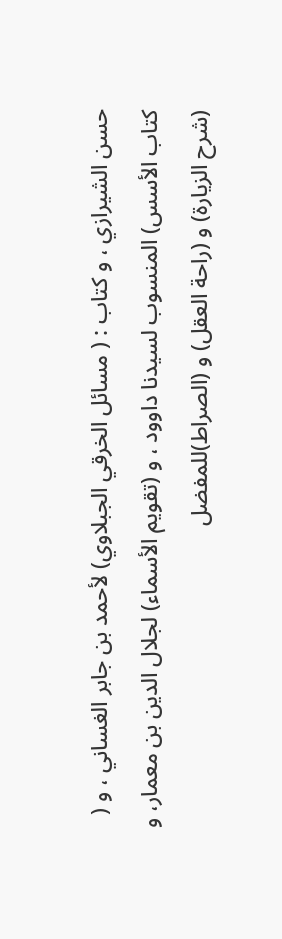حسن الشيرازي ، و كتاب : ( مسائل الخرقي الجبلاوي) لأحمد بن جابر الغساني ، و ( كتاب الأسس) المنسوب لسيدنا داوود ، و (تقويم الأسماء) لجلال الدين بن معمار، و (شرح الزيارة) و (راحة العقل) و (الصراط)للمفضل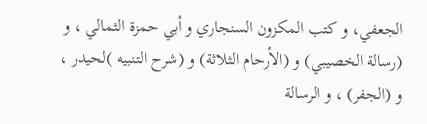الجعفي، و كتب المكزون السنجاري و أبي حمزة الثمالي ، و (رسالة الخصيبي) و (الأرحام الثلاثة) و (شرح التنبيه )لحيدر ، و (الجفر) ، و الرسالة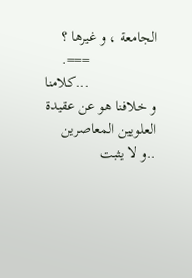الجامعة ، و غيرها ؟
                  ===.
                  ...كلامنا و خلافنا هو عن عقيدة العلويين المعاصرين ..و لا يثبت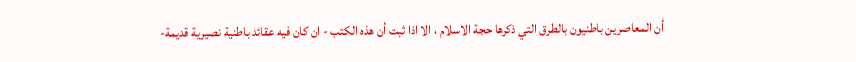أن المعاصرين باطنيون بالطرق التي ذكرها حجة الاسلام ، الا اذا ثبت أن هذه الكتب - ان كان فيه عقائد باطنية نصيرية قديمة-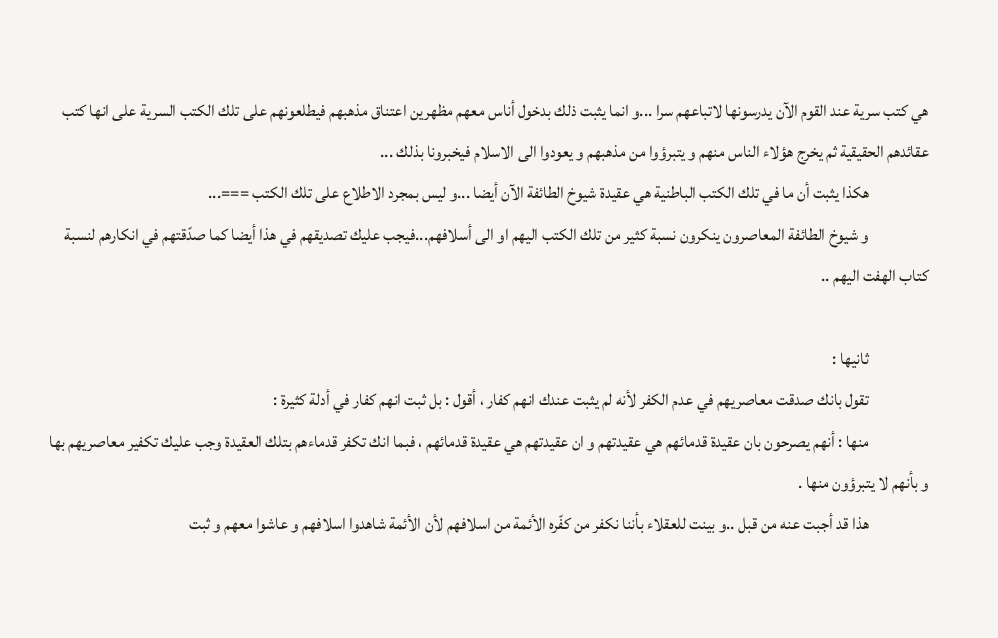هي كتب سرية عند القوم الآن يدرسونها لاتباعهم سرا ...و انما يثبت ذلك بدخول أناس معهم مظهرين اعتناق مذهبهم فيطلعونهم على تلك الكتب السرية على انها كتب عقائدهم الحقيقية ثم يخرج هؤلاء الناس منهم و يتبرؤوا من مذهبهم و يعودوا الى الاسلام فيخبرونا بذلك ...
                  هكذا يثبت أن ما في تلك الكتب الباطنية هي عقيدة شيوخ الطائفة الآن أيضا ...و ليس بمجرد الاطلاع على تلك الكتب ===...
                  و شيوخ الطائفة المعاصرون ينكرون نسبة كثير من تلك الكتب اليهم او الى أسلافهم...فيجب عليك تصديقهم في هذا أيضا كما صدّقتهم في انكارهم لنسبة كتاب الهفت اليهم ..

                  ثانيها :
                  تقول بانك صدقت معاصريهم في عدم الكفر لأنه لم يثبت عندك انهم كفار ، أقول : بل ثبت انهم كفار في أدلة كثيرة :
                  منها : أنهم يصرحون بان عقيدة قدمائهم هي عقيدتهم و ان عقيدتهم هي عقيدة قدمائهم ، فبما انك تكفر قدماءهم بتلك العقيدة وجب عليك تكفير معاصريهم بها و بأنهم لا يتبرؤون منها .
                  هذا قد أجبت عنه من قبل ..و بينت للعقلاء بأننا نكفر من كفّره الأئمة من اسلافهم لأن الأئمة شاهدوا اسلافهم و عاشوا معهم و ثبت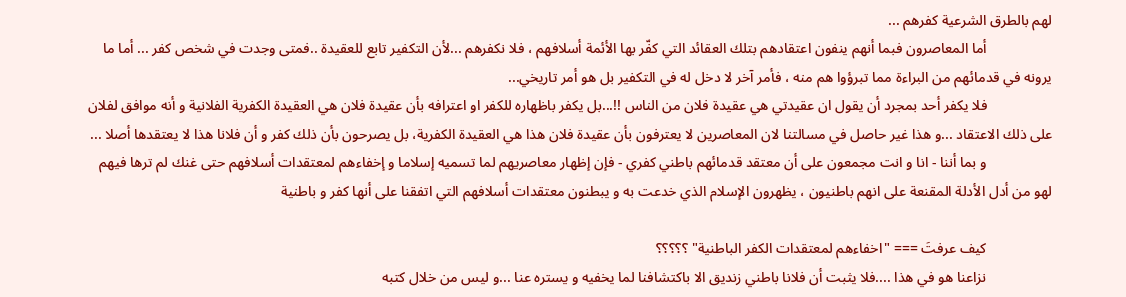لهم بالطرق الشرعية كفرهم ...
                  أما المعاصرون فبما أنهم ينفون اعتقادهم بتلك العقائد التي كفّر بها الأئمة أسلافهم ، فلا نكفرهم ...لأن التكفير تابع للعقيدة ..فمتى وجدت في شخص كفر ... أما ما يرونه في قدمائهم من البراءة مما تبرؤوا هم منه ، فأمر آخر لا دخل له في التكفير بل هو أمر تاريخي...
                  فلا يكفر أحد بمجرد أن يقول ان عقيدتي هي عقيدة فلان من الناس !!...بل يكفر باظهاره للكفر او اعترافه بأن عقيدة فلان هي العقيدة الكفرية الفلانية و أنه موافق لفلان على ذلك الاعتقاد ...و هذا غير حاصل في مسالتنا لان المعاصرين لا يعترفون بأن عقيدة فلان هذا هي العقيدة الكفرية، بل يصرحون بأن ذلك كفر و أن فلانا هذا لا يعتقدها أصلا ...
                  و بما أننا - انا و انت مجمعون على أن معتقد قدمائهم باطني كفري - فإن إظهار معاصريهم لما تسميه إسلاما و إخفاءهم لمعتقدات أسلافهم حتى غنك لم ترها فيهم لهو من أدل الأدلة المقنعة على انهم باطنيون ، يظهرون الإسلام الذي خدعت به و يبطنون معتقدات أسلافهم التي اتفقنا على أنها كفر و باطنية

                  كيف عرفتَ === "اخفاءهم لمعتقدات الكفر الباطنية" ؟؟؟؟؟
                  نزاعنا هو في هذا ....فلا يثبت أن فلانا باطني زنديق الا باكتشافنا لما يخفيه و يستره عنا ...و ليس من خلال كتبه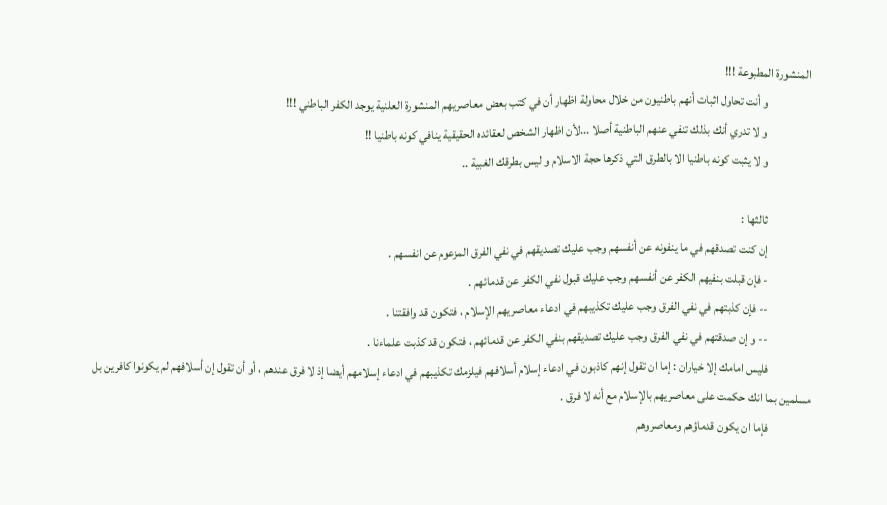المنشورة المطبوعة !!!
                  و أنت تحاول اثبات أنهم باطنيون من خلال محاولة اظهار أن في كتب بعض معاصريهم المنشورة العلنية يوجد الكفر الباطني !!!
                  و لا تدري أنك بذلك تنفي عنهم الباطنية أصلا ...لأن اظهار الشخص لعقائده الحقيقية ينافي كونه باطنيا !!
                  و لا يثبت كونه باطنيا الا بالطرق التي ذكرها حجة الاسلام و ليس بطرقك الغبية ..

                  ثالثها :
                  إن كنت تصدقهم في ما ينفونه عن أنفسهم وجب عليك تصديقهم في نفي الفرق المزعوم عن انفسهم .
                  - فإن قبلت بنفيهم الكفر عن أنفسهم وجب عليك قبول نفي الكفر عن قدمائهم .
                  -- فإن كذبتهم في نفي الفرق وجب عليك تكذيبهم في ادعاء معاصريهم الإسلام ، فتكون قد وافقتنا .
                  -- و إن صدقتهم في نفي الفرق وجب عليك تصديقهم بنفي الكفر عن قدمائهم ، فتكون قد كذبت علماءنا .
                  فليس امامك إلا خياران : إما ان تقول إنهم كاذبون في ادعاء إسلام أسلافهم فيلزمك تكذيبهم في ادعاء إسلامهم أيضا إذ لا فرق عندهم ، أو أن تقول إن أسلافهم لم يكونوا كافرين بل مسلمين بما انك حكمت على معاصريهم بالإسلام مع أنه لا فرق .
                  فإما ان يكون قدماؤهم ومعاصروهم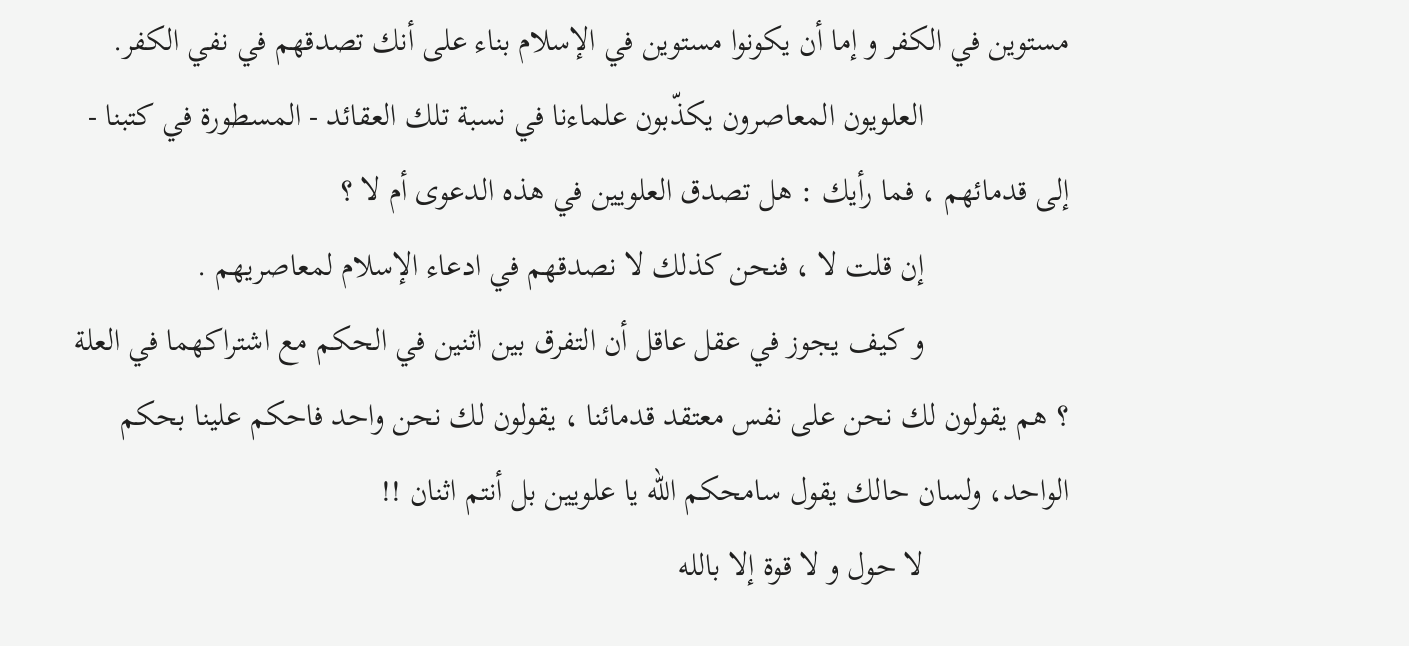مستوين في الكفر و إما أن يكونوا مستوين في الإسلام بناء على أنك تصدقهم في نفي الكفر.
                  العلويون المعاصرون يكذّبون علماءنا في نسبة تلك العقائد - المسطورة في كتبنا - إلى قدمائهم ، فما رأيك : هل تصدق العلويين في هذه الدعوى أم لا ؟
                  إن قلت لا ، فنحن كذلك لا نصدقهم في ادعاء الإسلام لمعاصريهم .
                  و كيف يجوز في عقل عاقل أن التفرق بين اثنين في الحكم مع اشتراكهما في العلة ؟ هم يقولون لك نحن على نفس معتقد قدمائنا ، يقولون لك نحن واحد فاحكم علينا بحكم الواحد، ولسان حالك يقول سامحكم الله يا علويين بل أنتم اثنان !!
                  لا حول و لا قوة إلا بالله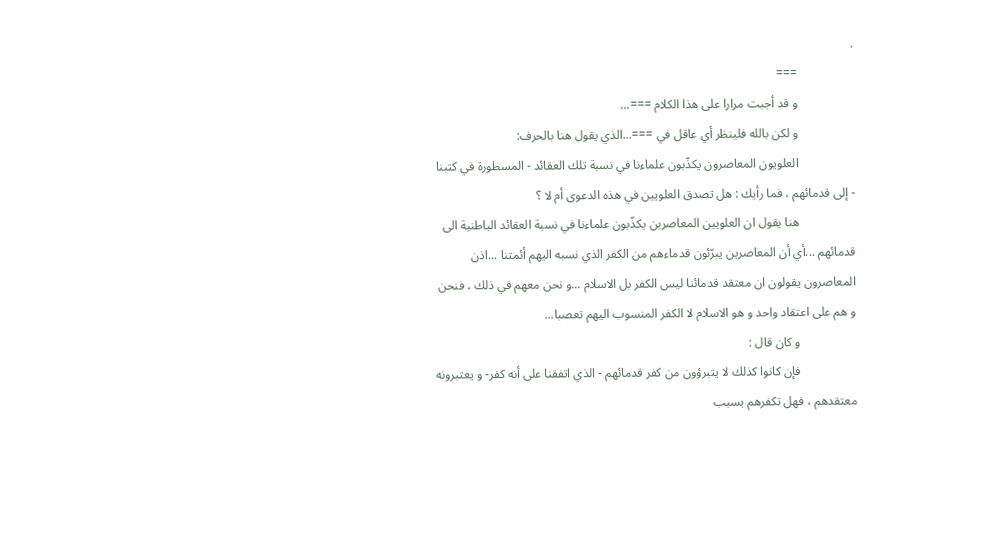.
                  ===
                  و قد أجبت مرارا على هذا الكلام ===...
                  و لكن بالله فلينظر أي عاقل في ===...الذي يقول هنا بالحرف:
                  العلويون المعاصرون يكذّبون علماءنا في نسبة تلك العقائد - المسطورة في كتبنا - إلى قدمائهم ، فما رأيك : هل تصدق العلويين في هذه الدعوى أم لا ؟
                  هنا يقول ان العلويين المعاصرين يكذّبون علماءنا في نسبة العقائد الباطنية الى قدمائهم ...أي أن المعاصرين يبرّئون قدماءهم من الكفر الذي نسبه اليهم أئمتنا ...اذن المعاصرون يقولون ان معتقد قدمائنا ليس الكفر بل الاسلام ...و نحن معهم في ذلك ، فنحن و هم على اعتقاد واحد و هو الاسلام لا الكفر المنسوب اليهم تعصبا...
                  و كان قال :
                  فإن كانوا كذلك لا يتبرؤون من كفر قدمائهم - الذي اتفقنا على أنه كفر- و يعتبرونه معتقدهم ، فهل تكفرهم بسبب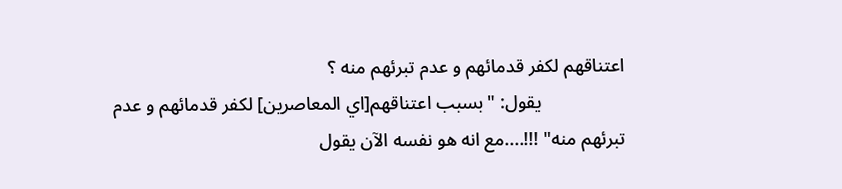اعتناقهم لكفر قدمائهم و عدم تبرئهم منه ؟
                  يقول: "بسبب اعتناقهم[اي المعاصرين] لكفر قدمائهم و عدم تبرئهم منه" !!!....مع انه هو نفسه الآن يقول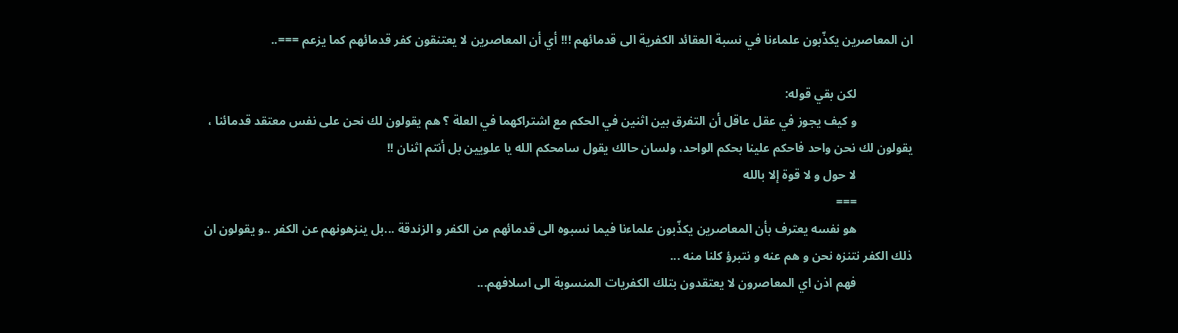ان المعاصرين يكذّبون علماءنا في نسبة العقائد الكفرية الى قدمائهم !!! أي أن المعاصرين لا يعتنقون كفر قدمائهم كما يزعم ===..

                  لكن بقي قوله:
                  و كيف يجوز في عقل عاقل أن التفرق بين اثنين في الحكم مع اشتراكهما في العلة ؟ هم يقولون لك نحن على نفس معتقد قدمائنا ، يقولون لك نحن واحد فاحكم علينا بحكم الواحد، ولسان حالك يقول سامحكم الله يا علويين بل أنتم اثنان !!
                  لا حول و لا قوة إلا بالله
                  ===
                  هو نفسه يعترف بأن المعاصرين يكذّبون علماءنا فيما نسبوه الى قدمائهم من الكفر و الزندقة ...بل ينزهونهم عن الكفر ..و يقولون ان ذلك الكفر نتنزه نحن و هم عنه و نتبرؤ كلنا منه ...
                  فهم اذن اي المعاصرون لا يعتقدون بتلك الكفريات المنسوبة الى اسلافهم...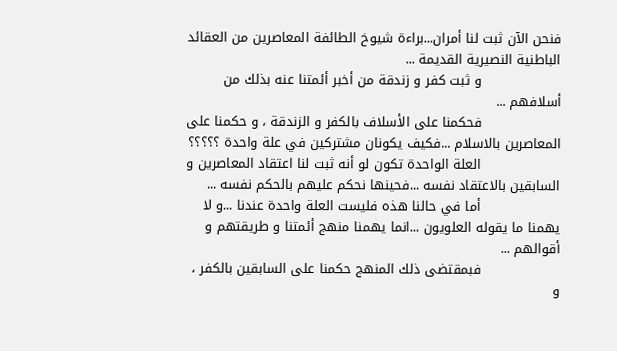فنحن الآن ثبت لنا أمران...براءة شيوخ الطائفة المعاصرين من العقائد الباطنية النصيرية القديمة ...
                  و ثبت كفر و زندقة من أخبر أئمتنا عنه بذلك من أسلافهم ...
                  فحكمنا على الأسلاف بالكفر و الزندقة ، و حكمنا على المعاصرين بالاسلام ...فكيف يكونان مشتركين في علة واحدة ؟؟؟؟؟
                  العلة الواحدة تكون لو أنه ثبت لنا اعتقاد المعاصرين و السابقين بالاعتقاد نفسه ...فحينها نحكم عليهم بالحكم نفسه ...
                  أما في حالنا هذه فليست العلة واحدة عندنا ...و لا يهمنا ما يقوله العلويون ...انما يهمنا منهج أئمتنا و طريقتهم و أقوالهم ...
                  فبمقتضى ذلك المنهج حكمنا على السابقين بالكفر ، و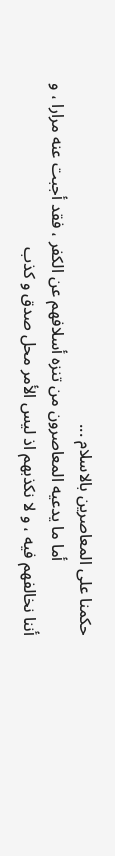حكمنا على المعاصرين بالاسلام ...
                  أما ما يدعيه المعاصرون من تنزه أسلافهم عن الكفر ، فقد أجبت عنه مرارا ، و أننا نخالفهم فيه ، و لا نكذبهم اذ ليس الأمر محل صدق و كذب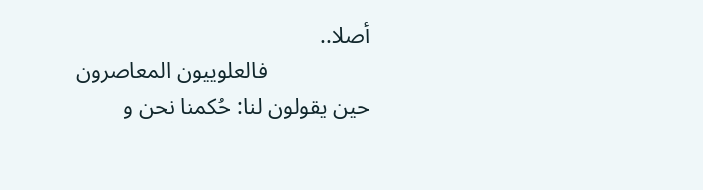أصلا..
                  فالعلوييون المعاصرون حين يقولون لنا: حُكمنا نحن و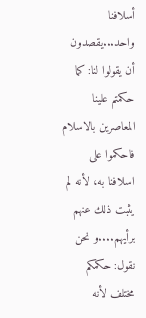أسلافنا واحد...يقصدون أن يقولوا لنا: كما حكمتم علينا المعاصرين بالاسلام فاحكموا على اسلافنا به، لأنه لم يثبت ذلك عنهم برأيهم....و نحن نقول: حكمكم مختلف لأنه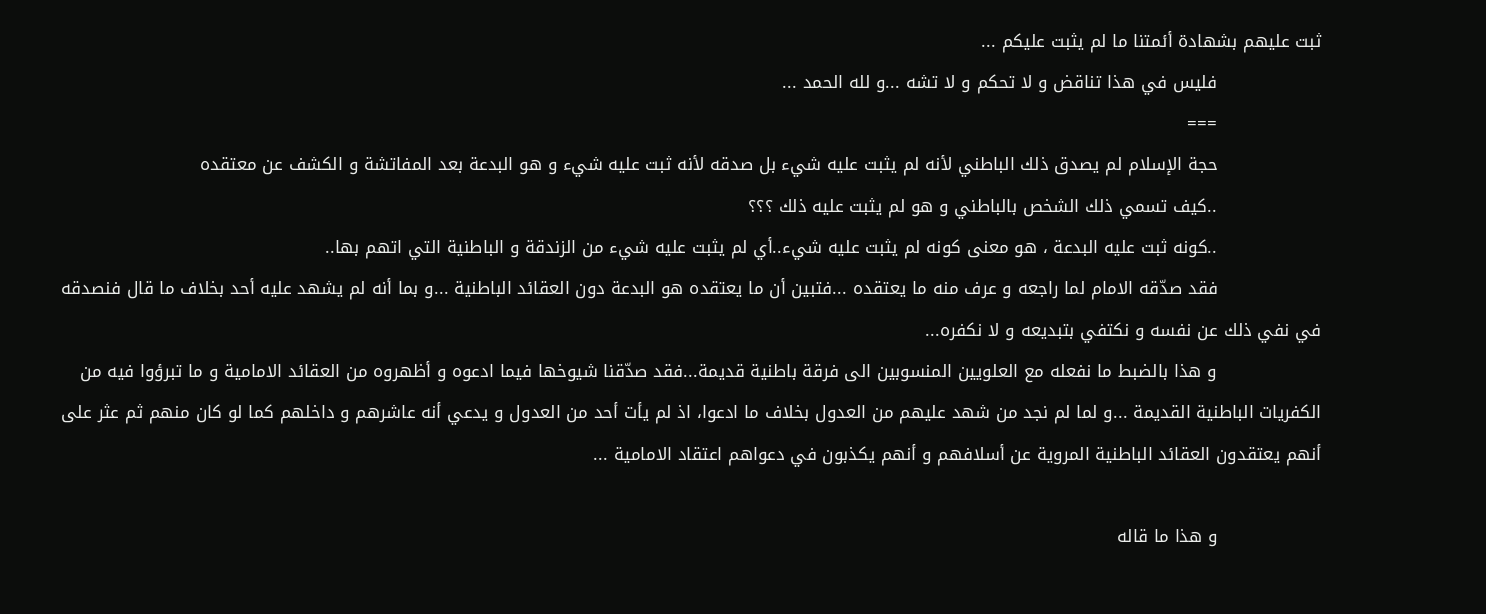ثبت عليهم بشهادة أئمتنا ما لم يثبت عليكم ...
                  فليس في هذا تناقض و لا تحكم و لا تشه ...و لله الحمد ...
                  ===
                  حجة الإسلام لم يصدق ذلك الباطني لأنه لم يثبت عليه شيء بل صدقه لأنه ثبت عليه شيء و هو البدعة بعد المفاتشة و الكشف عن معتقده
                  ..كيف تسمي ذلك الشخص بالباطني و هو لم يثبت عليه ذلك ؟؟؟
                  ..كونه ثبت عليه البدعة ، هو معنى كونه لم يثبت عليه شيء..أي لم يثبت عليه شيء من الزندقة و الباطنية التي اتهم بها..
                  فقد صدّقه الامام لما راجعه و عرف منه ما يعتقده ...فتبين أن ما يعتقده هو البدعة دون العقائد الباطنية ...و بما أنه لم يشهد عليه أحد بخلاف ما قال فنصدقه في نفي ذلك عن نفسه و نكتفي بتبديعه و لا نكفره...
                  و هذا بالضبط ما نفعله مع العلويين المنسوبين الى فرقة باطنية قديمة...فقد صدّقنا شيوخها فيما ادعوه و أظهروه من العقائد الامامية و ما تبرؤوا فيه من الكفريات الباطنية القديمة ...و لما لم نجد من شهد عليهم من العدول بخلاف ما ادعوا، اذ لم يأت أحد من العدول و يدعي أنه عاشرهم و داخلهم كما لو كان منهم ثم عثر على أنهم يعتقدون العقائد الباطنية المروية عن أسلافهم و أنهم يكذبون في دعواهم اعتقاد الامامية ...

                  و هذا ما قاله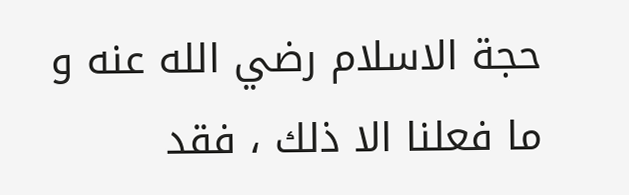حجة الاسلام رضي الله عنه و ما فعلنا الا ذلك ، فقد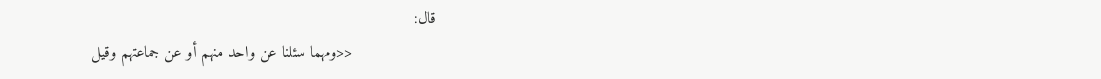قال:
                  <<ومهما سئلنا عن واحد منهم أو عن جماعتهم وقيل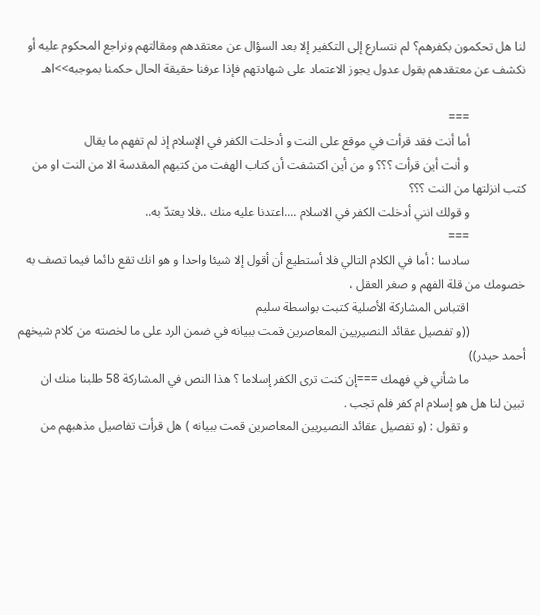لنا هل تحكمون بكفرهم؟ لم نتسارع إلى التكفير إلا بعد السؤال عن معتقدهم ومقالتهم ونراجع المحكوم عليه أو نكشف عن معتقدهم بقول عدول يجوز الاعتماد على شهادتهم فإذا عرفنا حقيقة الحال حكمنا بموجبه>>اهـ

                  ===
                  أما أنت فقد قرأت في موقع على النت و أدخلت الكفر في الإسلام إذ لم تفهم ما يقال
                  و أنت أين قرأت ؟؟؟ و من أين اكتشفت أن كتاب الهفت من كتبهم المقدسة الا من النت او من كتب انزلتها من النت ؟؟؟
                  و قولك انني أدخلت الكفر في الاسلام ....اعتدنا عليه منك ..فلا يعتدّ به..
                  ===
                  سادسا : أما في الكلام التالي فلا أستطيع أن أقول إلا شيئا واحدا و هو انك تقع دائما فيما تصف به خصومك من قلة الفهم و صغر العقل ،
                  اقتباس المشاركة الأصلية كتبت بواسطة سليم
                  ((و تفصيل عقائد النصيريين المعاصرين قمت ببيانه في ضمن الرد على ما لخصته من كلام شيخهم أحمد حيدر))
                  ما شأني في فهمك ===إن كنت ترى الكفر إسلاما ؟ هذا النص في المشاركة 58 طلبنا منك ان تبين لنا هل هو إسلام ام كفر فلم تجب .
                  و تقول : (و تفصيل عقائد النصيريين المعاصرين قمت ببيانه ) هل قرأت تفاصيل مذهبهم من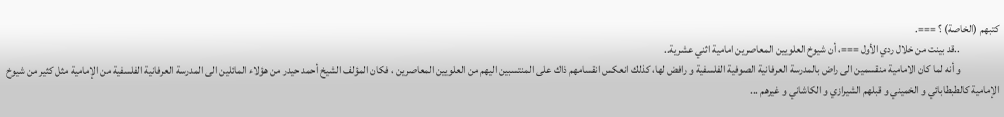كتبهم (الخاصة) ؟ ===.
                  ..قد بينت من خلال ردي الأول ===، أن شيوخ العلويين المعاصرين امامية اثني عشرية..
                  و أنه لما كان الامامية منقسمين الى راض بالمدرسة العرفانية الصوفية الفلسفية و رافض لها، كذلك انعكس انقسامهم ذاك على المنتسبين اليهم من العلويين المعاصرين ، فكان المؤلف الشيخ أحمد حيدر من هؤلاء المائلين الى المدرسة العرفانية الفلسفية من الإمامية مثل كثير من شيوخ الإمامية كالطبطابائي و الخميني و قبلهم الشيرازي و الكاشاني و غيرهم ...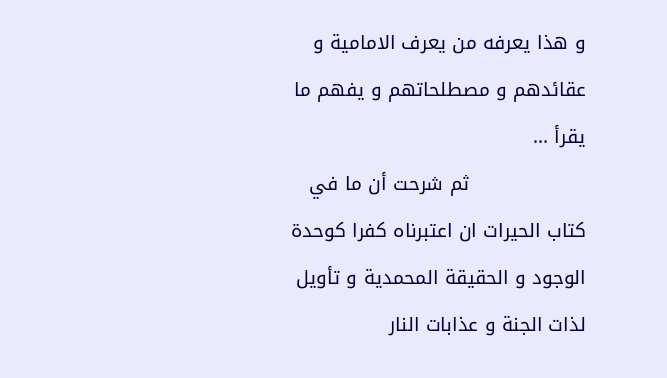و هذا يعرفه من يعرف الامامية و عقائدهم و مصطلحاتهم و يفهم ما يقرأ ...
                  ثم شرحت أن ما في كتاب الحيرات ان اعتبرناه كفرا كوحدة الوجود و الحقيقة المحمدية و تأويل لذات الجنة و عذابات النار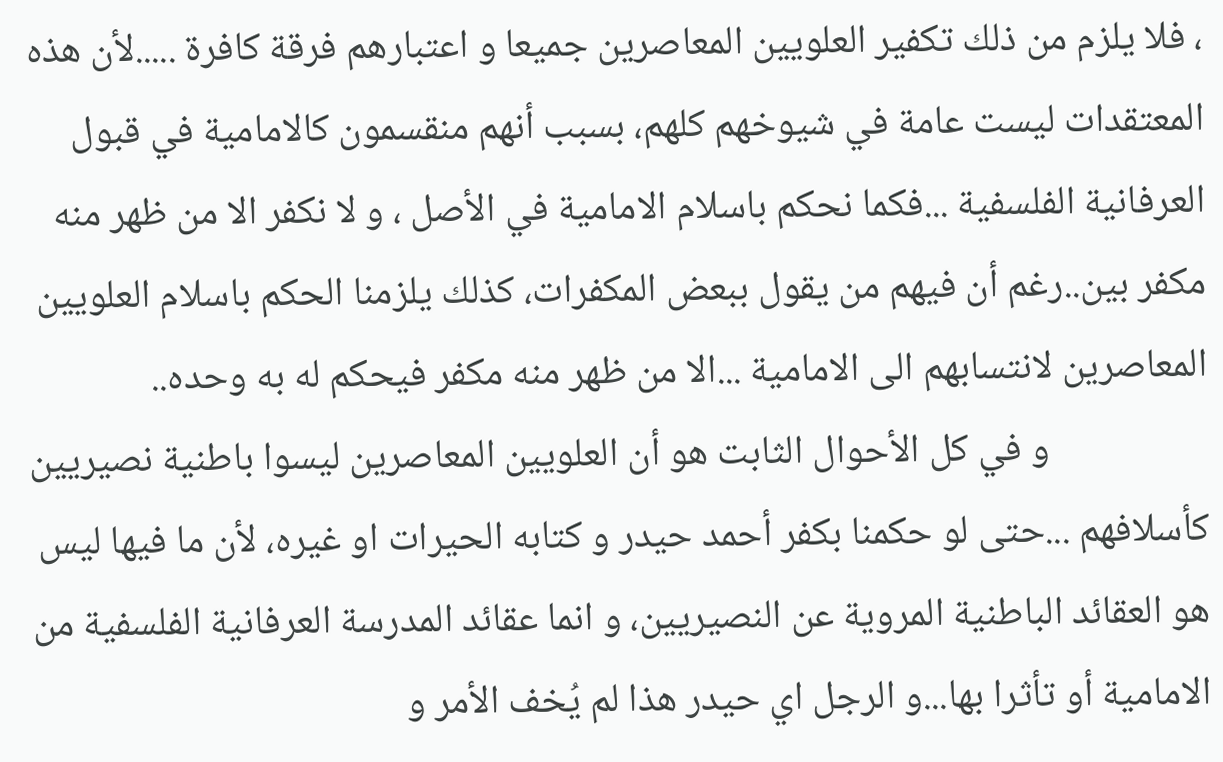، فلا يلزم من ذلك تكفير العلويين المعاصرين جميعا و اعتبارهم فرقة كافرة .....لأن هذه المعتقدات ليست عامة في شيوخهم كلهم، بسبب أنهم منقسمون كالامامية في قبول العرفانية الفلسفية ...فكما نحكم باسلام الامامية في الأصل ، و لا نكفر الا من ظهر منه مكفر بين..رغم أن فيهم من يقول ببعض المكفرات، كذلك يلزمنا الحكم باسلام العلويين المعاصرين لانتسابهم الى الامامية ...الا من ظهر منه مكفر فيحكم له به وحده..
                  و في كل الأحوال الثابت هو أن العلويين المعاصرين ليسوا باطنية نصيريين كأسلافهم ...حتى لو حكمنا بكفر أحمد حيدر و كتابه الحيرات او غيره، لأن ما فيها ليس هو العقائد الباطنية المروية عن النصيريين، و انما عقائد المدرسة العرفانية الفلسفية من الامامية أو تأثرا بها...و الرجل اي حيدر هذا لم يُخف الأمر و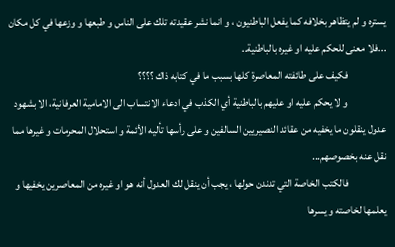يستره و لم يتظاهر بخلافه كما يفعل الباطنيون ، و انما نشر عقيدته تلك على الناس و طبعها و وزعها في كل مكان ...فلا معنى للحكم عليه او غيره بالباطنية..
                  فكيف على طائفته المعاصرة كلها بسبب ما في كتابه ذاك ؟؟؟؟
                  و لا يحكم عليه او عليهم بالباطنية أي الكذب في ادعاء الانتساب الى الامامية العرفانية، الا بشهود عدول ينقلون ما يخفيه من عقائد النصيريين السالفين و على رأسها تأليه الأئمة و استحلال المحرمات و غيرها مما نقل عنه بخصوصهم...
                  فالكتب الخاصة التي تدندن حولها ، يجب أن ينقل لك العدول أنه هو او غيره من المعاصرين يخفيها و يعلمها لخاصته و يسرها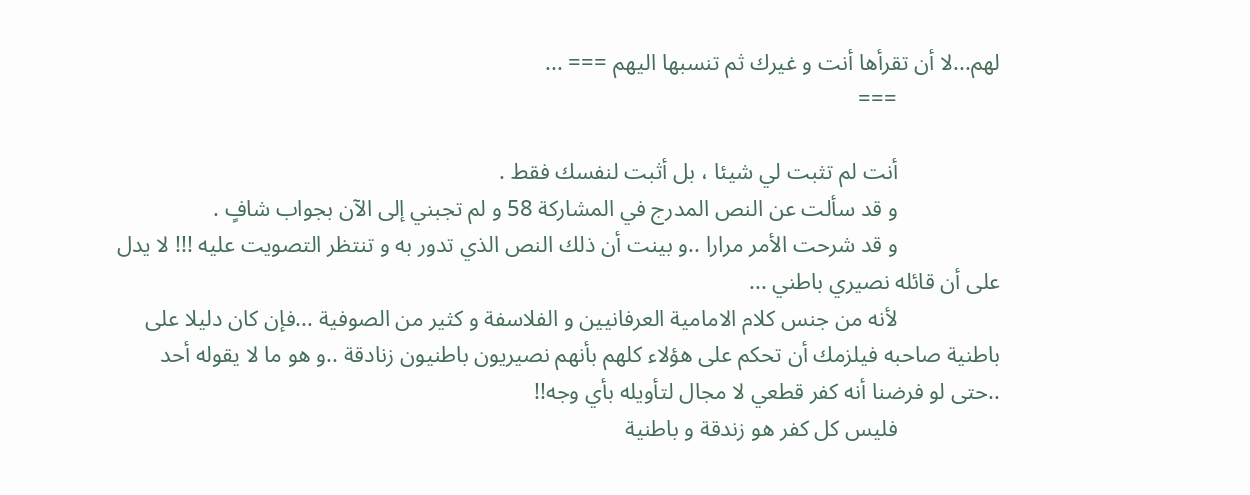لهم...لا أن تقرأها أنت و غيرك ثم تنسبها اليهم === ...
                  ===

                  أنت لم تثبت لي شيئا ، بل أثبت لنفسك فقط .
                  و قد سألت عن النص المدرج في المشاركة 58 و لم تجبني إلى الآن بجواب شافٍ .
                  و قد شرحت الأمر مرارا ..و بينت أن ذلك النص الذي تدور به و تنتظر التصويت عليه !!! لا يدل على أن قائله نصيري باطني ...
                  لأنه من جنس كلام الامامية العرفانيين و الفلاسفة و كثير من الصوفية ...فإن كان دليلا على باطنية صاحبه فيلزمك أن تحكم على هؤلاء كلهم بأنهم نصيريون باطنيون زنادقة ..و هو ما لا يقوله أحد ..حتى لو فرضنا أنه كفر قطعي لا مجال لتأويله بأي وجه!!
                  فليس كل كفر هو زندقة و باطنية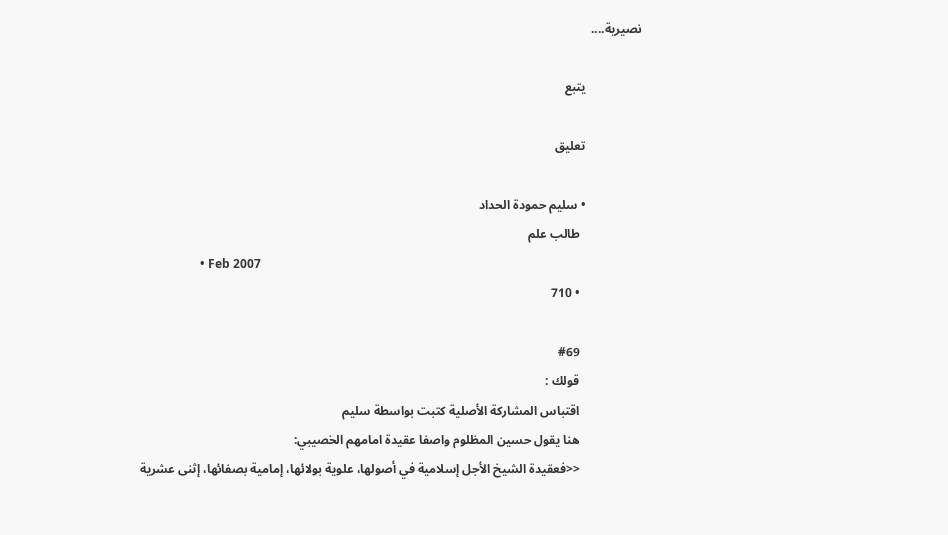نصيرية....

                  يتبع

                  تعليق

                  • سليم حمودة الحداد
                    طالب علم
                    • Feb 2007
                    • 710

                    #69
                    قولك :
                    اقتباس المشاركة الأصلية كتبت بواسطة سليم
                    هنا يقول حسين المظلوم واصفا عقيدة امامهم الخصيبي:
                    <<فعقيدة الشيخ الأجل إسلامية في أصولها، علوية بولائها، إمامية بصفائها، إثنى عشرية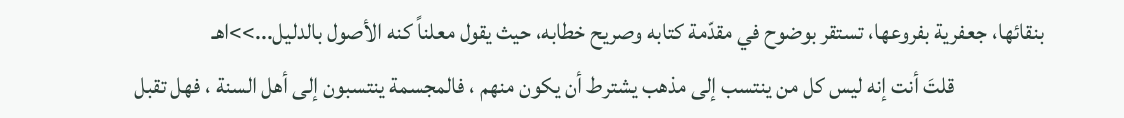بنقائها، جعفرية بفروعها، تستقر بوضوح في مقدّمة كتابه وصريح خطابه، حيث يقول معلناً كنه الأصول بالدليل...>>اهـ
                    قلتَ أنت إنه ليس كل من ينتسب إلى مذهب يشترط أن يكون منهم ، فالمجسمة ينتسبون إلى أهل السنة ، فهل تقبل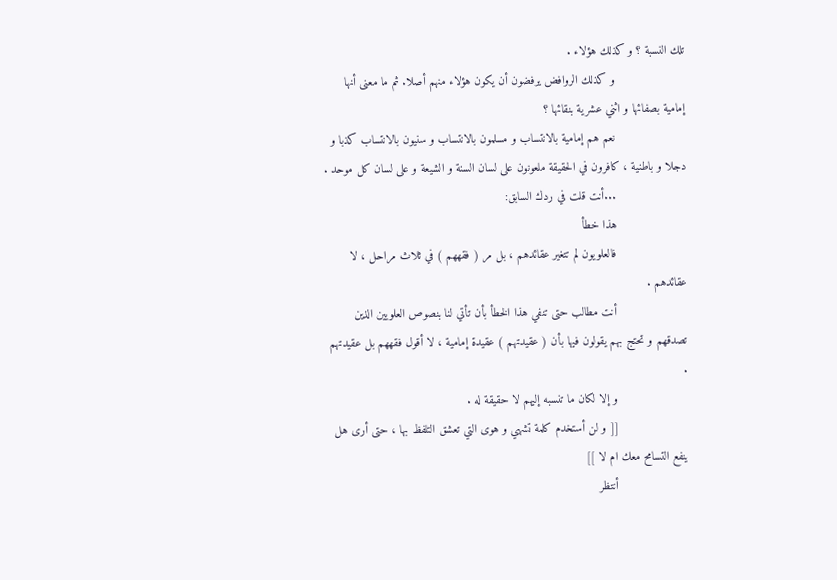تلك النسبة ؟ و كذلك هؤلاء .
                    و كذلك الروافض يرفضون أن يكون هؤلاء منهم أصلا. ثم ما معنى أنها إمامية بصفائها و اثني عشرية بنقائها ؟
                    نعم هم إمامية بالانتساب و مسلمون بالانتساب و سنيون بالانتساب كذبا و دجلا و باطنية ، كافرون في الحقيقة ملعونون على لسان السنة و الشيعة و على لسان كل موحد .
                    ...أنت قلت في ردك السابق:
                    هذا خطأ
                    فالعلويون لم تتغير عقائدهم ، بل مر ( فقههم ) في ثلاث مراحل ، لا عقائدهم .
                    أنت مطالب حتى تنفي هذا الخطأ بأن تأتي لنا بنصوص العلويين الذين تصدقهم و تحتج بهم يقولون فيها بأن ( عقيدتهم ) عقيدة إمامية ، لا أقول فقههم بل عقيدتهم .
                    و إلا لكان ما تنسبه إليهم لا حقيقة له .
                    [[ و لن أستخدم كلمة تشهي و هوى التي تعشق التلفظ بها ، حتى أرى هل ينفع التسامح معك ام لا ]]
                    أنتظر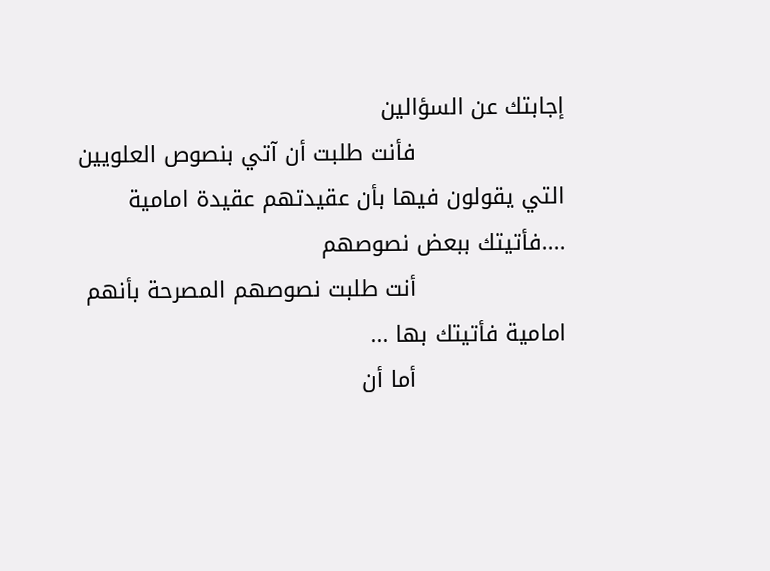إجابتك عن السؤالين
                    فأنت طلبت أن آتي بنصوص العلويين التي يقولون فيها بأن عقيدتهم عقيدة امامية ....فأتيتك ببعض نصوصهم
                    أنت طلبت نصوصهم المصرحة بأنهم امامية فأتيتك بها ...
                    أما أن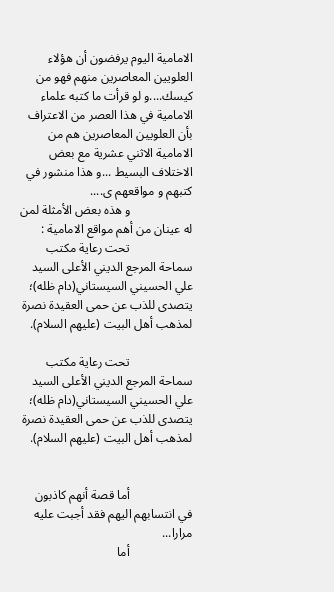الامامية اليوم يرفضون أن هؤلاء العلويين المعاصرين منهم فهو من كيسك....و لو قرأت ما كتبه علماء الامامية في هذا العصر من الاعتراف بأن العلويين المعاصرين هم من الامامية الاثني عشرية مع بعض الاختلاف البسيط ...و هذا منشور في كتبهم و مواقعهم ى....
                    و هذه بعض الأمثلة لمن له عينان من أهم مواقع الامامية :
                    تحت رعاية مكتب سماحة المرجع الديني الأعلى السيد علي الحسيني السيستاني(دام ظله)؛ يتصدى للذب عن حمى العقيدة نصرة لمذهب أهل البيت (عليهم السلام).

                    تحت رعاية مكتب سماحة المرجع الديني الأعلى السيد علي الحسيني السيستاني(دام ظله)؛ يتصدى للذب عن حمى العقيدة نصرة لمذهب أهل البيت (عليهم السلام).


                    أما قصة أنهم كاذبون في انتسابهم اليهم فقد أجبت عليه مرارا...
                    أما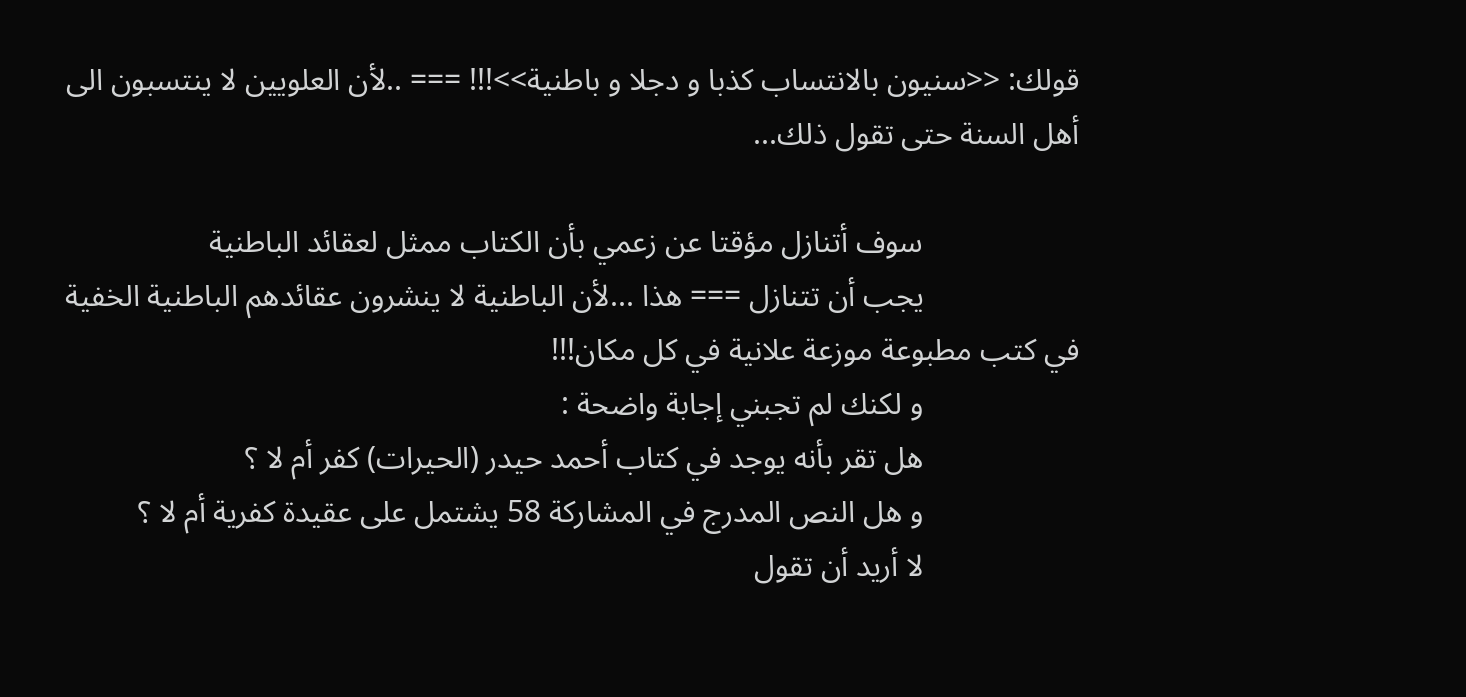قولك: <<سنيون بالانتساب كذبا و دجلا و باطنية>>!!! === ..لأن العلويين لا ينتسبون الى أهل السنة حتى تقول ذلك...

                    سوف أتنازل مؤقتا عن زعمي بأن الكتاب ممثل لعقائد الباطنية
                    يجب أن تتنازل === هذا ...لأن الباطنية لا ينشرون عقائدهم الباطنية الخفية في كتب مطبوعة موزعة علانية في كل مكان!!!
                    و لكنك لم تجبني إجابة واضحة :
                    هل تقر بأنه يوجد في كتاب أحمد حيدر (الحيرات) كفر أم لا ؟
                    و هل النص المدرج في المشاركة 58 يشتمل على عقيدة كفرية أم لا ؟
                    لا أريد أن تقول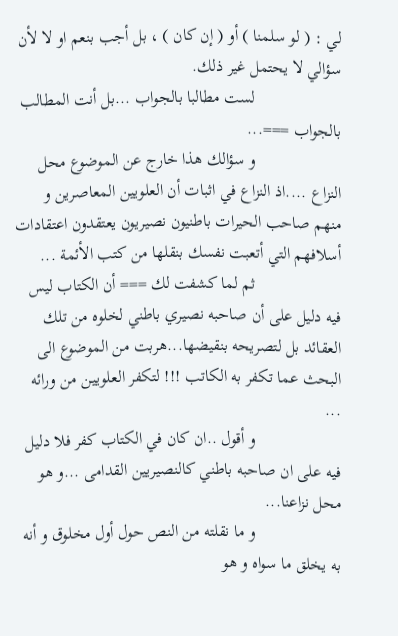لي : ( لو سلمنا ) أو ( إن كان ) ، بل أجب بنعم او لا لأن سؤالي لا يحتمل غير ذلك.
                    لست مطالبا بالجواب ...بل أنت المطالب بالجواب ===...
                    و سؤالك هذا خارج عن الموضوع محل النزاع ....اذ النزاع في اثبات أن العلويين المعاصرين و منهم صاحب الحيرات باطنيون نصيريون يعتقدون اعتقادات أسلافهم التي أتعبت نفسك بنقلها من كتب الأئمة ...
                    ثم لما كشفت لك === أن الكتاب ليس فيه دليل على أن صاحبه نصيري باطني لخلوه من تلك العقائد بل لتصريحه بنقيضها...هربت من الموضوع الى البحث عما تكفر به الكاتب !!! لتكفر العلويين من ورائه ...
                    و أقول ..ان كان في الكتاب كفر فلا دليل فيه على ان صاحبه باطني كالنصيريين القدامى ...و هو محل نزاعنا...
                    و ما نقلته من النص حول أول مخلوق و أنه به يخلق ما سواه و هو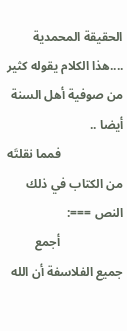الحقيقة المحمدية ....هذا الكلام يقوله كثير من صوفية أهل السنة أيضا ..
                    فمما نقلتَه من الكتاب في ذلك النص ===:
                    أجمع جميع الفلاسفة أن الله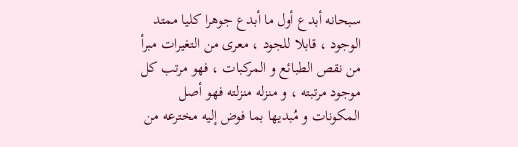سبحانه أبدع أول ما أبدع جوهرا كليا ممتد الوجود ، قابلا للجود ، معرى من التغيرات مبرأ من نقص الطبائع و المركبات ، فهو مرتب كل موجود مرتبته ، و منزله منزلته فهو أصل المكونات و مُبديها بما فوض إليه مخترعه من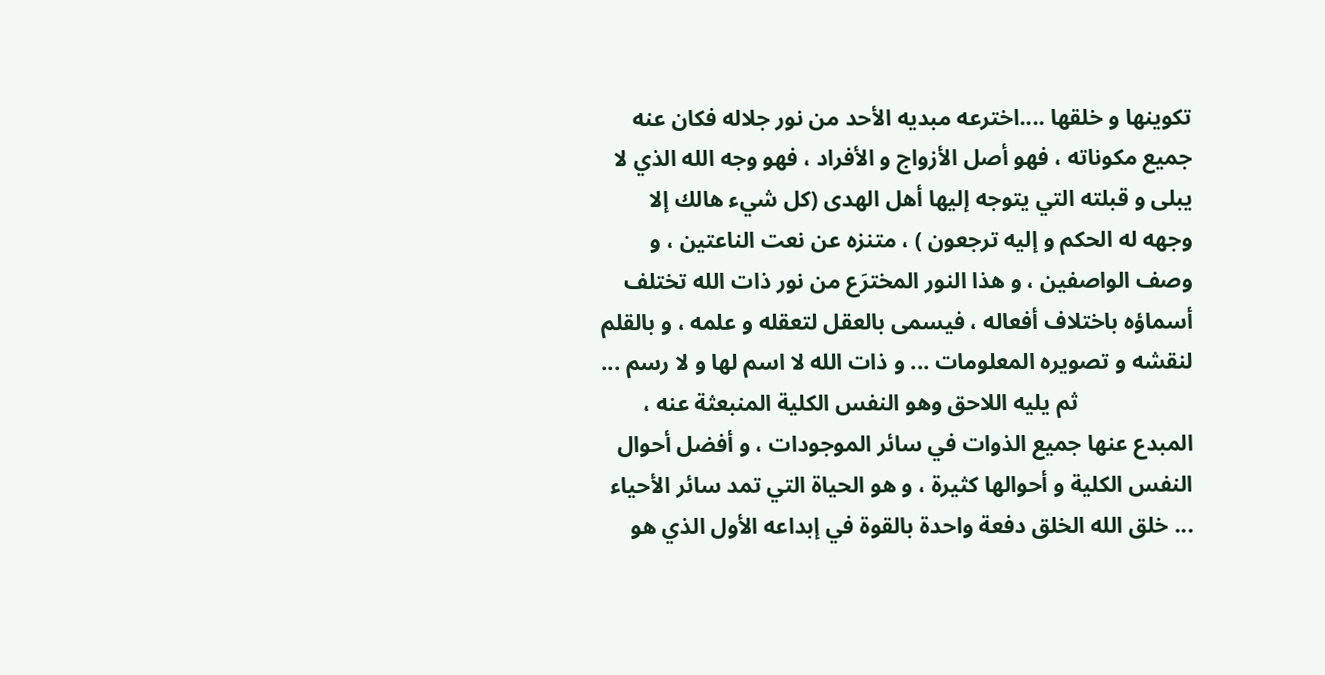تكوينها و خلقها ....اخترعه مبديه الأحد من نور جلاله فكان عنه جميع مكوناته ، فهو أصل الأزواج و الأفراد ، فهو وجه الله الذي لا يبلى و قبلته التي يتوجه إليها أهل الهدى (كل شيء هالك إلا وجهه له الحكم و إليه ترجعون ) ، متنزه عن نعت الناعتين ، و وصف الواصفين ، و هذا النور المخترَع من نور ذات الله تختلف أسماؤه باختلاف أفعاله ، فيسمى بالعقل لتعقله و علمه ، و بالقلم لنقشه و تصويره المعلومات ... و ذات الله لا اسم لها و لا رسم ...
                    ثم يليه اللاحق وهو النفس الكلية المنبعثة عنه ، المبدع عنها جميع الذوات في سائر الموجودات ، و أفضل أحوال النفس الكلية و أحوالها كثيرة ، و هو الحياة التي تمد سائر الأحياء ... خلق الله الخلق دفعة واحدة بالقوة في إبداعه الأول الذي هو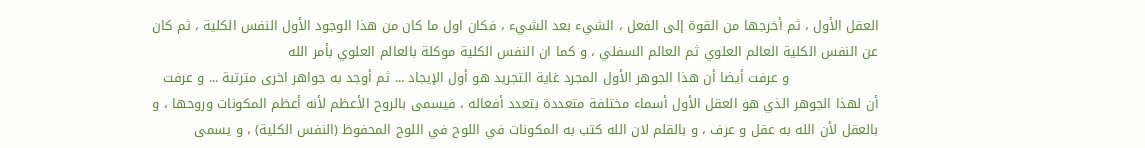العقل الأول ، ثم أخرجها من القوة إلى الفعل ، الشيء بعد الشيء ، فكان اول ما كان من هذا الوجود الأول النفس الكلية ، ثم كان عن النفس الكلية العالم العلوي ثم العالم السفلي ، و كما ان النفس الكلية موكلة بالعالم العلوي بأمر الله
                    و عرفت أيضا أن هذا الجوهر الأول المجرد غاية التجريد هو أول الإيجاد ... ثم أوجد به جواهر اخرى مترتبة ... و عرفت أن لهذا الجوهر الذي هو العقل الأول أسماء مختلفة متعددة بتعدد أفعاله ، فيسمى بالروح الأعظم لأنه أعظم المكونات وروحها ، و بالعقل لأن الله به عقل و عرف ، و بالقلم لان الله كتب به المكونات في اللوح في اللوح المحفوظ (النفس الكلية) ، و يسمى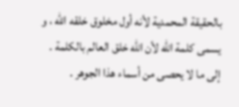بالحقيقة المحمدية لأنه أول مخلوق خلقه الله ، و يسمى كلمة الله لأن الله خلق العالم بالكلمة . إلى ما لا يحصى من أسماء هذا الجوهر .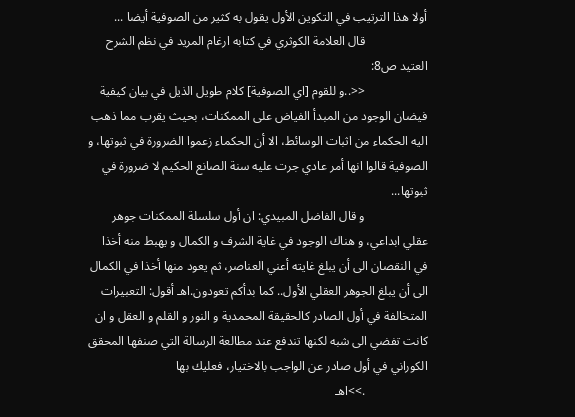أولا هذا الترتيب في التكوين الأول يقول به كثير من الصوفية أيضا ...
                    قال العلامة الكوثري في كتابه ارغام المريد في نظم الشرح العتيد ص8:
                    <<..و للقوم [اي الصوفية] كلام طويل الذيل في بيان كيفية فيضان الوجود من المبدأ الفياض على الممكنات، بحيث يقرب مما ذهب اليه الحكماء من اثبات الوسائط، الا أن الحكماء زعموا الضرورة في ثبوتها، و الصوفية قالوا انها أمر عادي جرت عليه سنة الصانع الحكيم لا ضرورة في ثبوتها...
                    و قال الفاضل المبيدي: ان أول سلسلة الممكنات جوهر عقلي ابداعي، و هناك الوجود في غاية الشرف و الكمال و يهبط منه أخذا في النقصان الى أن يبلغ غايته أعني العناصر، ثم يعود منها أخذا في الكمال الى أن يبلغ الجوهر العقلي الأول.. كما بدأكم تعودون.اهـ أقول: التعبيرات المتخالفة في أول الصادر كالحقيقة المحمدية و النور و القلم و العقل و ان كانت تفضي الى شبه لكنها تندفع عند مطالعة الرسالة التي صنفها المحقق الكوراني في أول صادر عن الواجب بالاختيار، فعليك بها
                    .>>اهـ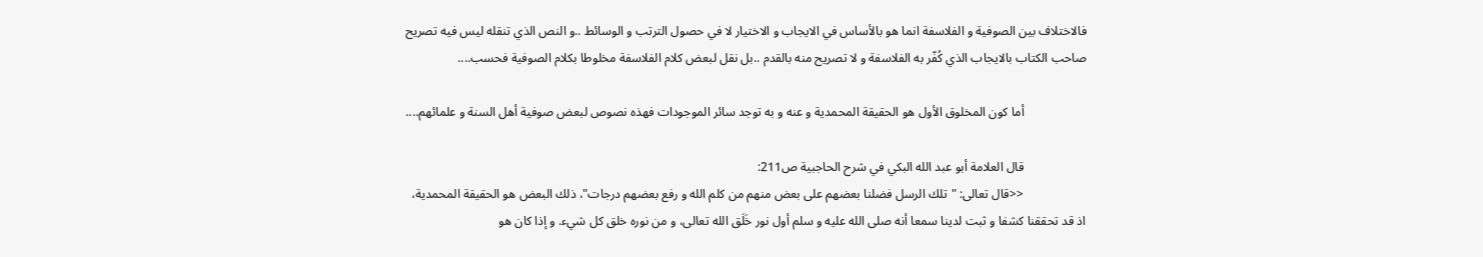فالاختلاف بين الصوفية و الفلاسفة انما هو بالأساس في الايجاب و الاختيار لا في حصول الترتب و الوسائط ..و النص الذي تنقله ليس فيه تصريح صاحب الكتاب بالايجاب الذي كُفّر به الفلاسفة و لا تصريح منه بالقدم ..بل نقل لبعض كلام الفلاسفة مخلوطا بكلام الصوفية فحسب....

                    أما كون المخلوق الأول هو الحقيقة المحمدية و عنه و به توجد سائر الموجودات فهذه نصوص لبعض صوفية أهل السنة و علمائهم....

                    قال العلامة أبو عبد الله البكي في شرح الحاجبية ص211:
                    <<قال تعالى: "تلك الرسل فضلنا بعضهم على بعض منهم من كلم الله و رفع بعضهم درجات"، ذلك البعض هو الحقيقة المحمدية، اذ قد تحققنا كشفا و ثبت لدينا سمعا أنه صلى الله عليه و سلم أول نور خَلَق الله تعالى، و من نوره خلق كل شيء. و إذا كان هو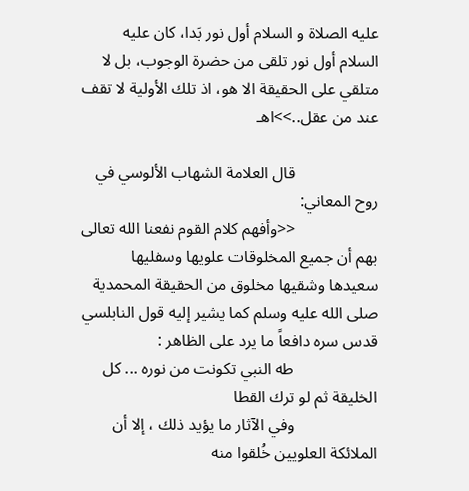عليه الصلاة و السلام أول نور بَدا، كان عليه السلام أول نور تلقى من حضرة الوجوب، بل لا متلقي على الحقيقة الا هو، اذ تلك الأولية لا تقف عند من عقل..>>اهـ

                    قال العلامة الشهاب الألوسي في روح المعاني:
                    <<وأفهم كلام القوم نفعنا الله تعالى بهم أن جميع المخلوقات علويها وسفليها سعيدها وشقيها مخلوق من الحقيقة المحمدية صلى الله عليه وسلم كما يشير إليه قول النابلسي قدس سره دافعاً ما يرد على الظاهر :
                    طه النبي تكونت من نوره ... كل الخليقة ثم لو ترك القطا
                    وفي الآثار ما يؤيد ذلك ، إلا أن الملائكة العلويين خُلقوا منه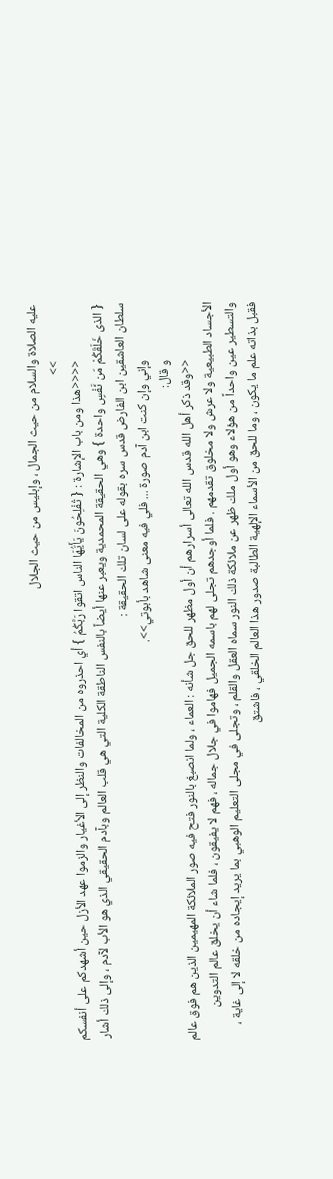عليه الصلاة والسلام من حيث الجمال ، وإبليس من حيث الجلال
                    >>
                    <<<<هذا ومن باب الإشارة : { تُفْلِحُونَ يَأَيُّهَا الناس اتقوا رَبَّكُمُ } أي احذروه من المخالفات والنظر إلى الأغيار والزموا عهد الأزل حين أشهدكم على أنفسكم { الذى خَلَقَكُمْ مّن نَّفْسٍ واحدة } وهي الحقيقة المحمدية ويعبر عنها أيضاً بالنفس الناطقة الكلية التي هي قلب العالم وبآدم الحقيقي الذي هو الأب لآدم ، وإلى ذلك أشار سلطان العاشقين ابن الفارض قدس سره بقوله على لسان تلك الحقيقة :
                    وإني وإن كنت ابن آدم صورة ... فلي فيه معنى شاهد بأبوتي>>.
                    و قال:
                    <<وقد ذكر أهل الله قدس الله تعالى أسرارهم أن أول مظهر للحق جل شأنه : العماء ، ولما انصبغ بالنور فتح فيه صور الملائكة المهيمين الذين هم فوق عالم الأجساد الطبيعية ولا عرش ولا مخلوق تقدمهم . فلما أوجدهم تجلى لهم باسمه الجميل فهاموا في جلال جماله ، فهم لا يفيقون ، فلما شاء أن يخلق عالم التدوين والتسطير عين واحداً من هؤلاء وهو أول ملك ظهر عن ملائكة ذلك النور سماه العقل والقلم ، وتجلى في مجلى التعليم الوهبي بما يريد إيجاده من خلقه لا إلى غاية ، فقبل بذاته علم ما يكون ، وما للحق من الأسماء الإلهية الطالبة صدور هذا العالم الخلقي ، فاشتق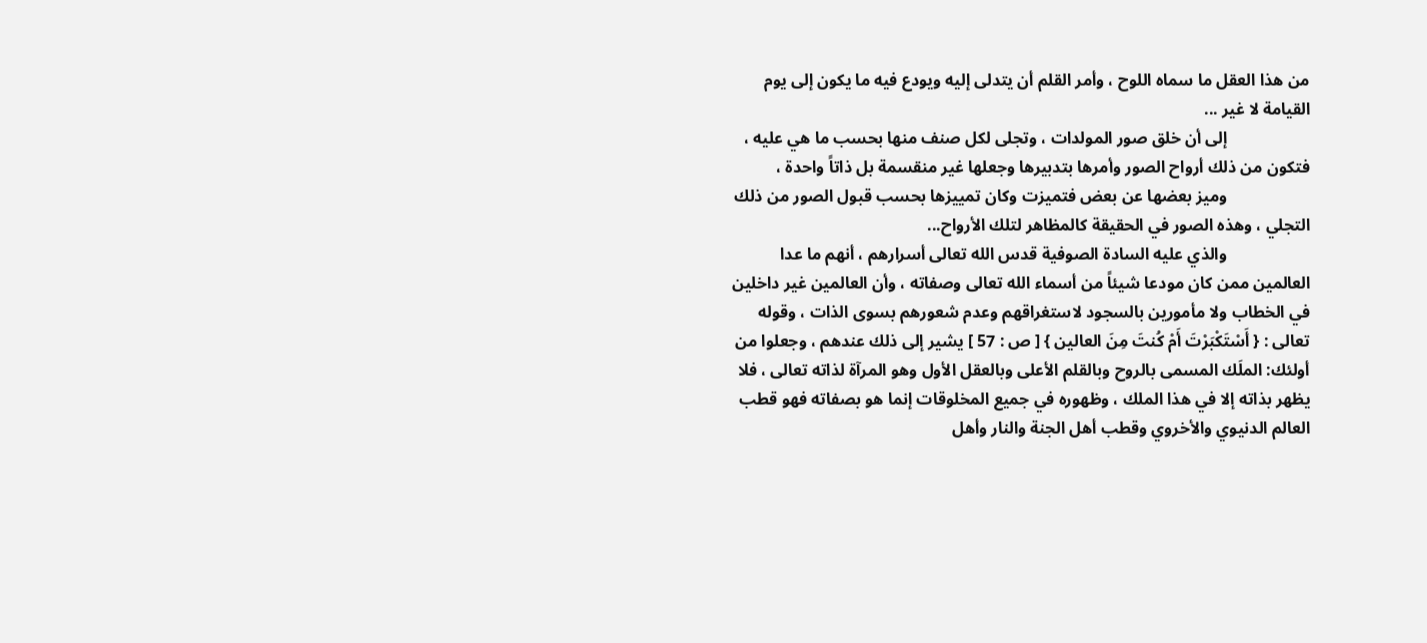من هذا العقل ما سماه اللوح ، وأمر القلم أن يتدلى إليه ويودع فيه ما يكون إلى يوم القيامة لا غير ...
                    إلى أن خلق صور المولدات ، وتجلى لكل صنف منها بحسب ما هي عليه ، فتكون من ذلك أرواح الصور وأمرها بتدبيرها وجعلها غير منقسمة بل ذاتاً واحدة ،
                    وميز بعضها عن بعض فتميزت وكان تمييزها بحسب قبول الصور من ذلك التجلي ، وهذه الصور في الحقيقة كالمظاهر لتلك الأرواح...
                    والذي عليه السادة الصوفية قدس الله تعالى أسرارهم ، أنهم ما عدا العالمين ممن كان مودعا شيئاً من أسماء الله تعالى وصفاته ، وأن العالمين غير داخلين في الخطاب ولا مأمورين بالسجود لاستغراقهم وعدم شعورهم بسوى الذات ، وقوله تعالى : { أَسْتَكْبَرْتَ أَمْ كُنتَ مِنَ العالين } [ ص : 57 ] يشير إلى ذلك عندهم ، وجعلوا من أولئك: الملَك المسمى بالروح وبالقلم الأعلى وبالعقل الأول وهو المرآة لذاته تعالى ، فلا يظهر بذاته إلا في هذا الملك ، وظهوره في جميع المخلوقات إنما هو بصفاته فهو قطب العالم الدنيوي والأخروي وقطب أهل الجنة والنار وأهل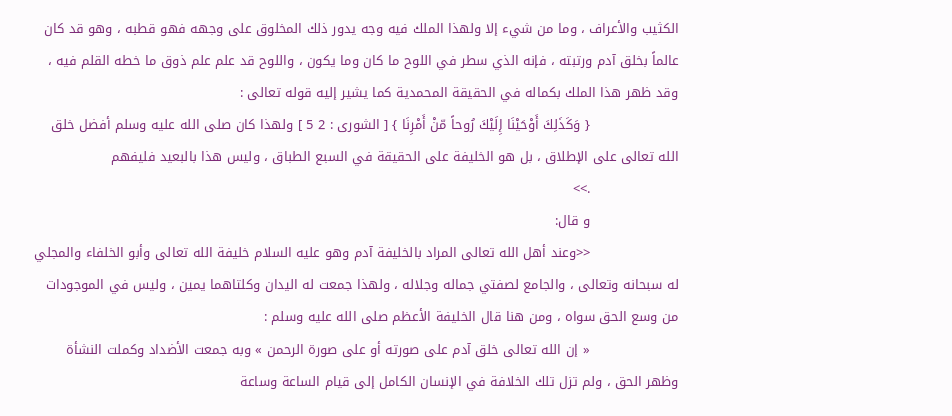الكثيب والأعراف ، وما من شيء إلا ولهذا الملك فيه وجه يدور ذلك المخلوق على وجهه فهو قطبه ، وهو قد كان عالماً بخلق آدم ورتبته ، فإنه الذي سطر في اللوح ما كان وما يكون ، واللوح قد علم علم ذوق ما خطه القلم فيه ، وقد ظهر هذا الملك بكماله في الحقيقة المحمدية كما يشير إليه قوله تعالى :
                    { وَكَذَلِكَ أَوْحَيْنَا إِلَيْكَ رُوحاً مّنْ أَمْرِنَا } [ الشورى : 2 5 ] ولهذا كان صلى الله عليه وسلم أفضل خلق الله تعالى على الإطلاق ، بل هو الخليفة على الحقيقة في السبع الطباق ، وليس هذا بالبعيد فليفهم
                    .>>
                    و قال:
                    <<وعند أهل الله تعالى المراد بالخليفة آدم وهو عليه السلام خليفة الله تعالى وأبو الخلفاء والمجلي له سبحانه وتعالى ، والجامع لصفتي جماله وجلاله ، ولهذا جمعت له اليدان وكلتاهما يمين ، وليس في الموجودات من وسع الحق سواه ، ومن هنا قال الخليفة الأعظم صلى الله عليه وسلم :
                    « إن الله تعالى خلق آدم على صورته أو على صورة الرحمن » وبه جمعت الأضداد وكملت النشأة وظهر الحق ، ولم تزل تلك الخلافة في الإنسان الكامل إلى قيام الساعة وساعة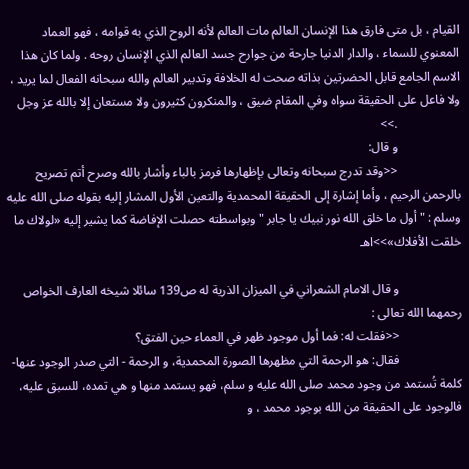القيام ، بل متى فارق هذا الإنسان العالم مات العالم لأنه الروح الذي به قوامه ، فهو العماد المعنوي للسماء ، والدار الدنيا جارحة من جوارح جسد العالم الذي الإنسان روحه . ولما كان هذا الاسم الجامع قابل الحضرتين بذاته صحت له الخلافة وتدبير العالم والله سبحانه الفعال لما يريد ، ولا فاعل على الحقيقة سواه وفي المقام ضيق ، والمنكرون كثيرون ولا مستعان إلا بالله عز وجل
                    .>>
                    و قال:
                    <<وقد تدرج سبحانه وتعالى بإظهارها فرمز بالباء وأشار بالله وصرح أتم تصريح بالرحمن الرحيم ، وأما إشارة إلى الحقيقة المحمدية والتعين الأول المشار إليه بقوله صلى الله عليه وسلم : " أول ما خلق الله نور نبيك يا جابر " وبواسطته حصلت الإفاضة كما يشير إليه «لولاك ما خلقت الأفلاك»>>اهـ

                    و قال الامام الشعراني في الميزان الذرية له ص139 سائلا شيخه العارف الخواص رحمهما الله تعالى :
                    <<فقلت له: فما أول موجود ظهر في العماء حين الفتق؟
                    فقال: هو الرحمة التي مظهرها الصورة المحمدية، و الرحمة - التي صدر الوجود عنها- كلمة تُستمد من وجود محمد صلى الله عليه و سلم، فهو يستمد منها و هي تمده، للسبق عليه، فالوجود على الحقيقة من الله بوجود محمد ، و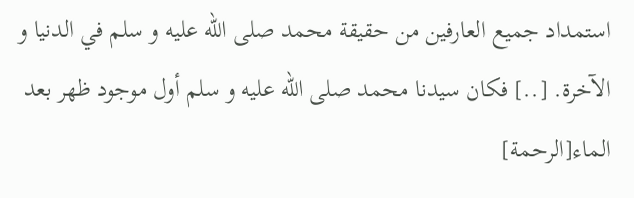استمداد جميع العارفين من حقيقة محمد صلى الله عليه و سلم في الدنيا و الآخرة. [..] فكان سيدنا محمد صلى الله عليه و سلم أول موجود ظهر بعد الماء[الرحمة]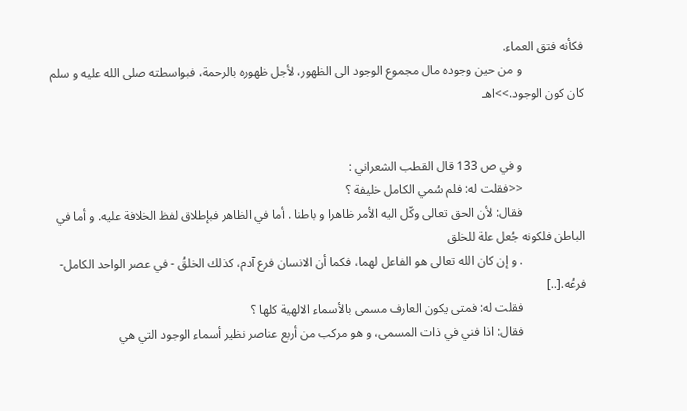فكأنه فتق العماء.
                    و من حين وجوده مال مجموع الوجود الى الظهور، لأجل ظهوره بالرحمة، فبواسطته صلى الله عليه و سلم كان كون الوجود.>>اهـ


                    و في ص 133 قال القطب الشعراني :
                    <<فقلت له: فلم سُمي الكامل خليفة ؟
                    فقال: لأن الحق تعالى وكّل اليه الأمر ظاهرا و باطنا . أما في الظاهر فبإطلاق لفظ الخلافة عليه. و أما في الباطن فلكونه جُعل علة للخلق
                    . و إن كان الله تعالى هو الفاعل لهما، فكما أن الانسان فرع آدم، كذلك الخلقُ - في عصر الواحد الكامل- فرعُه.[..]
                    فقلت له: فمتى يكون العارف مسمى بالأسماء الالهية كلها ؟
                    فقال: اذا فني في ذات المسمى، و هو مركب من أربع عناصر نظير أسماء الوجود التي هي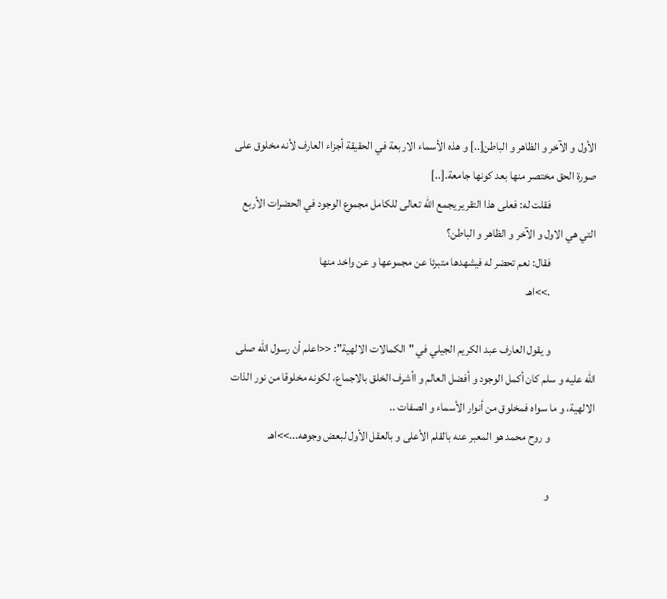الأول و الآخر و الظاهر و الباطن[..] و هذه الأسماء الاربعة في الحقيقة أجزاء العارف لأنه مخلوق على صورة الحق مختصر منها بعد كونها جامعة.[..]
                    فقلت له: فعلى هذا التقرير يجمع الله تعالى للكامل مجموع الوجود في الحضرات الأربع التي هي الاول و الآخر و الظاهر و الباطن؟
                    فقال: نعم تحضر له فيشهدها متبرئا عن مجموعها و عن واخد منها
                    .>>اهـ

                    و يقول العارف عبد الكريم الجيلي في "الكمالات الالهية": <<اعلم أن رسول الله صلى الله عليه و سلم كان أكمل الوجود و أفضل العالم و اأشرف الخلق بالاجماع، لكونه مخلوقا من نور الذات الالهية، و ما سواه فمخلوق من أنوار الأسماء و الصفات ..
                    و روح محمد هو المعبر عنه بالقلم الأعلى و بالعقل الأول لبعض وجوهه...>>اهـ

                    و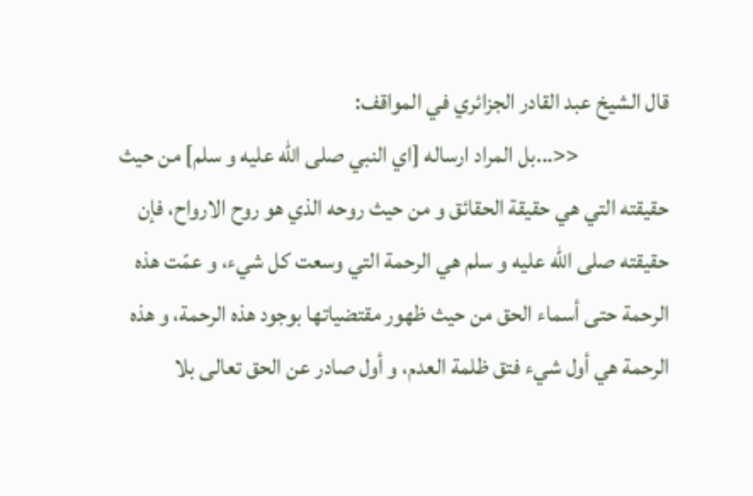قال الشيخ عبد القادر الجزائري في المواقف:
                    <<...بل المراد ارساله [اي النبي صلى الله عليه و سلم] من حيث حقيقته التي هي حقيقة الحقائق و من حيث روحه الذي هو روح الارواح، فإن حقيقته صلى الله عليه و سلم هي الرحمة التي وسعت كل شيء، و عمّت هذه الرحمة حتى أسماء الحق من حيث ظهور مقتضياتها بوجود هذه الرحمة، و هذه الرحمة هي أول شيء فتق ظلمة العدم، و أول صادر عن الحق تعالى بلا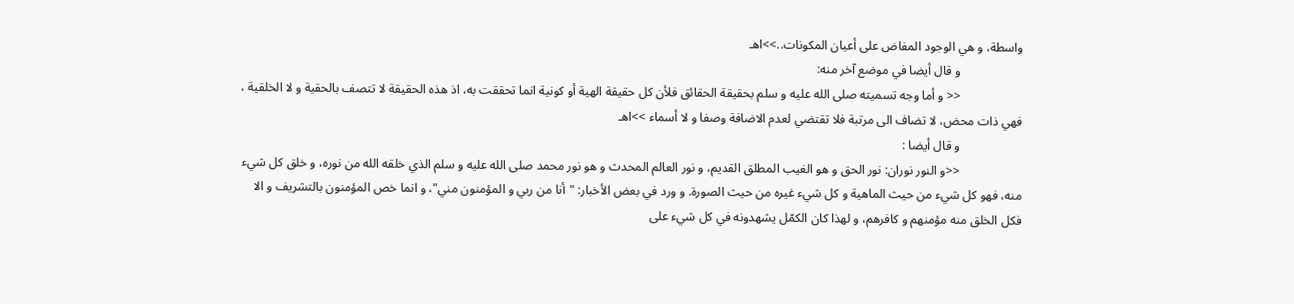واسطة، و هي الوجود المفاض على أعيان المكونات..>>اهـ
                    و قال أيضا في موضع آخر منه:
                    << و أما وجه تسميته صلى الله عليه و سلم بحقيقة الحقائق فلأن كل حقيقة الهية أو كونية انما تحققت به، اذ هذه الحقيقة لا تتصف بالحقية و لا الخلقية ، فهي ذات محض، لا تضاف الى مرتبة فلا تقتضي لعدم الاضافة وصفا و لا أسماء >>اهـ
                    و قال أيضا :
                    <<و النور نوران: نور الحق و هو الغيب المطلق القديم، و نور العالم المحدث و هو نور محمد صلى الله عليه و سلم الذي خلقه الله من نوره، و خلق كل شيء منه، فهو كل شيء من حيث الماهية و كل شيء غيره من حيث الصورة. و ورد في بعض الأخبار: "أنا من ربي و المؤمنون مني"، و انما خص المؤمنون بالتشريف و الا فكل الخلق منه مؤمنهم و كافرهم، و لهذا كان الكمّل يشهدونه في كل شيء على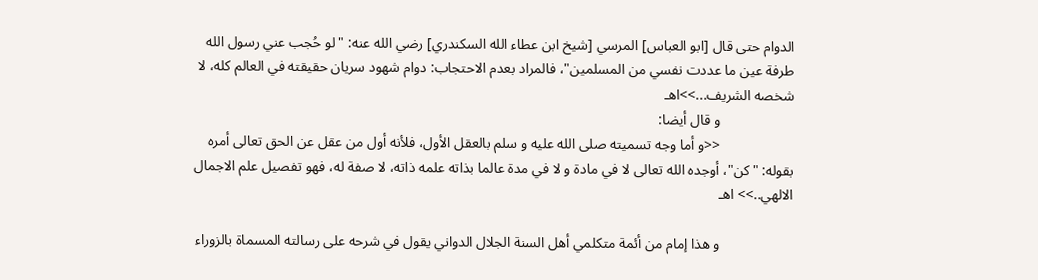الدوام حتى قال [ابو العباس] المرسي [شيخ ابن عطاء الله السكندري] رضي الله عنه: "لو حُجب عني رسول الله طرفة عين ما عددت نفسي من المسلمين"، فالمراد بعدم الاحتجاب: دوام شهود سريان حقيقته في العالم كله، لا شخصه الشريف...>>اهـ
                    و قال أيضا:
                    <<و أما وجه تسميته صلى الله عليه و سلم بالعقل الأول، فلأنه أول من عقل عن الحق تعالى أمره بقوله: "كن"، أوجده الله تعالى لا في مادة و لا في مدة عالما بذاته علمه ذاته، لا صفة له، فهو تفصيل علم الاجمال الالهي..>> اهـ

                    و هذا إمام من أئمة متكلمي أهل السنة الجلال الدواني يقول في شرحه على رسالته المسماة بالزوراء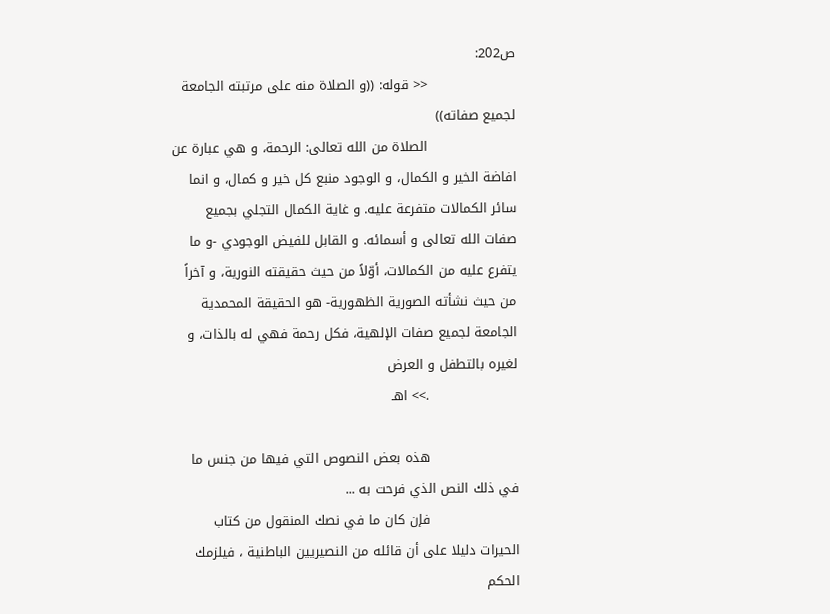ص202:
                    << قوله: ((و الصلاة منه على مرتبته الجامعة لجميع صفاته))
                    الصلاة من الله تعالى: الرحمة، و هي عبارة عن افاضة الخير و الكمال، و الوجود منبع كل خير و كمال، و انما سائر الكمالات متفرعة عليه. و غاية الكمال التجلي بجميع صفات الله تعالى و أسمائه. و القابل للفيض الوجودي -و ما يتفرع عليه من الكمالات، أوّلاً من حيث حقيقته النورية، و آخراً من حيث نشأته الصورية الظهورية- هو الحقيقة المحمدية الجامعة لجميع صفات الإلهية، فكل رحمة فهي له بالذات، و لغيره بالتطفل و العرض
                    .>> اهـ

                    هذه بعض النصوص التي فيها من جنس ما في ذلك النص الذي فرحت به ...
                    فإن كان ما في نصك المنقول من كتاب الحيرات دليلا على أن قائله من النصيريين الباطنية ، فيلزمك الحكم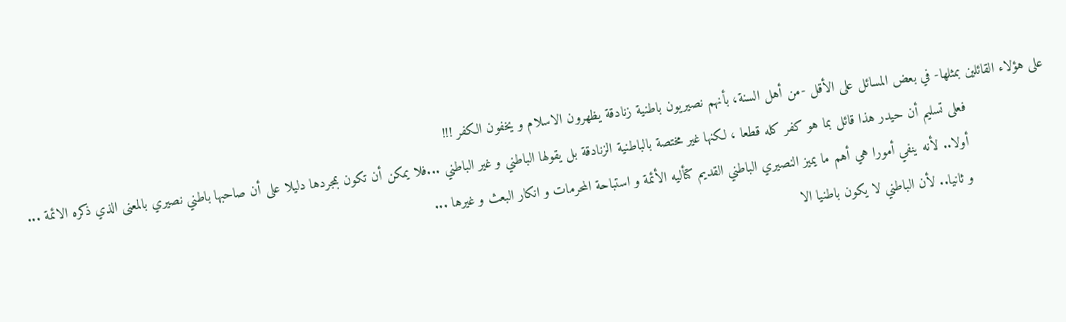على هؤلاء القائلين بمثلها- في بعض المسائل على الأقل -من أهل السنة، بأنهم نصيريون باطنية زنادقة يظهرون الاسلام و يخفون الكفر !!!
                    فعلى تسليم أن حيدر هذا قائل بما هو كفر كله قطعا ، لكنها غير مختصة بالباطنية الزنادقة بل يقولها الباطني و غير الباطني ...فلا يمكن أن تكون بمجردها دليلا على أن صاحبها باطني نصيري بالمعنى الذي ذكره الائمة ...
                    أولا.. لأنه ينفي أمورا هي أهم ما يميز النصيري الباطني القديم كتأليه الأئمة و استباحة المحرمات و انكار البعث و غيرها ...
                    و ثانيا.. لأن الباطني لا يكون باطنيا الا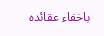باخفاء عقائده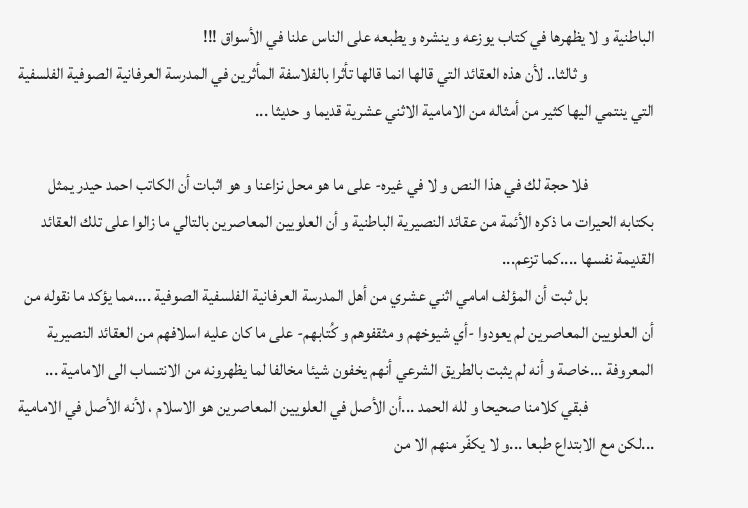الباطنية و لا يظهرها في كتاب يوزعه و ينشره و يطبعه على الناس علنا في الأسواق !!!
                    و ثالثا.. لأن هذه العقائد التي قالها انما قالها تأثرا بالفلاسفة المأثرين في المدرسة العرفانية الصوفية الفلسفية التي ينتمي اليها كثير من أمثاله من الامامية الاثني عشرية قديما و حديثا ...

                    فلا حجة لك في هذا النص و لا في غيره- على ما هو محل نزاعنا و هو اثبات أن الكاتب احمد حيدر يمثل بكتابه الحيرات ما ذكره الأئمة من عقائد النصيرية الباطنية و أن العلويين المعاصرين بالتالي ما زالوا على تلك العقائد القديمة نفسها ....كما تزعم...
                    بل ثبت أن المؤلف امامي اثني عشري من أهل المدرسة العرفانية الفلسفية الصوفية ....مما يؤكد ما نقوله من أن العلويين المعاصرين لم يعودوا -أي شيوخهم و مثقفوهم و كُتابهم- على ما كان عليه اسلافهم من العقائد النصيرية المعروفة ...خاصة و أنه لم يثبت بالطريق الشرعي أنهم يخفون شيئا مخالفا لما يظهرونه من الانتساب الى الامامية ...
                    فبقي كلامنا صحيحا و لله الحمد ...أن الأصل في العلويين المعاصرين هو الاسلام ، لأنه الأصل في الامامية ...لكن مع الابتداع طبعا ...و لا يكفّر منهم الا من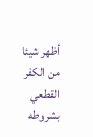أظهر شيئا من الكفر القطعي بشروطه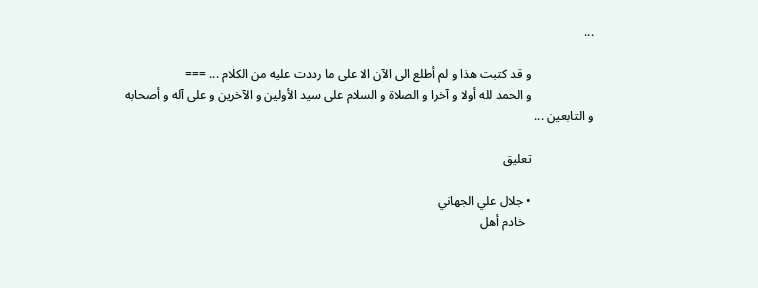...

                    و قد كتبت هذا و لم أطلع الى الآن الا على ما رددت عليه من الكلام ... ===
                    و الحمد لله أولا و آخرا و الصلاة و السلام على سيد الأولين و الآخرين و على آله و أصحابه و التابعين ...

                    تعليق

                    • جلال علي الجهاني
                      خادم أهل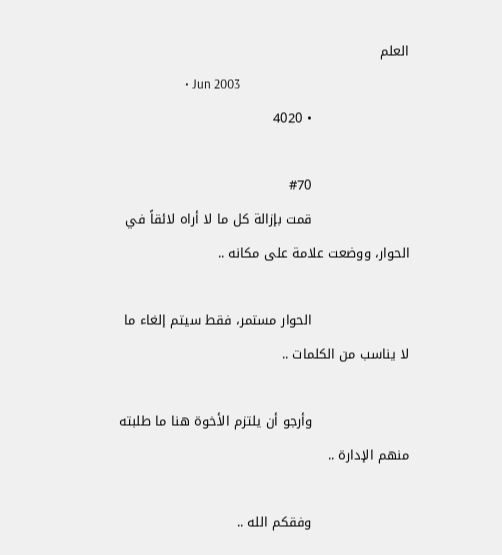العلم
                      • Jun 2003
                      • 4020

                      #70
                      قمت بإزالة كل ما لا أراه لائقاً في الحوار، ووضعت علامة على مكانه ..

                      الحوار مستمر، فقط سيتم إلغاء ما لا يناسب من الكلمات ..

                      وأرجو أن يلتزم الأخوة هنا ما طلبته منهم الإدارة ..

                      وفقكم الله ..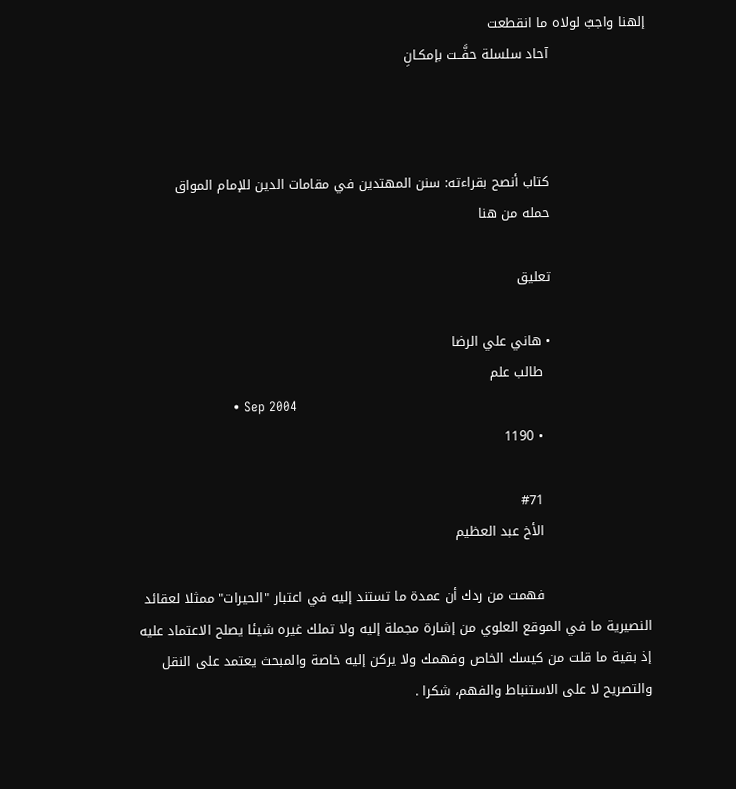إلهنا واجبٌ لولاه ما انقطعت
                      آحاد سلسلة حفَّــت بإمكـانِ



                      كتاب أنصح بقراءته: سنن المهتدين في مقامات الدين للإمام المواق
                      حمله من هنا

                      تعليق

                      • هاني علي الرضا
                        طالب علم
                        • Sep 2004
                        • 1190

                        #71
                        الأخ عبد العظيم

                        فهمت من ردك أن عمدة ما تستند إليه في اعتبار "الحيرات" ممثلا لعقائد النصيرية ما في الموقع العلوي من إشارة مجملة إليه ولا تملك غيره شيئا يصلح الاعتماد عليه إذ بقية ما قلت من كيسك الخاص وفهمك ولا يركن إليه خاصة والمبحث يعتمد على النقل والتصريح لا على الاستنباط والفهم، شكرا .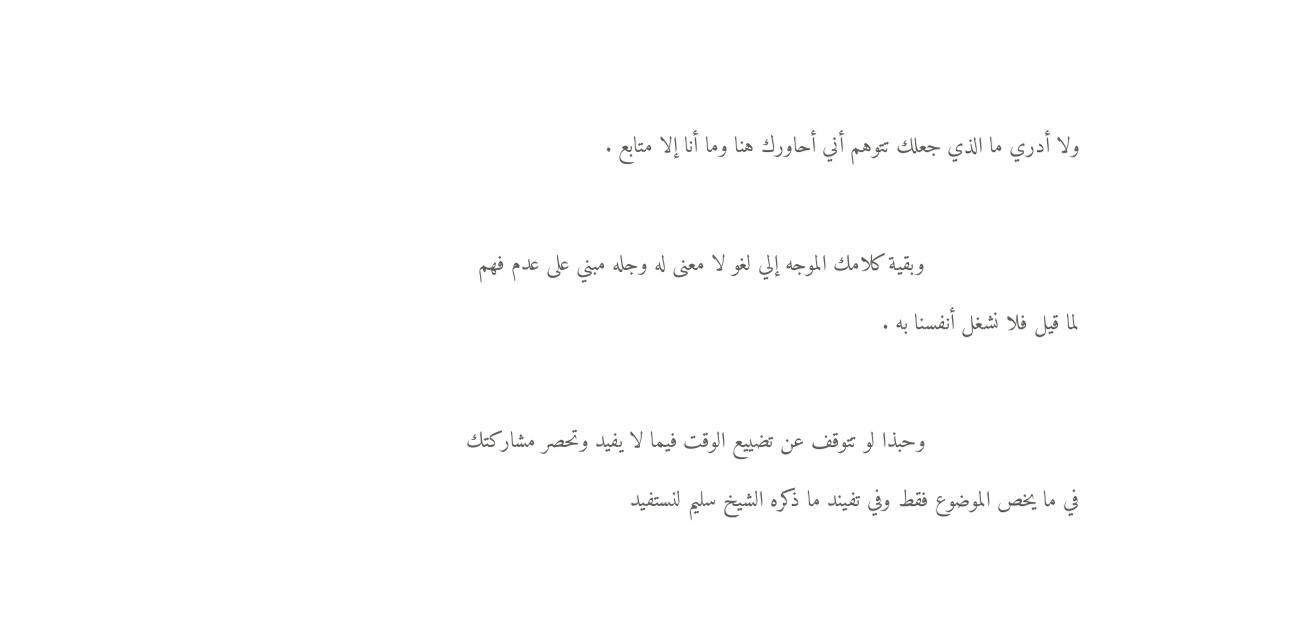ولا أدري ما الذي جعلك تتوهم أني أحاورك هنا وما أنا إلا متابع .

                        وبقية كلامك الموجه إلي لغو لا معنى له وجله مبني على عدم فهم لما قيل فلا نشغل أنفسنا به .

                        وحبذا لو تتوقف عن تضييع الوقت فيما لا يفيد وتحصر مشاركتك في ما يخص الموضوع فقط وفي تفيند ما ذكره الشيخ سليم لنستفيد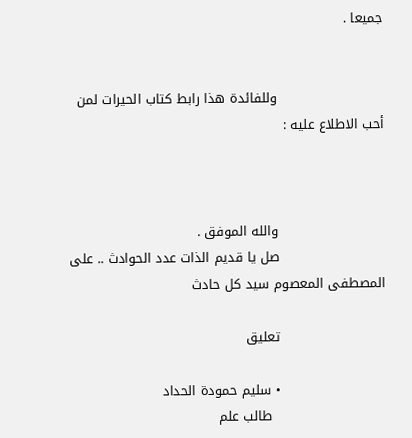جميعا .


                        وللفائدة هذا رابط كتاب الحيرات لمن أحب الاطلاع عليه :



                        والله الموفق .
                        صل يا قديم الذات عدد الحوادث .. على المصطفى المعصوم سيد كل حادث

                        تعليق

                        • سليم حمودة الحداد
                          طالب علم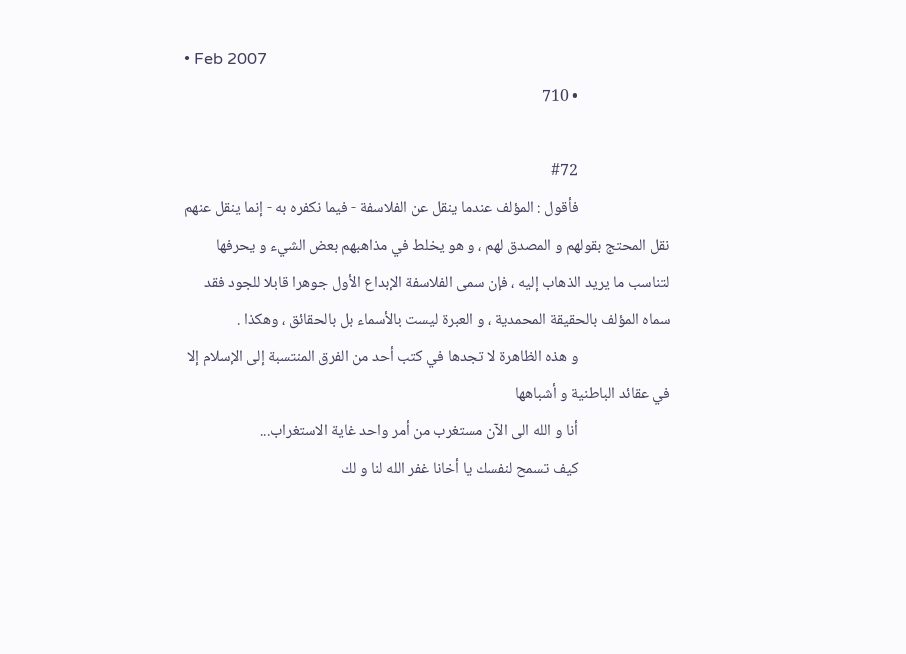• Feb 2007
                          • 710

                          #72
                          فأقول : المؤلف عندما ينقل عن الفلاسفة - فيما نكفره به - إنما ينقل عنهم نقل المحتج بقولهم و المصدق لهم ، و هو يخلط في مذاهبهم بعض الشيء و يحرفها لتناسب ما يريد الذهاب إليه ، فإن سمى الفلاسفة الإبداع الأول جوهرا قابلا للجود فقد سماه المؤلف بالحقيقة المحمدية ، و العبرة ليست بالأسماء بل بالحقائق ، وهكذا .
                          و هذه الظاهرة لا تجدها في كتب أحد من الفرق المنتسبة إلى الإسلام إلا في عقائد الباطنية و أشباهها
                          أنا و الله الى الآن مستغرب من أمر واحد غاية الاستغراب...
                          كيف تسمح لنفسك يا أخانا غفر الله لنا و لك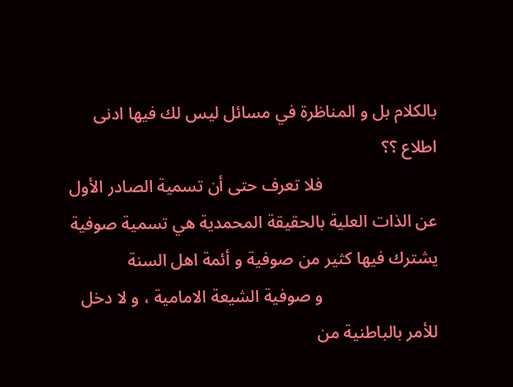بالكلام بل و المناظرة في مسائل ليس لك فيها ادنى اطلاع ؟؟
                          فلا تعرف حتى أن تسمية الصادر الأول عن الذات العلية بالحقيقة المحمدية هي تسمية صوفية يشترك فيها كثير من صوفية و أئمة اهل السنة
                          و صوفية الشيعة الامامية ، و لا دخل للأمر بالباطنية من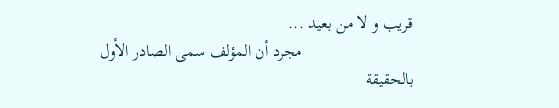قريب و لا من بعيد ...
                          مجرد أن المؤلف سمى الصادر الأول بالحقيقة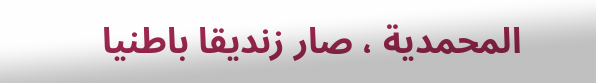المحمدية ، صار زنديقا باطنيا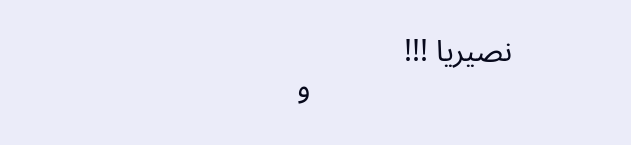نصيريا !!!
                          و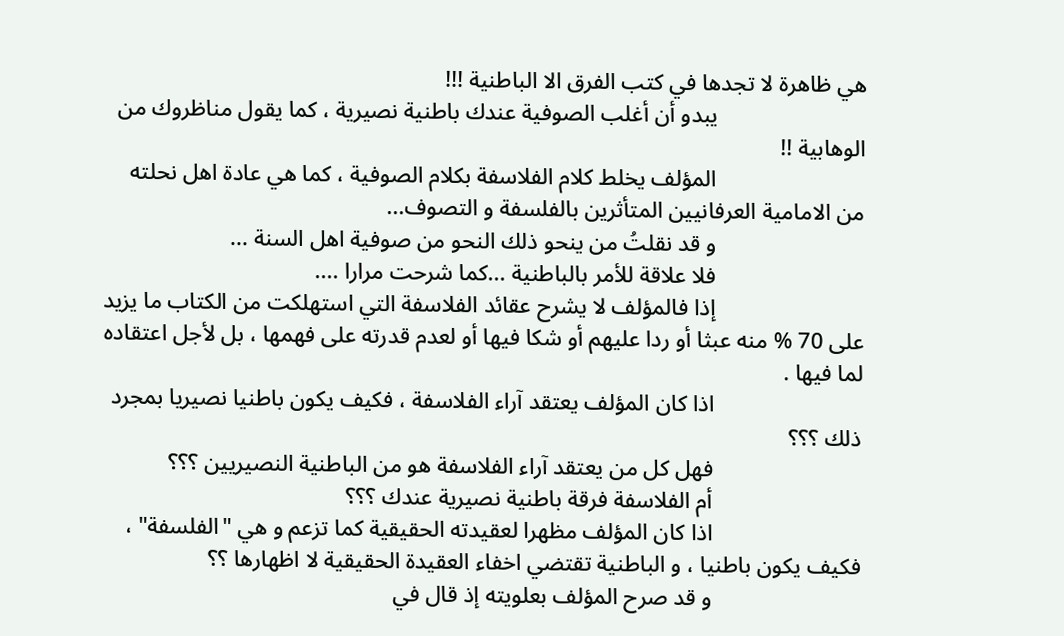هي ظاهرة لا تجدها في كتب الفرق الا الباطنية !!!
                          يبدو أن أغلب الصوفية عندك باطنية نصيرية ، كما يقول مناظروك من الوهابية !!
                          المؤلف يخلط كلام الفلاسفة بكلام الصوفية ، كما هي عادة اهل نحلته من الامامية العرفانيين المتأثرين بالفلسفة و التصوف...
                          و قد نقلتُ من ينحو ذلك النحو من صوفية اهل السنة ...
                          فلا علاقة للأمر بالباطنية ...كما شرحت مرارا ....
                          إذا فالمؤلف لا يشرح عقائد الفلاسفة التي استهلكت من الكتاب ما يزيد على 70 % منه عبثا أو ردا عليهم أو شكا فيها أو لعدم قدرته على فهمها ، بل لأجل اعتقاده لما فيها .
                          اذا كان المؤلف يعتقد آراء الفلاسفة ، فكيف يكون باطنيا نصيريا بمجرد ذلك ؟؟؟
                          فهل كل من يعتقد آراء الفلاسفة هو من الباطنية النصيريين ؟؟؟
                          أم الفلاسفة فرقة باطنية نصيرية عندك ؟؟؟
                          اذا كان المؤلف مظهرا لعقيدته الحقيقية كما تزعم و هي "الفلسفة" ، فكيف يكون باطنيا ، و الباطنية تقتضي اخفاء العقيدة الحقيقية لا اظهارها ؟؟
                          و قد صرح المؤلف بعلويته إذ قال في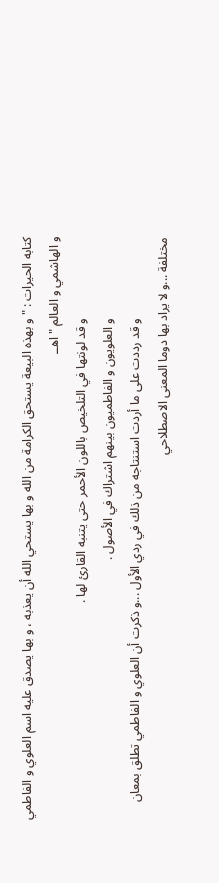كتابه الحيرات : " و بهذه البيعة يستحق الكرامة من الله و بها يستحي الله أن يعذبه ، و بها يصدق عليه اسم العلوي و الفاطمي و الهاشمي و العالم " اهــ
                          و قد لونتها في التلخيص باللون الأحمر حتى يتنبه القارئ لها .
                          و العلويون و الفاطميون بينهم اشتراك في الأصول .
                          و قد رددت على ما أردت استنتاجه من ذلك في ردي الأول ...و ذكرت أن العلوي و الفاطمي تطلق بمعان مختلفة ...و لا يراد بها دوما المعنى الاصطلاحي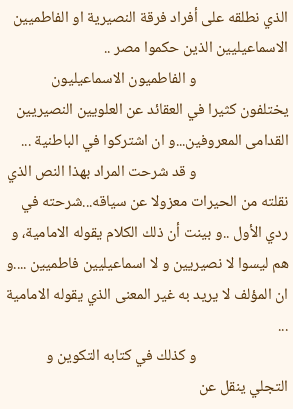الذي نطلقه على أفراد فرقة النصيرية او الفاطميين الاسماعيليين الذين حكموا مصر ..
                          و الفاطميون الاسماعيليون يختلفون كثيرا في العقائد عن العلويين النصيريين القدامى المعروفين...و ان اشتركوا في الباطنية ...
                          و قد شرحت المراد بهذا النص الذي نقلته من الحيرات معزولا عن سياقه...شرحته في ردي الأول ..و بينت أن ذلك الكلام يقوله الامامية، و هم ليسوا لا نصيريين و لا اسماعيليين فاطميين ....و ان المؤلف لا يريد به غير المعنى الذي يقوله الامامية ...
                          و كذلك في كتابه التكوين و التجلي ينقل عن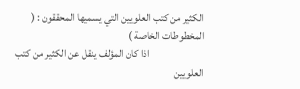الكثير من كتب العلويين التي يسميها المحققون : ( المخطوطات الخاصة )
                          اذا كان المؤلف ينقل عن الكثير من كتب العلويين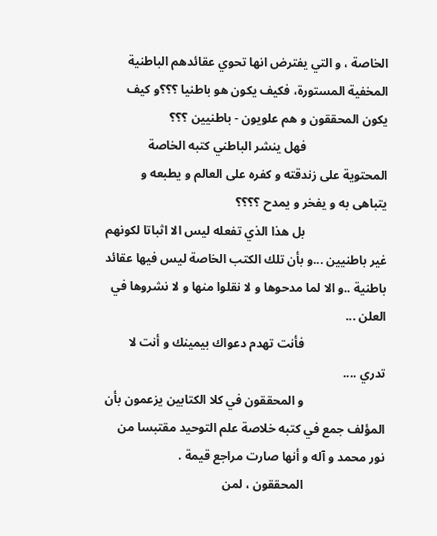الخاصة ، و التي يفترض انها تحوي عقائدهم الباطنية المخفية المستورة، فكيف يكون هو باطنيا ؟؟؟و كيف يكون المحققون و هم علويون - باطنيين ؟؟؟
                          فهل ينشر الباطني كتبه الخاصة المحتوية على زندقته و كفره على العالم و يطبعه و يتباهى به و يفخر و يمدح ؟؟؟؟
                          بل هذا الذي تفعله ليس الا اثباتا لكونهم غير باطنيين ...و بأن تلك الكتب الخاصة ليس فيها عقائد باطنية ..و الا لما مدحوها و لا نقلوا منها و لا نشروها في العلن ...
                          فأنت تهدم دعواك بيمينك و أنت لا تدري ....
                          و المحققون في كلا الكتابين يزعمون بأن المؤلف جمع في كتبه خلاصة علم التوحيد مقتبسا من نور محمد و آله و أنها صارت مراجع قيمة .
                          المحققون ، لمن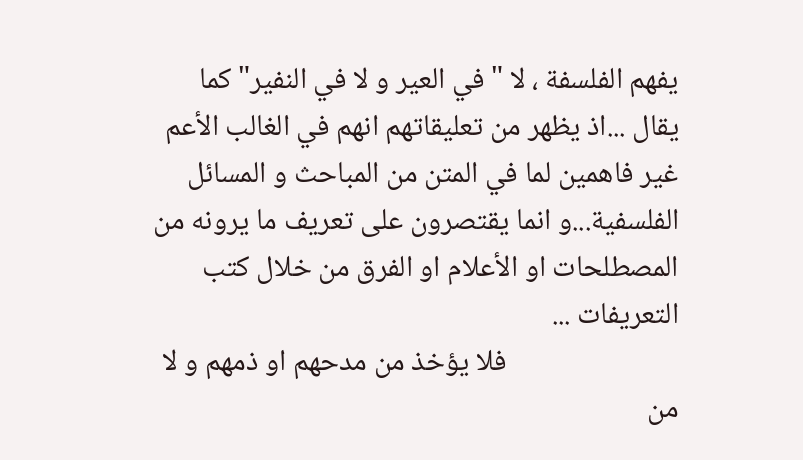يفهم الفلسفة ، لا " في العير و لا في النفير" كما يقال ...اذ يظهر من تعليقاتهم انهم في الغالب الأعم غير فاهمين لما في المتن من المباحث و المسائل الفلسفية...و انما يقتصرون على تعريف ما يرونه من المصطلحات او الأعلام او الفرق من خلال كتب التعريفات ...
                          فلا يؤخذ من مدحهم او ذمهم و لا من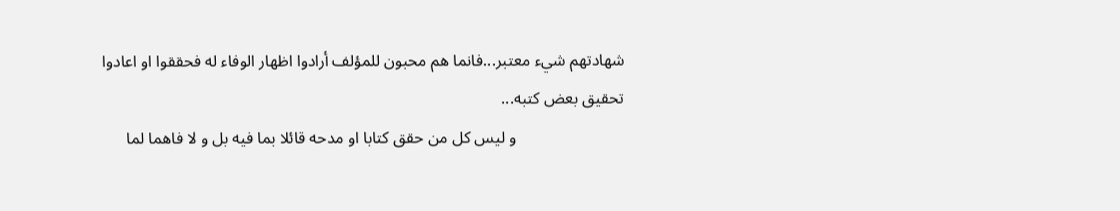شهادتهم شيء معتبر...فانما هم محبون للمؤلف أرادوا اظهار الوفاء له فحققوا او اعادوا تحقيق بعض كتبه...
                          و ليس كل من حقق كتابا او مدحه قائلا بما فيه بل و لا فاهما لما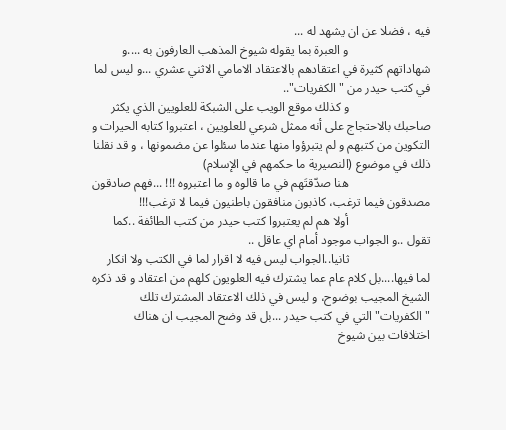فيه ، فضلا عن ان يشهد له ...
                          و العبرة بما يقوله شيوخ المذهب العارفون به ....و شهاداتهم كثيرة في اعتقادهم بالاعتقاد الامامي الاثني عشري ...و ليس لما في كتب حيدر من "الكفريات"..
                          و كذلك موقع الويب على الشبكة للعلويين الذي يكثر صاحبك بالاحتجاج على أنه ممثل شرعي للعلويين ، اعتبروا كتابه الحيرات و التكوين من كتبهم و لم يتبرؤوا منها عندما سئلوا عن مضمونها ، و قد نقلنا ذلك في موضوع (النصيرية ما حكمهم في الإسلام)
                          هنا صدّقتَهم في ما قالوه و ما اعتبروه !!! ...فهم صادقون مصدقون فيما ترغب، كاذبون منافقون باطنيون فيما لا ترغب!!!
                          أولا هم لم يعتبروا كتب حيدر من كتب الطائفة ..كما تقول ..و الجواب موجود أمام اي عاقل ..
                          ثانيا..الجواب ليس فيه لا اقرار لما في الكتب ولا انكار لما فيها....بل كلام عام عما يشترك فيه العلويون كلهم من اعتقاد و قد ذكره الشيخ المجيب بوضوح، و ليس في ذلك الاعتقاد المشترك تلك "الكفريات" التي في كتب حيدر ...بل قد وضح المجيب ان هناك اختلافات بين شيوخ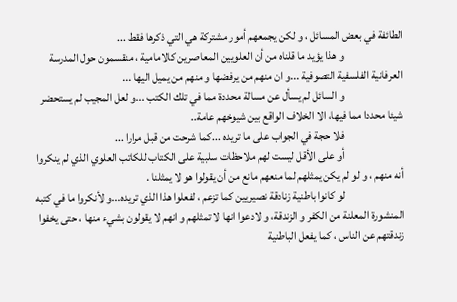الطائفة في بعض المسائل ، و لكن يجمعهم أمور مشتركة هي التي ذكرها فقط ...
                          و هذا يؤيد ما قلناه من أن العلويين المعاصرين كالامامية ، منقسمون حول المدرسة العرفانية الفلسفية التصوفية ...و ان منهم من يرفضها و منهم من يميل اليها ...
                          و السائل لم يسأل عن مسالة محددة مما في تلك الكتب ...و لعل المجيب لم يستحضر شيئا محددا مما فيها، الا الخلاف الواقع بين شيوخهم عامة..
                          فلا حجة في الجواب على ما تريده ...كما شرحت من قبل مرارا ...
                          أو على الأقل ليست لهم ملاحظات سلبية على الكتاب للكاتب العلوي الذي لم ينكروا أنه منهم ، و لو لم يكن يمثلهم لما منعهم مانع من أن يقولوا هو لا يمثلنا .
                          لو كانوا باطنية زنادقة نصيريين كما تزعم ، لفعلوا هذا الذي تريده...و لأنكروا ما في كتبه المنشورة المعلنة من الكفر و الزندقة، و لادعوا انها لا تمثلهم و انهم لا يقولون بشيء منها ، حتى يخفوا زندقتهم عن الناس ، كما يفعل الباطنية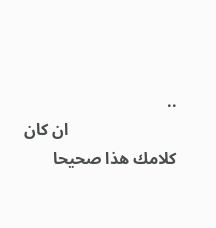..
                          ان كان كلامك هذا صحيحا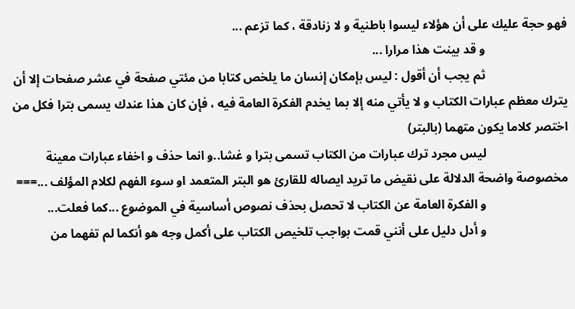فهو حجة عليك على أن هؤلاء ليسوا باطنية و لا زنادقة ، كما تزعم ...
                          و قد بينت هذا مرارا ...
                          ثم يجب أن أقول : ليس بإمكان إنسان ما يلخص كتابا من مئتي صفحة في عشر صفحات إلا أن يترك معظم عبارات الكتاب و لا يأتي منه إلا بما يخدم الفكرة العامة فيه ، فإن كان هذا عندك يسمى بترا فكل من اختصر كلاما يكون متهما (بالبتر)
                          ليس مجرد ترك عبارات من الكتاب تسمى بترا و غشا..و انما حذف و اخفاء عبارات معينة مخصوصة واضحة الدلالة على نقيض ما تريد ايصاله للقارئ هو البتر المتعمد او سوء الفهم لكلام المؤلف ...===
                          و الفكرة العامة عن الكتاب لا تحصل بحذف نصوص أساسية في الموضوع ...كما فعلت...
                          و أدل دليل على أنني قمت بواجب تلخيص الكتاب على أكمل وجه هو أنكما لم تفهما من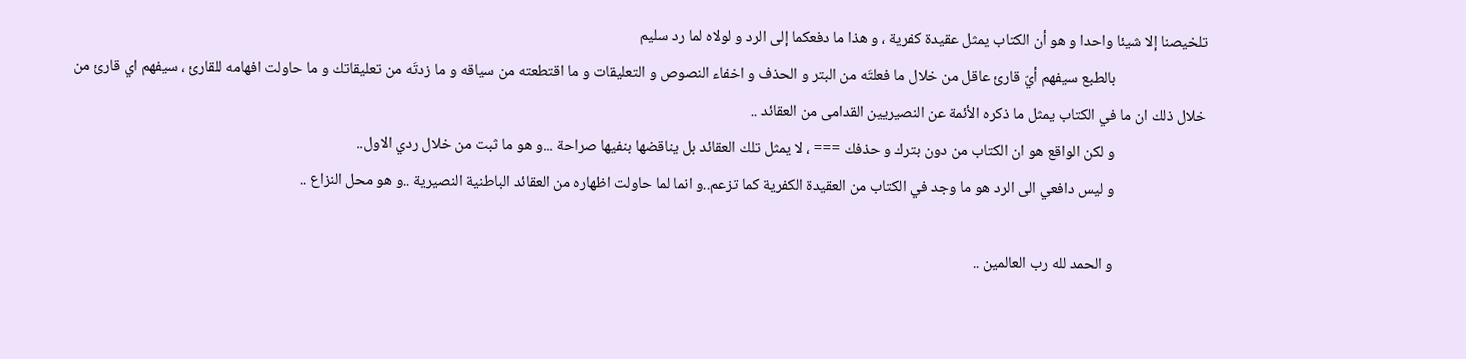تلخيصنا إلا شيئا واحدا و هو أن الكتاب يمثل عقيدة كفرية ، و هذا ما دفعكما إلى الرد و لولاه لما رد سليم
                          بالطبع سيفهم أيّ قارئ عاقل من خلال ما فعلتَه من البتر و الحذف و اخفاء النصوص و التعليقات و ما اقتطعته من سياقه و ما زدتَه من تعليقاتك و ما حاولت افهامه للقارئ ، سيفهم اي قارئ من خلال ذلك ان ما في الكتاب يمثل ما ذكره الأئمة عن النصيريين القدامى من العقائد ..
                          و لكن الواقع هو ان الكتاب من دون بترك و حذفك === ، لا يمثل تلك العقائد بل يناقضها بنفيها صراحة ...و هو ما ثبت من خلال ردي الاول..
                          و ليس دافعي الى الرد هو ما وجد في الكتاب من العقيدة الكفرية كما تزعم..و انما لما حاولت اظهاره من العقائد الباطنية النصيرية ..و هو محل النزاع ..

                          و الحمد لله رب العالمين ..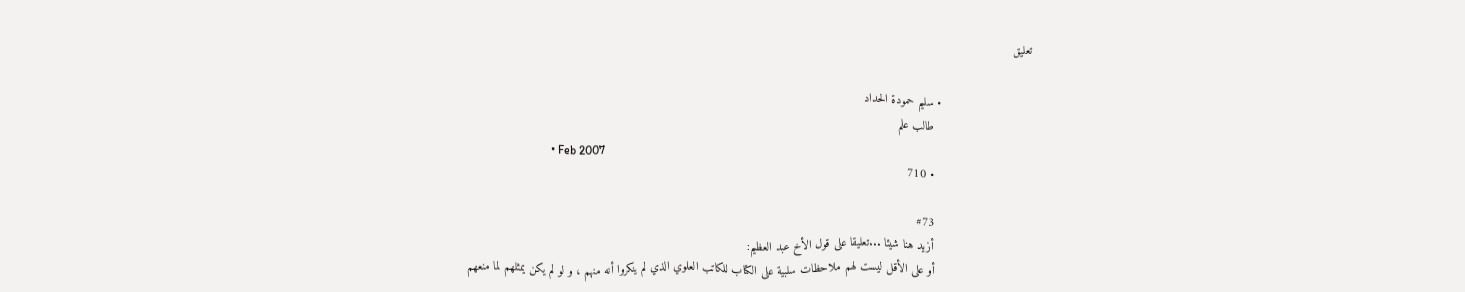تعليق

                          • سليم حمودة الحداد
                            طالب علم
                            • Feb 2007
                            • 710

                            #73
                            أزيد هنا شيئا ...تعليقا على قول الأخ عبد العظيم:
                            أو على الأقل ليست لهم ملاحظات سلبية على الكتاب للكاتب العلوي الذي لم ينكروا أنه منهم ، و لو لم يكن يمثلهم لما منعهم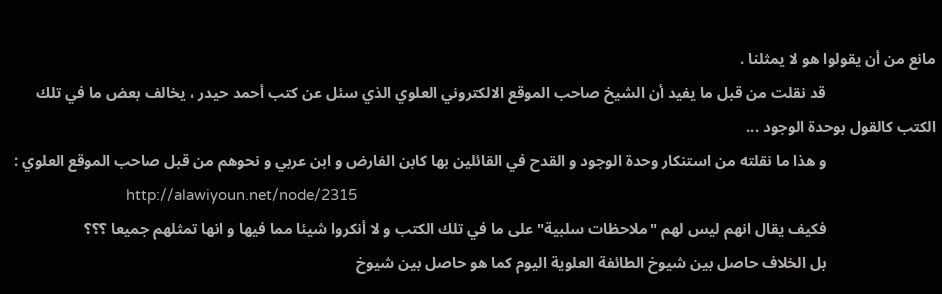مانع من أن يقولوا هو لا يمثلنا .
                            قد نقلت من قبل ما يفيد أن الشيخ صاحب الموقع الالكتروني العلوي الذي سئل عن كتب أحمد حيدر ، يخالف بعض ما في تلك الكتب كالقول بوحدة الوجود ...
                            و هذا ما نقلته من استنكار وحدة الوجود و القدح في القائلين بها كابن الفارض و ابن عربي و نحوهم من قبل صاحب الموقع العلوي :
                            http://alawiyoun.net/node/2315
                            فكيف يقال انهم ليس لهم "ملاحظات سلبية" على ما في تلك الكتب و لا أنكروا شيئا مما فيها و انها تمثلهم جميعا ؟؟؟
                            بل الخلاف حاصل بين شيوخ الطائفة العلوية اليوم كما هو حاصل بين شيوخ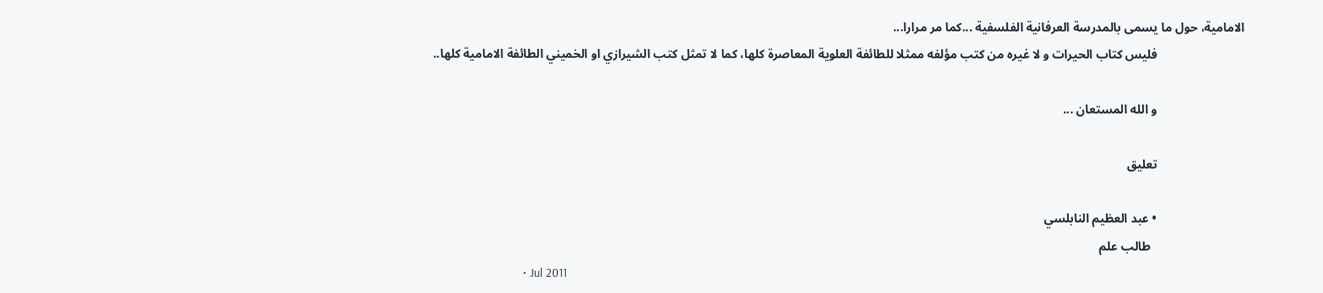الامامية، حول ما يسمى بالمدرسة العرفانية الفلسفية ...كما مر مرارا...
                            فليس كتاب الحيرات و لا غيره من كتب مؤلفه ممثلا للطائفة العلوية المعاصرة كلها، كما لا تمثل كتب الشيرازي او الخميني الطائفة الامامية كلها..

                            و الله المستعان ...

                            تعليق

                            • عبد العظيم النابلسي
                              طالب علم
                              • Jul 2011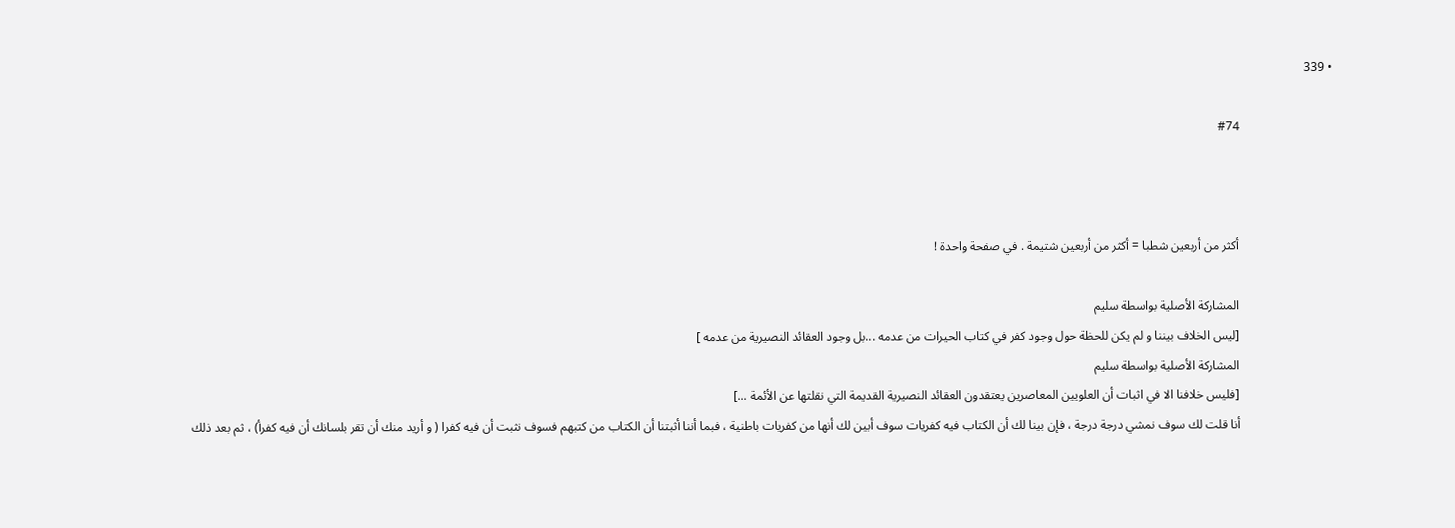• 339

                              #74



                              أكثر من أربعين شطبا = أكثر من أربعين شتيمة . في صفحة واحدة !

                              المشاركة الأصلية بواسطة سليم
                              [ليس الخلاف بيننا و لم يكن للحظة حول وجود كفر في كتاب الحيرات من عدمه ...بل وجود العقائد النصيرية من عدمه ]
                              المشاركة الأصلية بواسطة سليم
                              [فليس خلافنا الا في اثبات أن العلويين المعاصرين يعتقدون العقائد النصيرية القديمة التي نقلتها عن الأئمة ...]
                              أنا قلت لك سوف نمشي درجة درجة ، فإن بينا لك أن الكتاب فيه كفريات سوف أبين لك أنها من كفريات باطنية ، فبما أننا أثبتنا أن الكتاب من كتبهم فسوف نثبت أن فيه كفرا ( و أريد منك أن تقر بلسانك أن فيه كفرأ) ، ثم بعد ذلك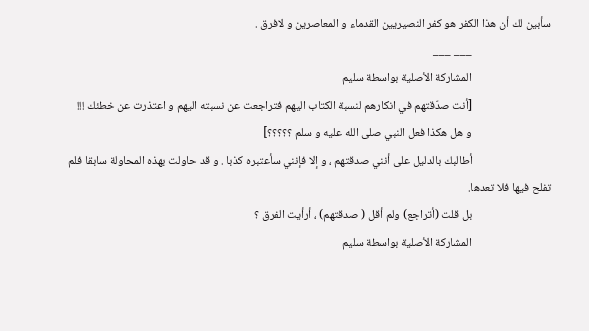سأبين لك أن هذا الكفر هو كفر النصيريين القدماء و المعاصرين و لافرق .
                              ___ ___
                              المشاركة الأصلية بواسطة سليم
                              [أنت صدّقتهم في انكارهم لنسبة الكتاب اليهم فتراجعت عن نسبته اليهم و اعتذرت عن خطئك !!!
                              و هل هكذا فعل النبي صلى الله عليه و سلم ؟؟؟؟؟]
                              أطالبك بالدليل على أنني صدقتهم ، و إلا فإنني سأعتبره كذبا . و قد حاولت بهذه المحاولة سابقا فلم تفلح فيها فلا تعدها.
                              بل قلت (أتراجع) ولم أقل ( صدقتهم) ، أرأيت الفرق ؟
                              المشاركة الأصلية بواسطة سليم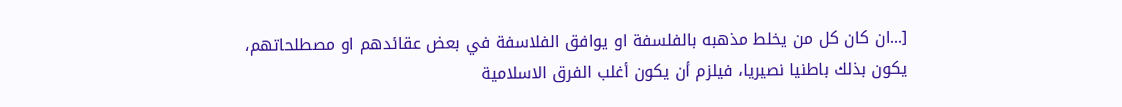[...ان كان كل من يخلط مذهبه بالفلسفة او يوافق الفلاسفة في بعض عقائدهم او مصطلحاتهم، يكون بذلك باطنيا نصيريا، فيلزم أن يكون أغلب الفرق الاسلامية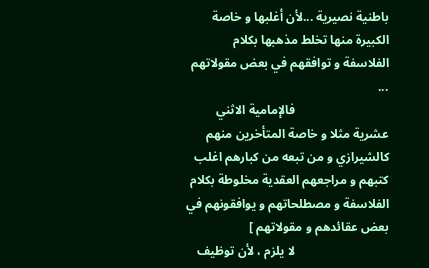باطنية نصيرية ...لأن أغلبها و خاصة الكبيرة منها تخلط مذهبها بكلام الفلاسفة و توافقهم في بعض مقولاتهم ...
                              فالإمامية الاثني عشرية مثلا و خاصة المتأخرين منهم كالشيرازي و من تبعه من كبارهم اغلب كتبهم و مراجعهم العقدية مخلوطة بكلام الفلاسفة و مصطلحاتهم و يوافقونهم في بعض عقائدهم و مقولاتهم ]
                              لا يلزم ، لأن توظيف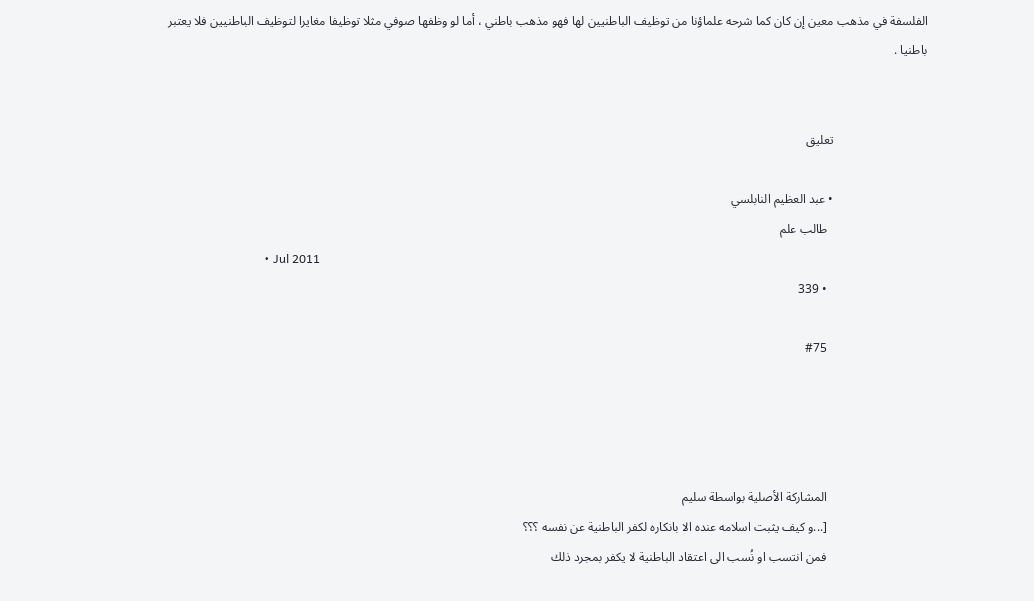الفلسفة في مذهب معين إن كان كما شرحه علماؤنا من توظيف الباطنيين لها فهو مذهب باطني ، أما لو وظفها صوفي مثلا توظيفا مغايرا لتوظيف الباطنيين فلا يعتبر باطنيا .


                              تعليق

                              • عبد العظيم النابلسي
                                طالب علم
                                • Jul 2011
                                • 339

                                #75




                                المشاركة الأصلية بواسطة سليم
                                [...و كيف يثبت اسلامه عنده الا بانكاره لكفر الباطنية عن نفسه ؟؟؟
                                فمن انتسب او نُسب الى اعتقاد الباطنية لا يكفر بمجرد ذلك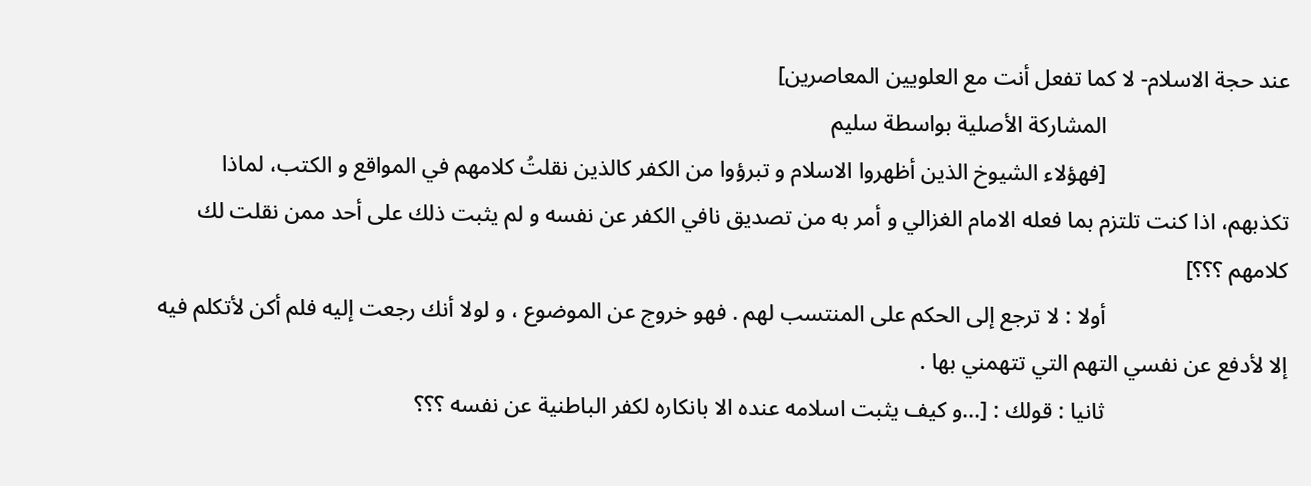عند حجة الاسلام- لا كما تفعل أنت مع العلويين المعاصرين]
                                المشاركة الأصلية بواسطة سليم
                                [فهؤلاء الشيوخ الذين أظهروا الاسلام و تبرؤوا من الكفر كالذين نقلتُ كلامهم في المواقع و الكتب، لماذا تكذبهم، اذا كنت تلتزم بما فعله الامام الغزالي و أمر به من تصديق نافي الكفر عن نفسه و لم يثبت ذلك على أحد ممن نقلت لك كلامهم ؟؟؟]
                                أولا : لا ترجع إلى الحكم على المنتسب لهم . فهو خروج عن الموضوع ، و لولا أنك رجعت إليه فلم أكن لأتكلم فيه إلا لأدفع عن نفسي التهم التي تتهمني بها .
                                ثانيا : قولك : [...و كيف يثبت اسلامه عنده الا بانكاره لكفر الباطنية عن نفسه ؟؟؟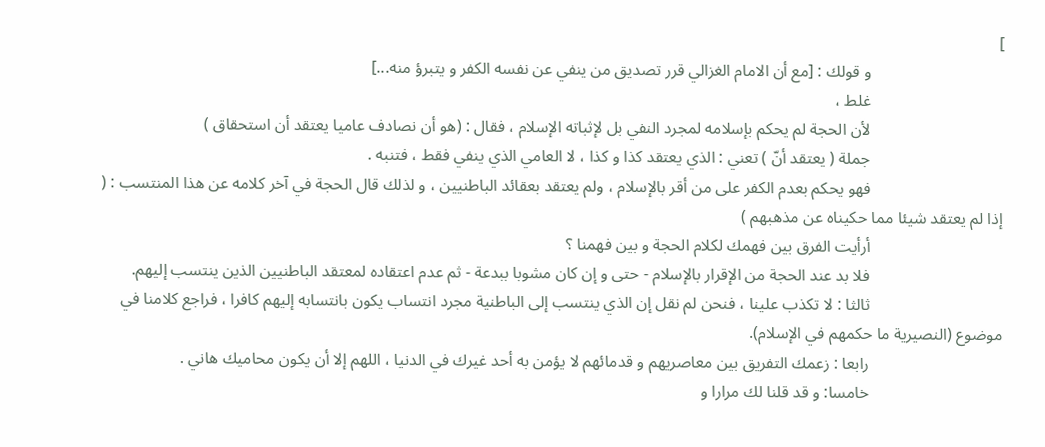]
                                و قولك : [مع أن الامام الغزالي قرر تصديق من ينفي عن نفسه الكفر و يتبرؤ منه...]
                                غلط ،
                                لأن الحجة لم يحكم بإسلامه لمجرد النفي بل لإثباته الإسلام ، فقال : (هو أن نصادف عاميا يعتقد أن استحقاق )
                                جملة ( يعتقد أنّ ) تعني : الذي يعتقد كذا و كذا ، لا العامي الذي ينفي فقط ، فتنبه .
                                فهو يحكم بعدم الكفر على من أقر بالإسلام ، ولم يعتقد بعقائد الباطنيين ، و لذلك قال الحجة في آخر كلامه عن هذا المنتسب : ( إذا لم يعتقد شيئا مما حكيناه عن مذهبهم )
                                أرأيت الفرق بين فهمك لكلام الحجة و بين فهمنا ؟
                                فلا بد عند الحجة من الإقرار بالإسلام - حتى و إن كان مشوبا ببدعة - ثم عدم اعتقاده لمعتقد الباطنيين الذين ينتسب إليهم.
                                ثالثا : لا تكذب علينا ، فنحن لم نقل إن الذي ينتسب إلى الباطنية مجرد انتساب يكون بانتسابه إليهم كافرا ، فراجع كلامنا في موضوع (النصيرية ما حكمهم في الإسلام).
                                رابعا : زعمك التفريق بين معاصريهم و قدمائهم لا يؤمن به أحد غيرك في الدنيا ، اللهم إلا أن يكون محاميك هاني .
                                خامسا: و قد قلنا لك مرارا و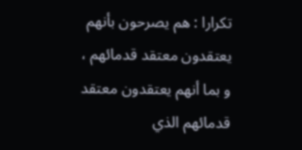تكرارا : هم يصرحون بأنهم يعتقدون معتقد قدمائهم ، و بما أنهم يعتقدون معتقد قدمائهم الذي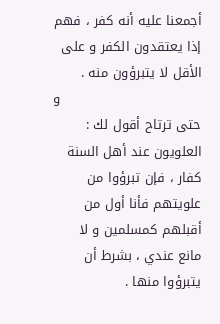أجمعنا عليه أنه كفر ، فهم إذا يعتقدون الكفر و على الأقل لا يتبرؤون منه .
                                و حتى ترتاح أقول لك : العلويون عند أهل السنة كفار ، فإن تبرؤوا من علويتهم فأنا أول من أقبلهم كمسلمين و لا مانع عندي ، بشرط أن يتبرؤوا منها .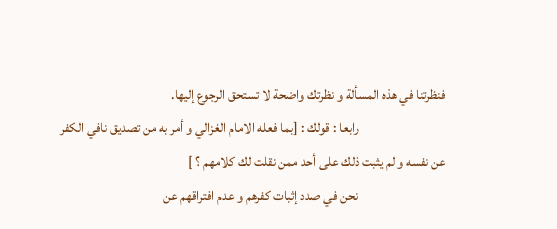فنظرتنا في هذه المسألة و نظرتك واضحة لا تستحق الرجوع إليها.
                                رابعا : قولك : [بما فعله الامام الغزالي و أمر به من تصديق نافي الكفر عن نفسه و لم يثبت ذلك على أحد ممن نقلت لك كلامهم ؟ ]
                                نحن في صدد إثبات كفرهم و عدم افتراقهم عن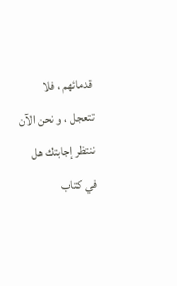قدمائهم ، فلا تتعجل ، و نحن الآن ننتظر إجابتك هل في كتاب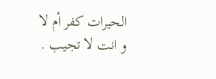الحيرات كفر أم لا و انت لا تجيب .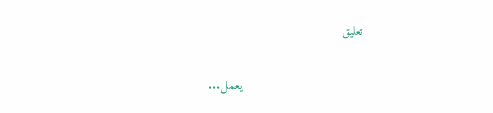تعليق

                                يعمل...